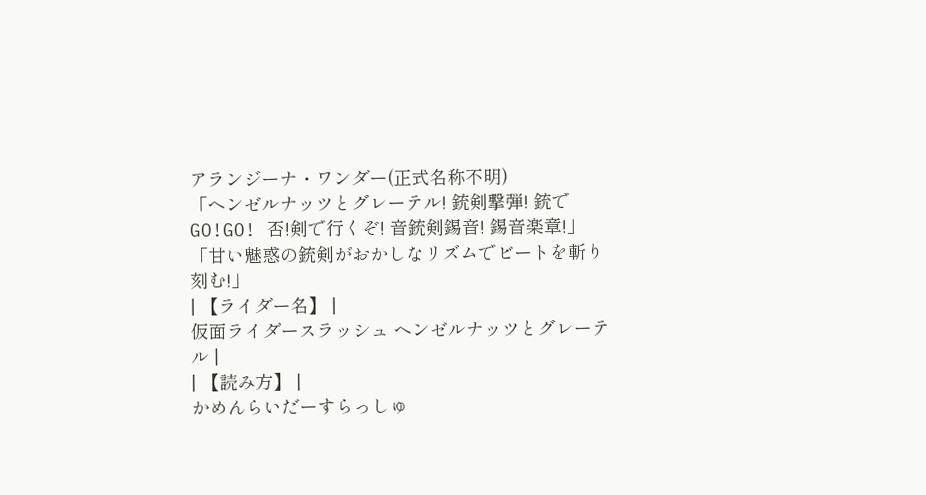アランジーナ・ワンダー(正式名称不明)
「ヘンゼルナッツとグレーテル! 銃剣撃弾! 銃でGO!GO! 否!剣で行くぞ! 音銃剣錫音! 錫音楽章!」
「甘い魅惑の銃剣がおかしなリズムでビートを斬り刻む!」
| 【ライダー名】 |
仮面ライダースラッシュ ヘンゼルナッツとグレーテル |
| 【読み方】 |
かめんらいだーすらっしゅ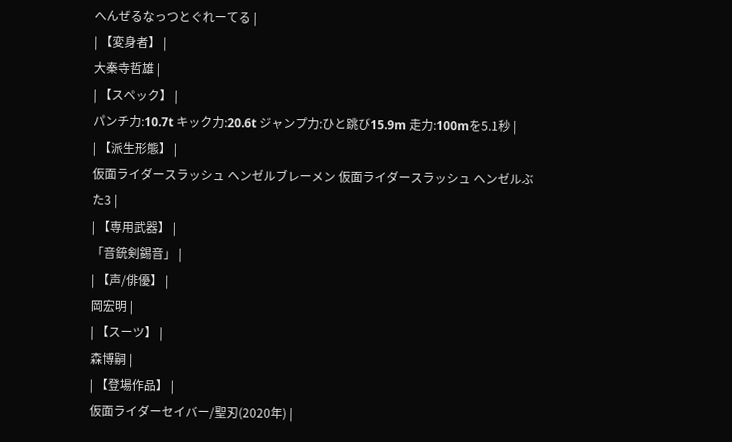へんぜるなっつとぐれーてる |
| 【変身者】 |
大秦寺哲雄 |
| 【スペック】 |
パンチ力:10.7t キック力:20.6t ジャンプ力:ひと跳び15.9m 走力:100mを5.1秒 |
| 【派生形態】 |
仮面ライダースラッシュ ヘンゼルブレーメン 仮面ライダースラッシュ ヘンゼルぶた3 |
| 【専用武器】 |
「音銃剣錫音」 |
| 【声/俳優】 |
岡宏明 |
| 【スーツ】 |
森博嗣 |
| 【登場作品】 |
仮面ライダーセイバー/聖刃(2020年) |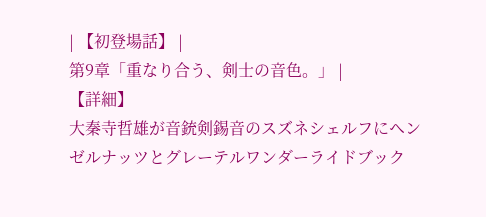| 【初登場話】 |
第9章「重なり合う、剣士の音色。」 |
【詳細】
大秦寺哲雄が音銃剣錫音のスズネシェルフにヘンゼルナッツとグレーテルワンダーライドブック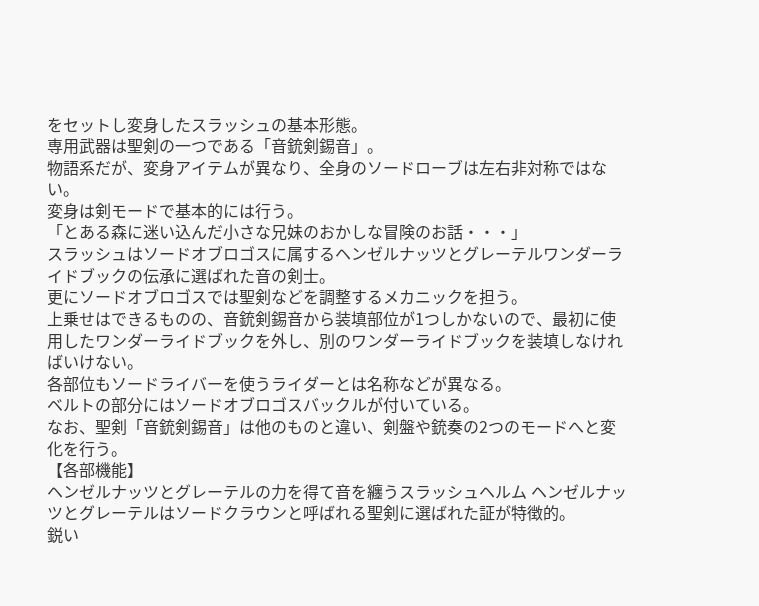をセットし変身したスラッシュの基本形態。
専用武器は聖剣の一つである「音銃剣錫音」。
物語系だが、変身アイテムが異なり、全身のソードローブは左右非対称ではない。
変身は剣モードで基本的には行う。
「とある森に迷い込んだ小さな兄妹のおかしな冒険のお話・・・」
スラッシュはソードオブロゴスに属するヘンゼルナッツとグレーテルワンダーライドブックの伝承に選ばれた音の剣士。
更にソードオブロゴスでは聖剣などを調整するメカニックを担う。
上乗せはできるものの、音銃剣錫音から装填部位が1つしかないので、最初に使用したワンダーライドブックを外し、別のワンダーライドブックを装填しなければいけない。
各部位もソードライバーを使うライダーとは名称などが異なる。
ベルトの部分にはソードオブロゴスバックルが付いている。
なお、聖剣「音銃剣錫音」は他のものと違い、剣盤や銃奏の2つのモードへと変化を行う。
【各部機能】
ヘンゼルナッツとグレーテルの力を得て音を纏うスラッシュヘルム ヘンゼルナッツとグレーテルはソードクラウンと呼ばれる聖剣に選ばれた証が特徴的。
鋭い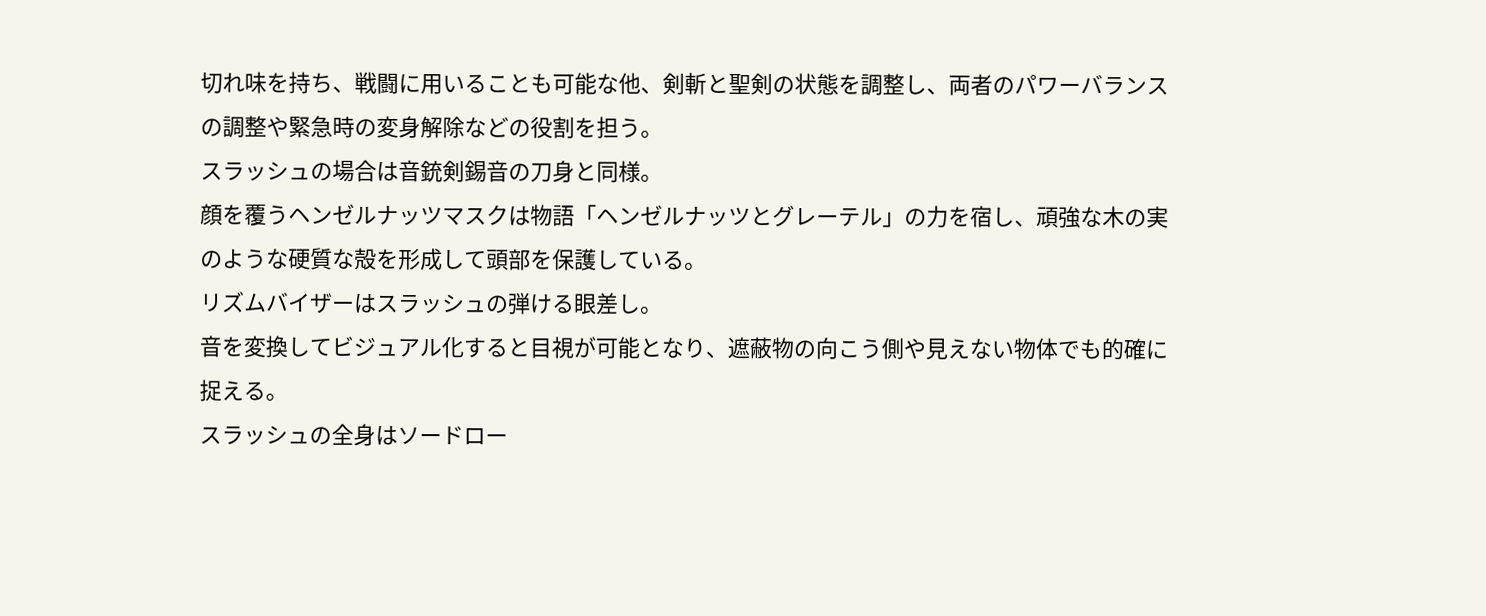切れ味を持ち、戦闘に用いることも可能な他、剣斬と聖剣の状態を調整し、両者のパワーバランスの調整や緊急時の変身解除などの役割を担う。
スラッシュの場合は音銃剣錫音の刀身と同様。
顔を覆うヘンゼルナッツマスクは物語「ヘンゼルナッツとグレーテル」の力を宿し、頑強な木の実のような硬質な殻を形成して頭部を保護している。
リズムバイザーはスラッシュの弾ける眼差し。
音を変換してビジュアル化すると目視が可能となり、遮蔽物の向こう側や見えない物体でも的確に捉える。
スラッシュの全身はソードロー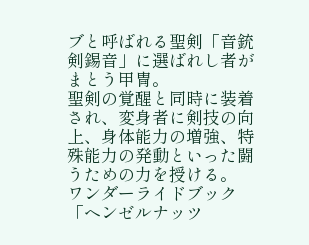ブと呼ばれる聖剣「音銃剣錫音」に選ばれし者がまとう甲冑。
聖剣の覚醒と同時に装着され、変身者に剣技の向上、身体能力の増強、特殊能力の発動といった闘うための力を授ける。
ワンダーライドブック「ヘンゼルナッツ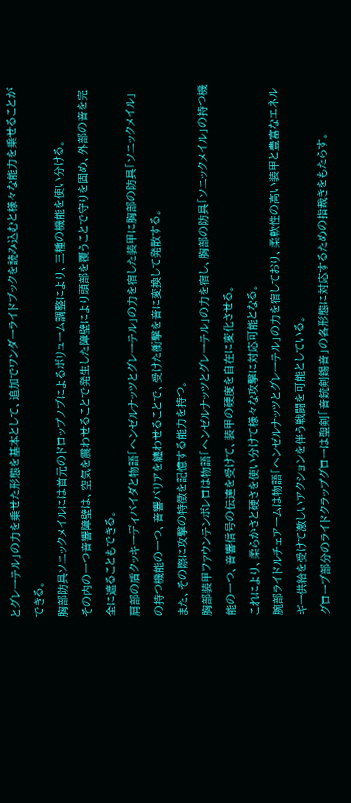とグレーテル」の力を乗せた形態を基本として、追加でワンダーライドブックを読み込むと様々な能力を乗せることができる。
胸部防具ソニックメイルには首元のドロップノブによるボリューム調整により、三種の機能を使い分ける。
その内の一つ音響障壁は、空気を震わせることで発生した障壁により頭部を覆うことで守りを固め、外部の音を完全に遮ることもできる。
肩部の盾クッキーディバイダと物語「ヘンゼルナッツとグレーテル」の力を宿した装甲に胸部の防具「ソニックメイル」の持つ機能の一つ、音響バリアを纏わせることで、受けた衝撃を音に変換して発散する。
また、その際に攻撃の特徴を記憶する能力を持つ。
胸部装甲ファウンテンボレロは物語「ヘンゼルナッツとグレーテル」の力を宿し、胸部の防具「ソニックメイル」の持つ機能の一つ、音響信号の伝達を受けて、装甲の硬度を自在に変化させる。
これにより、柔らかさと硬さを使い分けて様々な攻撃に対応可能となる。
腕部ライドルチェアームは物語「ヘンゼルナッツとグレーテル」の力を宿しており、柔軟性の高い装甲と豊富なエネルギー供給を受けて激しいアクションを伴う戦闘を可能としている。
グローブ部分のライドクラップグローは聖剣「音銃剣錫音」の各形態に対応するための指裁きをもたらす。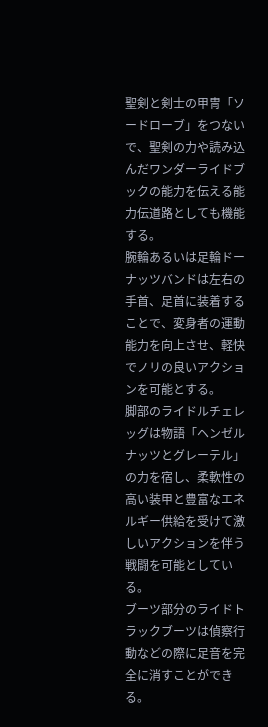聖剣と剣士の甲冑「ソードローブ」をつないで、聖剣の力や読み込んだワンダーライドブックの能力を伝える能力伝道路としても機能する。
腕輪あるいは足輪ドーナッツバンドは左右の手首、足首に装着することで、変身者の運動能力を向上させ、軽快でノリの良いアクションを可能とする。
脚部のライドルチェレッグは物語「ヘンゼルナッツとグレーテル」の力を宿し、柔軟性の高い装甲と豊富なエネルギー供給を受けて激しいアクションを伴う戦闘を可能としている。
ブーツ部分のライドトラックブーツは偵察行動などの際に足音を完全に消すことができる。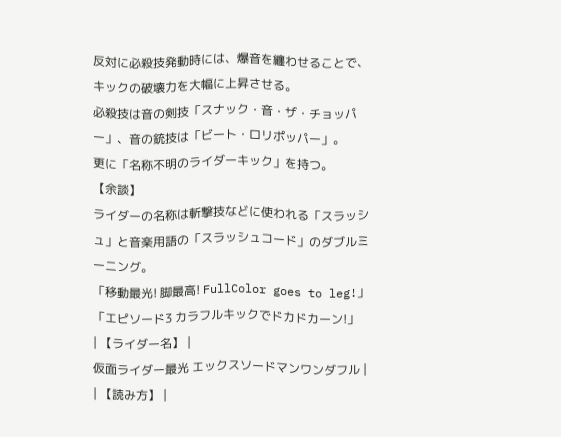反対に必殺技発動時には、爆音を纏わせることで、キックの破壊力を大幅に上昇させる。
必殺技は音の剣技「スナック・音・ザ・チョッパー」、音の銃技は「ビート・ロリポッパー」。
更に「名称不明のライダーキック」を持つ。
【余談】
ライダーの名称は斬撃技などに使われる「スラッシュ」と音楽用語の「スラッシュコード」のダブルミーニング。
「移動最光! 脚最高! FullColor goes to leg!」
「エピソード3 カラフルキックでドカドカーン!」
| 【ライダー名】 |
仮面ライダー最光 エックスソードマンワンダフル |
| 【読み方】 |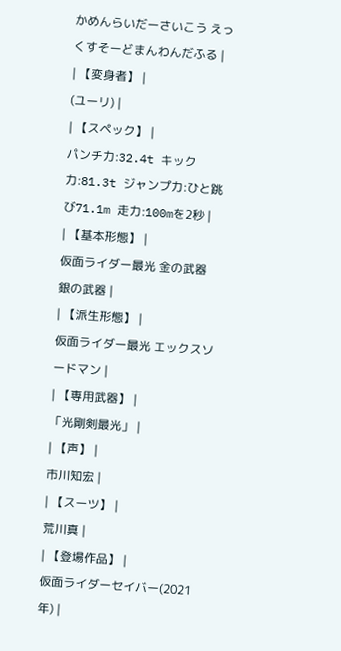かめんらいだーさいこう えっくすそーどまんわんだふる |
| 【変身者】 |
(ユーリ) |
| 【スペック】 |
パンチ力:32.4t キック力:81.3t ジャンプ力:ひと跳び71.1m 走力:100mを2秒 |
| 【基本形態】 |
仮面ライダー最光 金の武器 銀の武器 |
| 【派生形態】 |
仮面ライダー最光 エックスソードマン |
| 【専用武器】 |
「光剛剣最光」 |
| 【声】 |
市川知宏 |
| 【スーツ】 |
荒川真 |
| 【登場作品】 |
仮面ライダーセイバー(2021年) |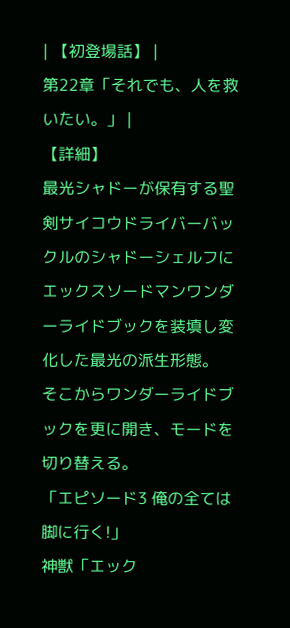| 【初登場話】 |
第22章「それでも、人を救いたい。」 |
【詳細】
最光シャドーが保有する聖剣サイコウドライバーバックルのシャドーシェルフにエックスソードマンワンダーライドブックを装填し変化した最光の派生形態。
そこからワンダーライドブックを更に開き、モードを切り替える。
「エピソード3 俺の全ては脚に行く!」
神獣「エック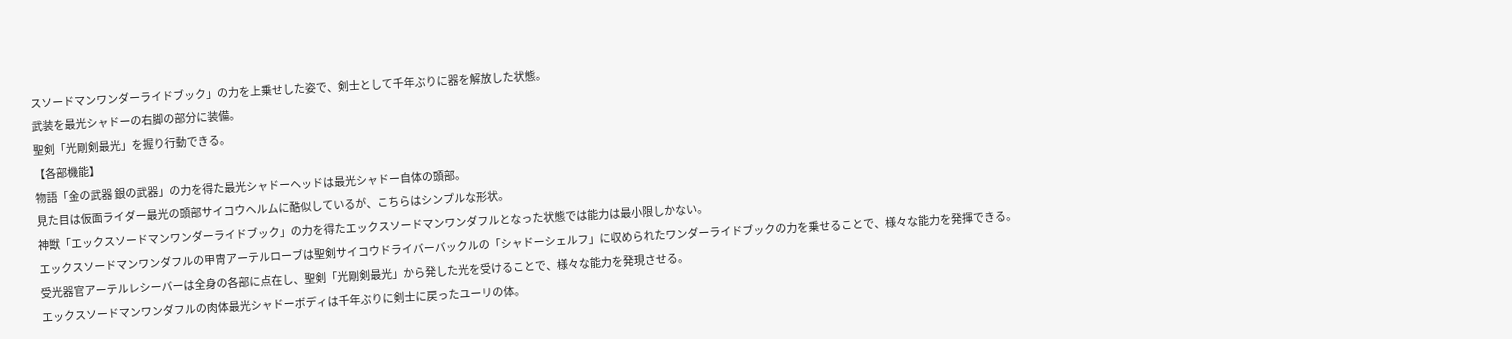スソードマンワンダーライドブック」の力を上乗せした姿で、剣士として千年ぶりに器を解放した状態。
武装を最光シャドーの右脚の部分に装備。
聖剣「光剛剣最光」を握り行動できる。
【各部機能】
物語「金の武器 銀の武器」の力を得た最光シャドーヘッドは最光シャドー自体の頭部。
見た目は仮面ライダー最光の頭部サイコウヘルムに酷似しているが、こちらはシンプルな形状。
神獣「エックスソードマンワンダーライドブック」の力を得たエックスソードマンワンダフルとなった状態では能力は最小限しかない。
エックスソードマンワンダフルの甲冑アーテルローブは聖剣サイコウドライバーバックルの「シャドーシェルフ」に収められたワンダーライドブックの力を乗せることで、様々な能力を発揮できる。
受光器官アーテルレシーバーは全身の各部に点在し、聖剣「光剛剣最光」から発した光を受けることで、様々な能力を発現させる。
エックスソードマンワンダフルの肉体最光シャドーボディは千年ぶりに剣士に戻ったユーリの体。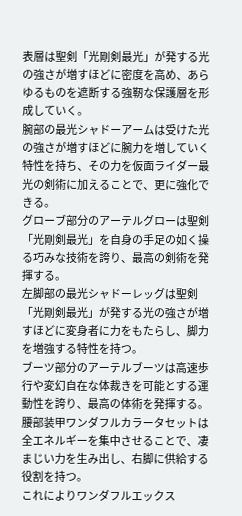表層は聖剣「光剛剣最光」が発する光の強さが増すほどに密度を高め、あらゆるものを遮断する強靭な保護層を形成していく。
腕部の最光シャドーアームは受けた光の強さが増すほどに腕力を増していく特性を持ち、その力を仮面ライダー最光の剣術に加えることで、更に強化できる。
グローブ部分のアーテルグローは聖剣「光剛剣最光」を自身の手足の如く操る巧みな技術を誇り、最高の剣術を発揮する。
左脚部の最光シャドーレッグは聖剣「光剛剣最光」が発する光の強さが増すほどに変身者に力をもたらし、脚力を増強する特性を持つ。
ブーツ部分のアーテルブーツは高速歩行や変幻自在な体裁きを可能とする運動性を誇り、最高の体術を発揮する。
腰部装甲ワンダフルカラータセットは全エネルギーを集中させることで、凄まじい力を生み出し、右脚に供給する役割を持つ。
これによりワンダフルエックス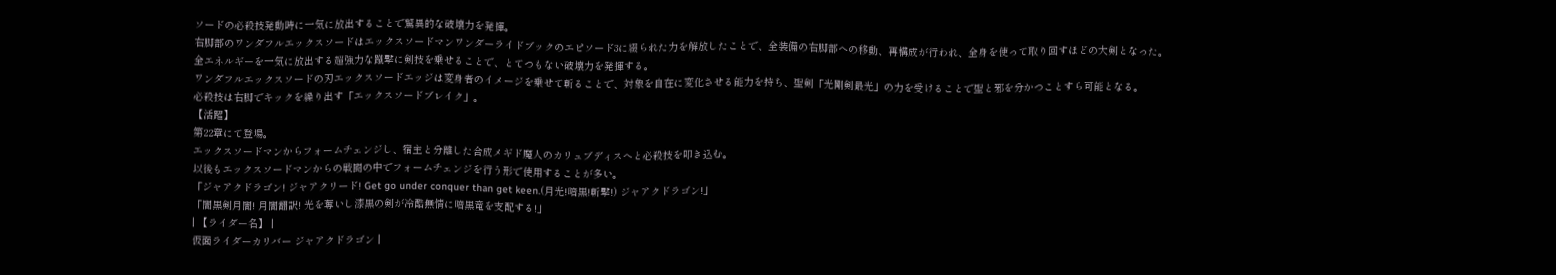ソードの必殺技発動時に一気に放出することで驚異的な破壊力を発揮。
右脚部のワンダフルエックスソードはエックスソードマンワンダーライドブックのエピソード3に綴られた力を解放したことで、全装備の右脚部への移動、再構成が行われ、全身を使って取り回すほどの大剣となった。
全エネルギーを一気に放出する超強力な蹴撃に剣技を乗せることで、とてつもない破壊力を発揮する。
ワンダフルエックスソードの刃エックスソードエッジは変身者のイメージを乗せて斬ることで、対象を自在に変化させる能力を持ち、聖剣「光剛剣最光」の力を受けることで聖と邪を分かつことすら可能となる。
必殺技は右脚でキックを繰り出す「エックスソードブレイク」。
【活躍】
第22章にて登場。
エックスソードマンからフォームチェンジし、宿主と分離した合成メギド魔人のカリュブディスへと必殺技を叩き込む。
以後もエックスソードマンからの戦闘の中でフォームチェンジを行う形で使用することが多い。
「ジャアクドラゴン! ジャアクリード! Get go under conquer than get keen.(月光!暗黒!斬撃!) ジャアクドラゴン!」
「闇黒剣月闇! 月闇翻訳! 光を奪いし漆黒の剣が冷酷無情に暗黒竜を支配する!」
| 【ライダー名】 |
仮面ライダーカリバー ジャアクドラゴン |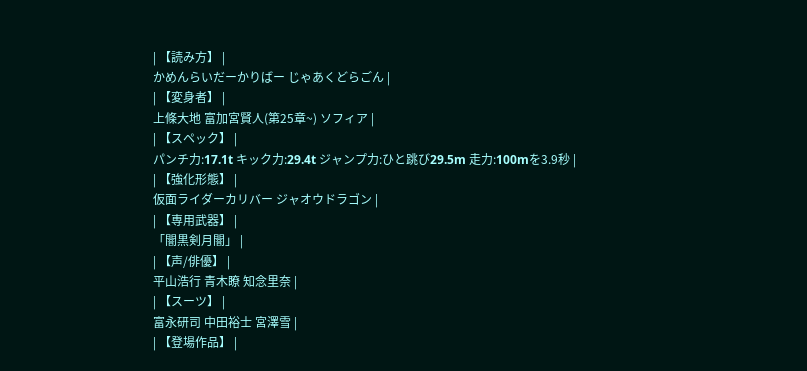| 【読み方】 |
かめんらいだーかりばー じゃあくどらごん |
| 【変身者】 |
上條大地 富加宮賢人(第25章~) ソフィア |
| 【スペック】 |
パンチ力:17.1t キック力:29.4t ジャンプ力:ひと跳び29.5m 走力:100mを3.9秒 |
| 【強化形態】 |
仮面ライダーカリバー ジャオウドラゴン |
| 【専用武器】 |
「闇黒剣月闇」 |
| 【声/俳優】 |
平山浩行 青木瞭 知念里奈 |
| 【スーツ】 |
富永研司 中田裕士 宮澤雪 |
| 【登場作品】 |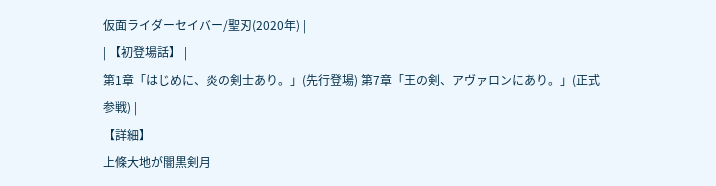仮面ライダーセイバー/聖刃(2020年) |
| 【初登場話】 |
第1章「はじめに、炎の剣士あり。」(先行登場) 第7章「王の剣、アヴァロンにあり。」(正式参戦) |
【詳細】
上條大地が闇黒剣月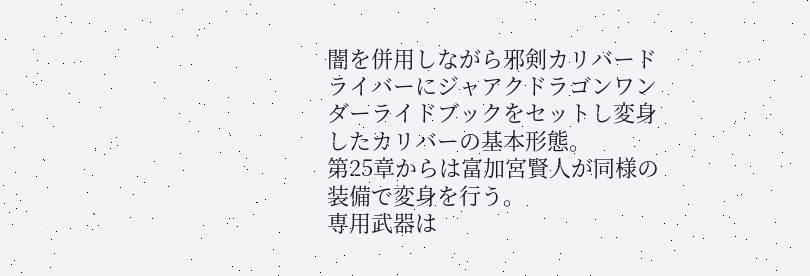闇を併用しながら邪剣カリバードライバーにジャアクドラゴンワンダーライドブックをセットし変身したカリバーの基本形態。
第25章からは富加宮賢人が同様の装備で変身を行う。
専用武器は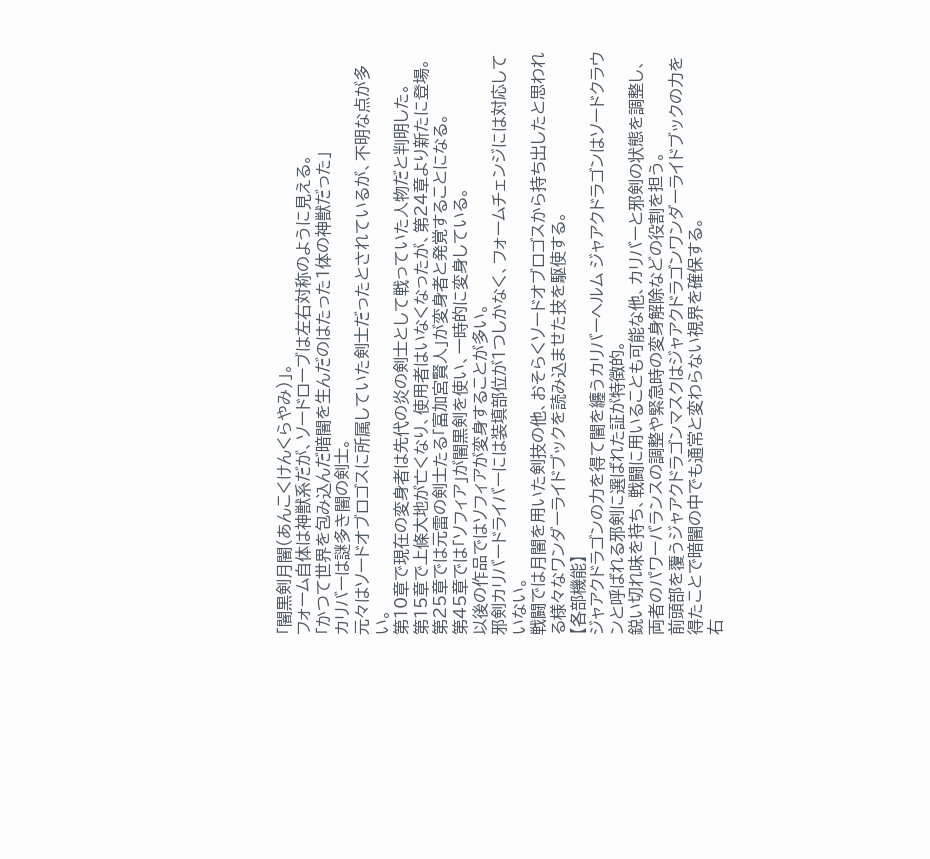「闇黒剣月闇(あんこくけんくらやみ)」。
フォーム自体は神獣系だが、ソードローブは左右対称のように見える。
「かつて世界を包み込んだ暗闇を生んだのはたった1体の神獣だった」
カリバーは謎多き闇の剣士。
元々はソードオブロゴスに所属していた剣士だったとされているが、不明な点が多い。
第10章で現在の変身者は先代の炎の剣士として戦っていた人物だと判明した。
第15章で上條大地が亡くなり、使用者はいなくなったが、第24章より新たに登場。
第25章では元雷の剣士たる「富加宮賢人」が変身者と発覚することになる。
第45章では「ソフィア」が闇黒剣を使い、一時的に変身している。
以後の作品ではソフィアが変身することが多い。
邪剣カリバードライバーには装填部位が1つしかなく、フォームチェンジには対応していない。
戦闘では月闇を用いた剣技の他、おそらくソードオブロゴスから持ち出したと思われる様々なワンダーライドブックを読み込ませた技を駆使する。
【各部機能】
ジャアクドラゴンの力を得て闇を纏うカリバーヘルム ジャアクドラゴンはソードクラウンと呼ばれる邪剣に選ばれた証が特徴的。
鋭い切れ味を持ち、戦闘に用いることも可能な他、カリバーと邪剣の状態を調整し、両者のパワーバランスの調整や緊急時の変身解除などの役割を担う。
前頭部を覆うジャアクドラゴンマスクはジャアクドラゴンワンダーライドブックの力を得たことで暗闇の中でも通常と変わらない視界を確保する。
右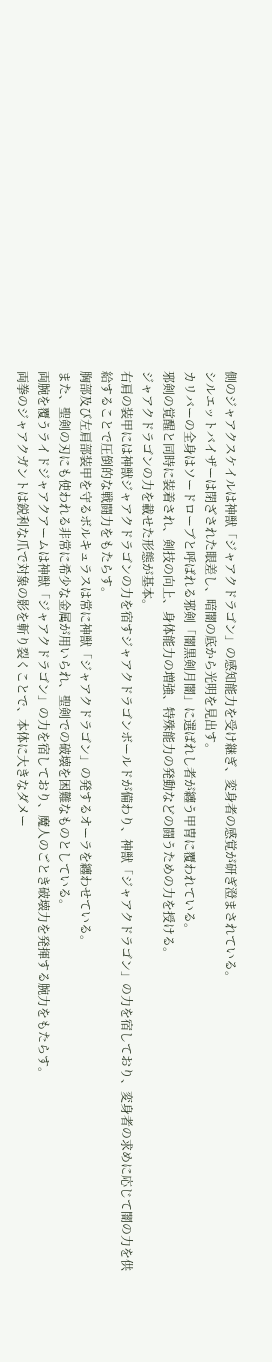側のジャアクスケイルは神獣「ジャアクドラゴン」の感知能力を受け継ぎ、変身者の感覚が研ぎ澄まされている。
シルエットバイザーは閉ざされた眼差し、暗闇の底から光明を見出す。
カリバーの全身はソードローブと呼ばれる邪剣「闇黒剣月闇」に選ばれし者が纏う甲冑に覆われている。
邪剣の覚醒と同時に装着され、剣技の向上、身体能力の増強、特殊能力の発動などの闘うための力を授ける。
ジャアクドラゴンの力を載せた形態が基本。
右肩の装甲には神獣ジャアクドラゴンの力を宿すジャアクドラゴンボールドが備わり、神獣「ジャアクドラゴン」の力を宿しており、変身者の求めに応じて闇の力を供給することで圧倒的な戦闘力をもたらす。
胸部及び左肩部装甲を守るボルキュラスは常に神獣「ジャアクドラゴン」の発するオーラを纏わせている。
また、聖剣の刃にも使われる非常に希少な金属が用いられ、聖剣での破壊を困難なものとしている。
両腕を覆うライドジャアクアームは神獣「ジャアクドラゴン」の力を宿しており、魔人のごとき破壊力を発揮する腕力をもたらす。
両拳のジャアクガントは鋭利な爪で対象の影を斬り裂くことで、本体に大きなダメー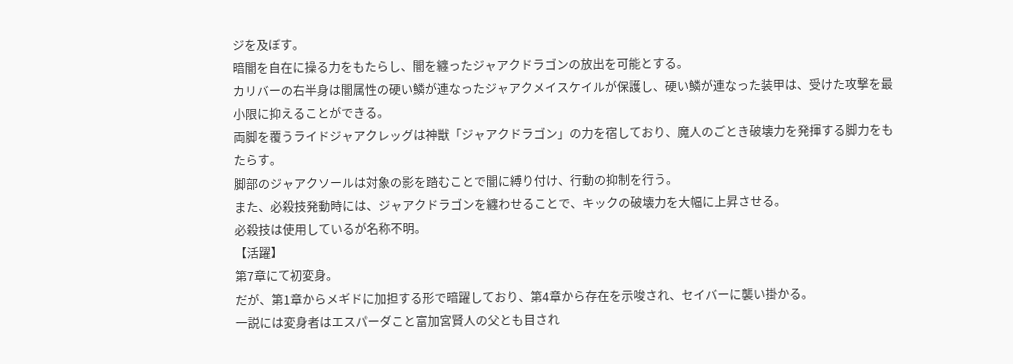ジを及ぼす。
暗闇を自在に操る力をもたらし、闇を纏ったジャアクドラゴンの放出を可能とする。
カリバーの右半身は闇属性の硬い鱗が連なったジャアクメイスケイルが保護し、硬い鱗が連なった装甲は、受けた攻撃を最小限に抑えることができる。
両脚を覆うライドジャアクレッグは神獣「ジャアクドラゴン」の力を宿しており、魔人のごとき破壊力を発揮する脚力をもたらす。
脚部のジャアクソールは対象の影を踏むことで闇に縛り付け、行動の抑制を行う。
また、必殺技発動時には、ジャアクドラゴンを纏わせることで、キックの破壊力を大幅に上昇させる。
必殺技は使用しているが名称不明。
【活躍】
第7章にて初変身。
だが、第1章からメギドに加担する形で暗躍しており、第4章から存在を示唆され、セイバーに襲い掛かる。
一説には変身者はエスパーダこと富加宮賢人の父とも目され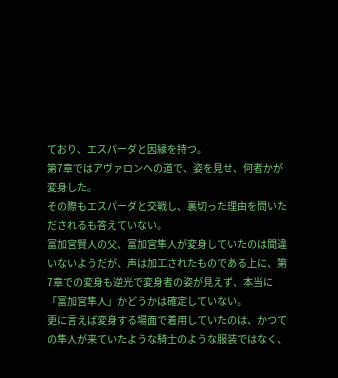ており、エスパーダと因縁を持つ。
第7章ではアヴァロンへの道で、姿を見せ、何者かが変身した。
その際もエスパーダと交戦し、裏切った理由を問いただされるも答えていない。
富加宮賢人の父、富加宮隼人が変身していたのは間違いないようだが、声は加工されたものである上に、第7章での変身も逆光で変身者の姿が見えず、本当に「富加宮隼人」かどうかは確定していない。
更に言えば変身する場面で着用していたのは、かつての隼人が来ていたような騎士のような服装ではなく、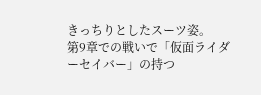きっちりとしたスーツ姿。
第9章での戦いで「仮面ライダーセイバー」の持つ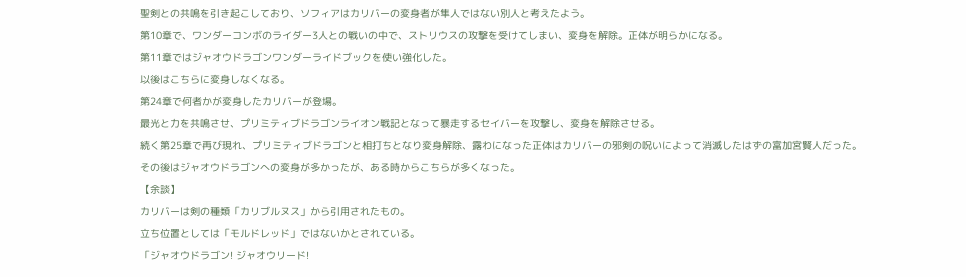聖剣との共鳴を引き起こしており、ソフィアはカリバーの変身者が隼人ではない別人と考えたよう。
第10章で、ワンダーコンボのライダー3人との戦いの中で、ストリウスの攻撃を受けてしまい、変身を解除。正体が明らかになる。
第11章ではジャオウドラゴンワンダーライドブックを使い強化した。
以後はこちらに変身しなくなる。
第24章で何者かが変身したカリバーが登場。
最光と力を共鳴させ、プリミティブドラゴンライオン戦記となって暴走するセイバーを攻撃し、変身を解除させる。
続く第25章で再び現れ、プリミティブドラゴンと相打ちとなり変身解除、露わになった正体はカリバーの邪剣の呪いによって消滅したはずの富加宮賢人だった。
その後はジャオウドラゴンへの変身が多かったが、ある時からこちらが多くなった。
【余談】
カリバーは剣の種類「カリブルヌス」から引用されたもの。
立ち位置としては「モルドレッド」ではないかとされている。
「ジャオウドラゴン! ジャオウリード!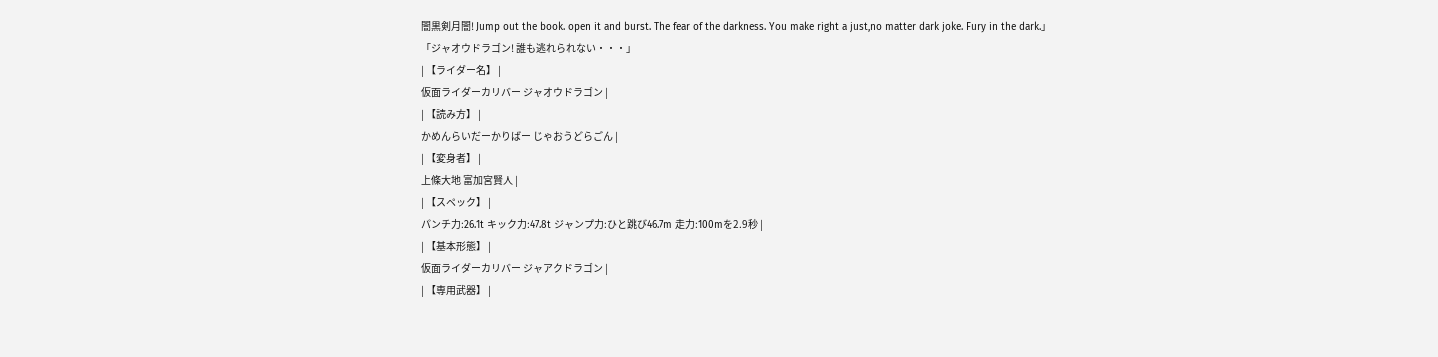闇黒剣月闇! Jump out the book. open it and burst. The fear of the darkness. You make right a just,no matter dark joke. Fury in the dark.」
「ジャオウドラゴン! 誰も逃れられない・・・」
| 【ライダー名】 |
仮面ライダーカリバー ジャオウドラゴン |
| 【読み方】 |
かめんらいだーかりばー じゃおうどらごん |
| 【変身者】 |
上條大地 富加宮賢人 |
| 【スペック】 |
パンチ力:26.1t キック力:47.8t ジャンプ力:ひと跳び46.7m 走力:100mを2.9秒 |
| 【基本形態】 |
仮面ライダーカリバー ジャアクドラゴン |
| 【専用武器】 |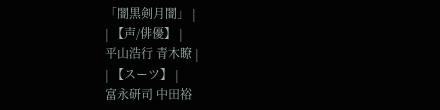「闇黒剣月闇」 |
| 【声/俳優】 |
平山浩行 青木瞭 |
| 【スーツ】 |
富永研司 中田裕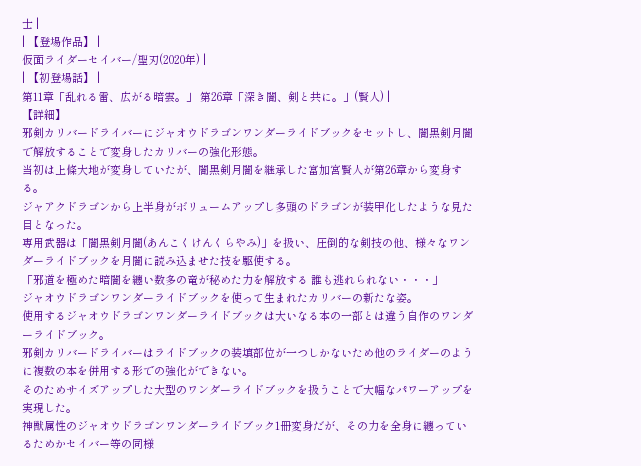士 |
| 【登場作品】 |
仮面ライダーセイバー/聖刃(2020年) |
| 【初登場話】 |
第11章「乱れる雷、広がる暗雲。」 第26章「深き闇、剣と共に。」(賢人) |
【詳細】
邪剣カリバードライバーにジャオウドラゴンワンダーライドブックをセットし、闇黒剣月闇で解放することで変身したカリバーの強化形態。
当初は上條大地が変身していたが、闇黒剣月闇を継承した富加宮賢人が第26章から変身する。
ジャアクドラゴンから上半身がボリュームアップし多頭のドラゴンが装甲化したような見た目となった。
専用武器は「闇黒剣月闇(あんこくけんくらやみ)」を扱い、圧倒的な剣技の他、様々なワンダーライドブックを月闇に読み込ませた技を駆使する。
「邪道を極めた暗闇を纏い数多の竜が秘めた力を解放する 誰も逃れられない・・・」
ジャオウドラゴンワンダーライドブックを使って生まれたカリバーの新たな姿。
使用するジャオウドラゴンワンダーライドブックは大いなる本の一部とは違う自作のワンダーライドブック。
邪剣カリバードライバーはライドブックの装填部位が一つしかないため他のライダーのように複数の本を併用する形での強化ができない。
そのためサイズアップした大型のワンダーライドブックを扱うことで大幅なパワーアップを実現した。
神獣属性のジャオウドラゴンワンダーライドブック1冊変身だが、その力を全身に纏っているためかセイバー等の同様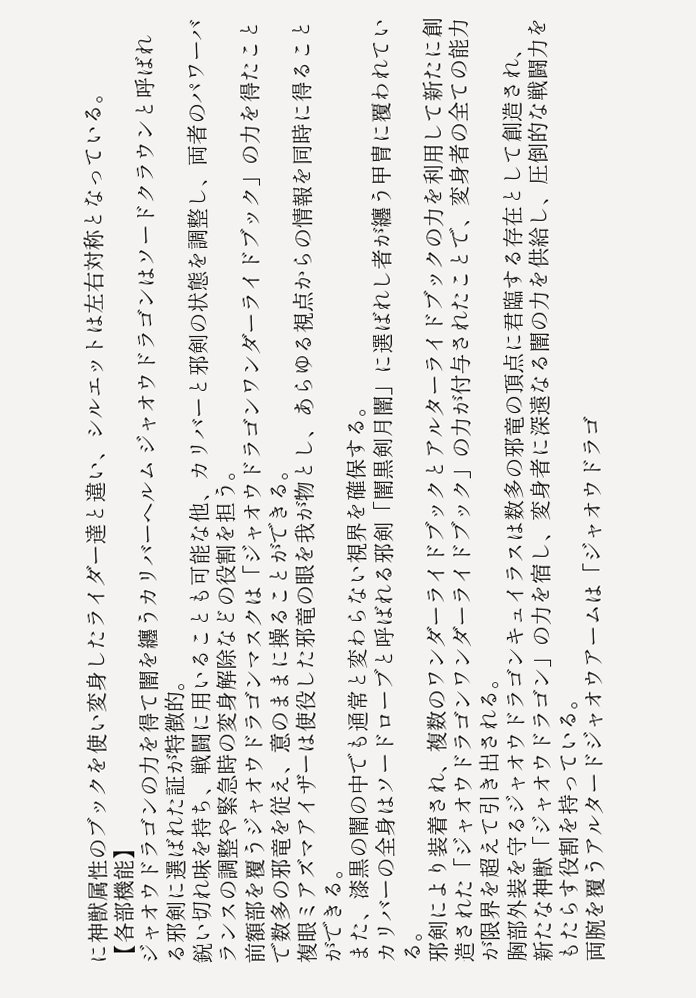に神獣属性のブックを使い変身したライダー達と違い、シルエットは左右対称となっている。
【各部機能】
ジャオウドラゴンの力を得て闇を纏うカリバーヘルム ジャオウドラゴンはソードクラウンと呼ばれる邪剣に選ばれた証が特徴的。
鋭い切れ味を持ち、戦闘に用いることも可能な他、カリバーと邪剣の状態を調整し、両者のパワーバランスの調整や緊急時の変身解除などの役割を担う。
前額部を覆うジャオウドラゴンマスクは「ジャオウドラゴンワンダーライドブック」の力を得たことで数多の邪竜を従え、意のままに操ることができる。
複眼ミアズマアイザーは使役した邪竜の眼を我が物とし、あらゆる視点からの情報を同時に得ることができる。
また、漆黒の闇の中でも通常と変わらない視界を確保する。
カリバーの全身はソードローブと呼ばれる邪剣「闇黒剣月闇」に選ばれし者が纏う甲冑に覆われている。
邪剣により装着され、複数のワンダーライドブックとアルターライドブックの力を利用して新たに創造された「ジャオウドラゴンワンダーライドブック」の力が付与されたことで、変身者の全ての能力が限界を超えて引き出される。
胸部外装を守るジャオウドラゴンキュイラスは数多の邪竜の頂点に君臨する存在として創造され、
新たな神獣「ジャオウドラゴン」の力を宿し、変身者に深遠なる闇の力を供給し、圧倒的な戦闘力をもたらす役割を持っている。
両腕を覆うアルタードジャオウアームは「ジャオウドラゴ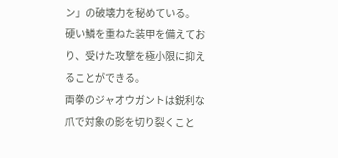ン」の破壊力を秘めている。
硬い鱗を重ねた装甲を備えており、受けた攻撃を極小限に抑えることができる。
両拳のジャオウガントは鋭利な爪で対象の影を切り裂くこと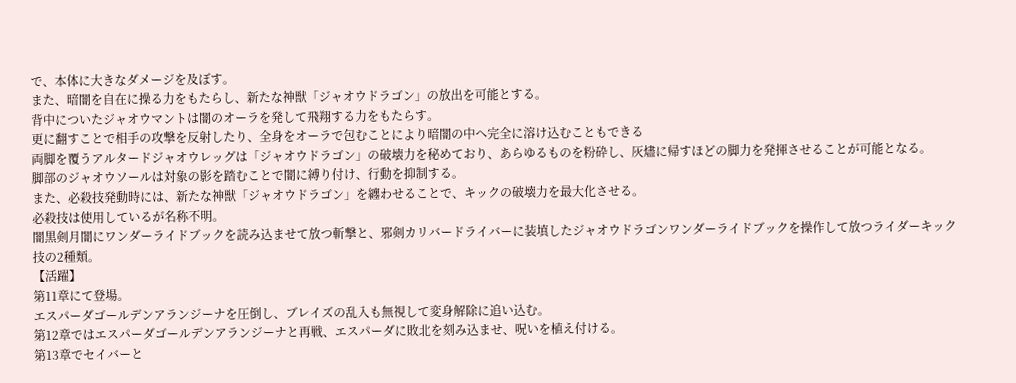で、本体に大きなダメージを及ぼす。
また、暗闇を自在に操る力をもたらし、新たな神獣「ジャオウドラゴン」の放出を可能とする。
背中についたジャオウマントは闇のオーラを発して飛翔する力をもたらす。
更に翻すことで相手の攻撃を反射したり、全身をオーラで包むことにより暗闇の中へ完全に溶け込むこともできる
両脚を覆うアルタードジャオウレッグは「ジャオウドラゴン」の破壊力を秘めており、あらゆるものを粉砕し、灰燼に帰すほどの脚力を発揮させることが可能となる。
脚部のジャオウソールは対象の影を踏むことで闇に縛り付け、行動を抑制する。
また、必殺技発動時には、新たな神獣「ジャオウドラゴン」を纏わせることで、キックの破壊力を最大化させる。
必殺技は使用しているが名称不明。
闇黒剣月闇にワンダーライドブックを読み込ませて放つ斬撃と、邪剣カリバードライバーに装填したジャオウドラゴンワンダーライドブックを操作して放つライダーキック技の2種類。
【活躍】
第11章にて登場。
エスパーダゴールデンアランジーナを圧倒し、ブレイズの乱入も無視して変身解除に追い込む。
第12章ではエスパーダゴールデンアランジーナと再戦、エスパーダに敗北を刻み込ませ、呪いを植え付ける。
第13章でセイバーと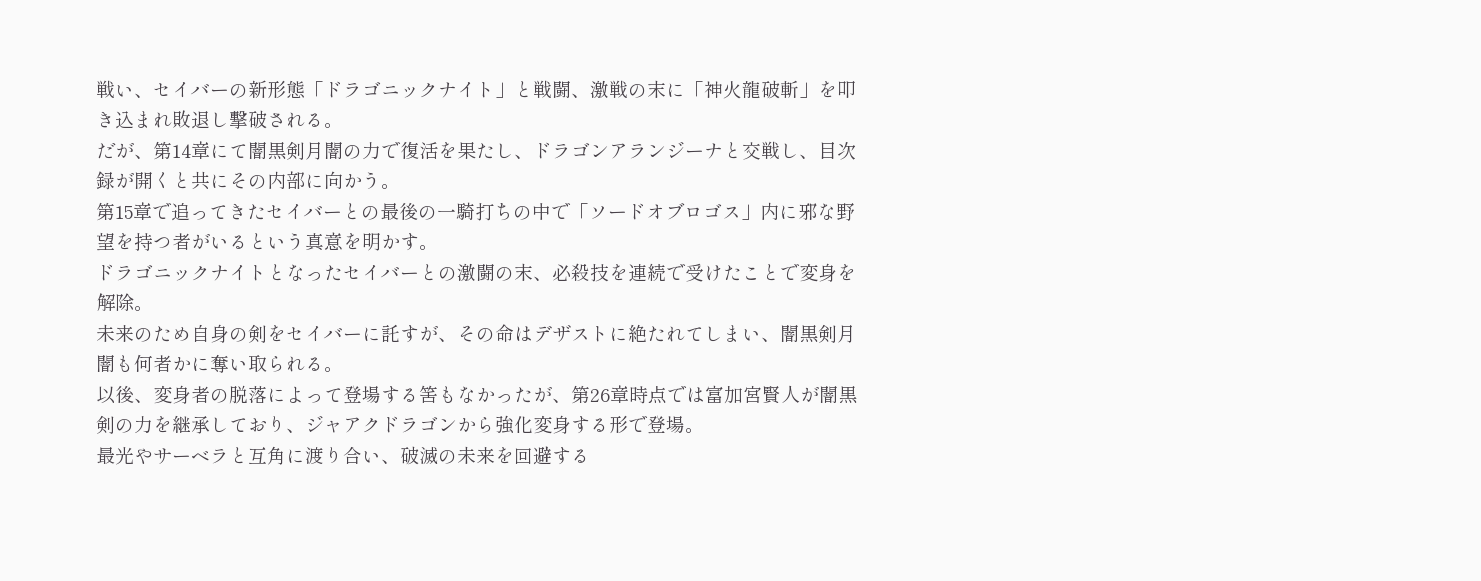戦い、セイバーの新形態「ドラゴニックナイト」と戦闘、激戦の末に「神火龍破斬」を叩き込まれ敗退し撃破される。
だが、第14章にて闇黒剣月闇の力で復活を果たし、ドラゴンアランジーナと交戦し、目次録が開くと共にその内部に向かう。
第15章で追ってきたセイバーとの最後の一騎打ちの中で「ソードオブロゴス」内に邪な野望を持つ者がいるという真意を明かす。
ドラゴニックナイトとなったセイバーとの激闘の末、必殺技を連続で受けたことで変身を解除。
未来のため自身の剣をセイバーに託すが、その命はデザストに絶たれてしまい、闇黒剣月闇も何者かに奪い取られる。
以後、変身者の脱落によって登場する筈もなかったが、第26章時点では富加宮賢人が闇黒剣の力を継承しており、ジャアクドラゴンから強化変身する形で登場。
最光やサーベラと互角に渡り合い、破滅の未来を回避する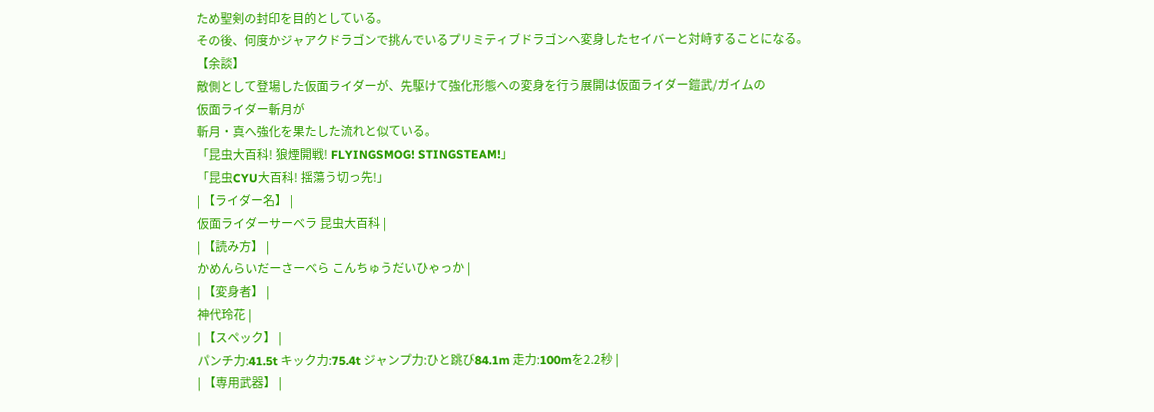ため聖剣の封印を目的としている。
その後、何度かジャアクドラゴンで挑んでいるプリミティブドラゴンへ変身したセイバーと対峙することになる。
【余談】
敵側として登場した仮面ライダーが、先駆けて強化形態への変身を行う展開は仮面ライダー鎧武/ガイムの
仮面ライダー斬月が
斬月・真へ強化を果たした流れと似ている。
「昆虫大百科! 狼煙開戦! FLYINGSMOG! STINGSTEAM!」
「昆虫CYU大百科! 揺蕩う切っ先!」
| 【ライダー名】 |
仮面ライダーサーベラ 昆虫大百科 |
| 【読み方】 |
かめんらいだーさーべら こんちゅうだいひゃっか |
| 【変身者】 |
神代玲花 |
| 【スペック】 |
パンチ力:41.5t キック力:75.4t ジャンプ力:ひと跳び84.1m 走力:100mを2.2秒 |
| 【専用武器】 |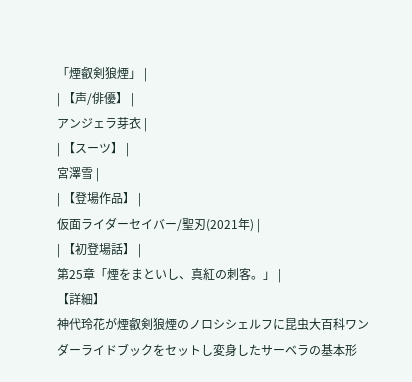「煙叡剣狼煙」 |
| 【声/俳優】 |
アンジェラ芽衣 |
| 【スーツ】 |
宮澤雪 |
| 【登場作品】 |
仮面ライダーセイバー/聖刃(2021年) |
| 【初登場話】 |
第25章「煙をまといし、真紅の刺客。」 |
【詳細】
神代玲花が煙叡剣狼煙のノロシシェルフに昆虫大百科ワンダーライドブックをセットし変身したサーベラの基本形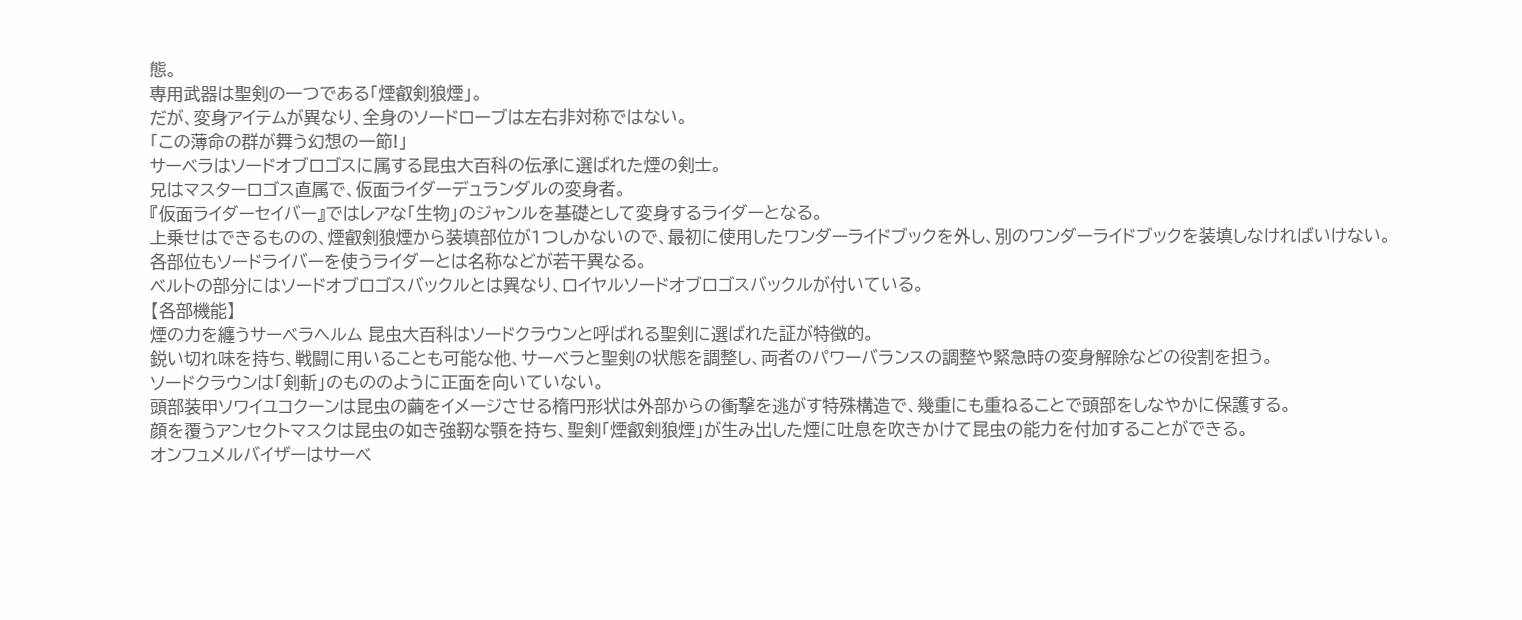態。
専用武器は聖剣の一つである「煙叡剣狼煙」。
だが、変身アイテムが異なり、全身のソードローブは左右非対称ではない。
「この薄命の群が舞う幻想の一節!」
サーベラはソードオブロゴスに属する昆虫大百科の伝承に選ばれた煙の剣士。
兄はマスターロゴス直属で、仮面ライダーデュランダルの変身者。
『仮面ライダーセイバー』ではレアな「生物」のジャンルを基礎として変身するライダーとなる。
上乗せはできるものの、煙叡剣狼煙から装填部位が1つしかないので、最初に使用したワンダーライドブックを外し、別のワンダーライドブックを装填しなければいけない。
各部位もソードライバーを使うライダーとは名称などが若干異なる。
ベルトの部分にはソードオブロゴスバックルとは異なり、ロイヤルソードオブロゴスバックルが付いている。
【各部機能】
煙の力を纏うサーベラヘルム 昆虫大百科はソードクラウンと呼ばれる聖剣に選ばれた証が特徴的。
鋭い切れ味を持ち、戦闘に用いることも可能な他、サーベラと聖剣の状態を調整し、両者のパワーバランスの調整や緊急時の変身解除などの役割を担う。
ソードクラウンは「剣斬」のもののように正面を向いていない。
頭部装甲ソワイユコクーンは昆虫の繭をイメージさせる楕円形状は外部からの衝撃を逃がす特殊構造で、幾重にも重ねることで頭部をしなやかに保護する。
顔を覆うアンセクトマスクは昆虫の如き強靭な顎を持ち、聖剣「煙叡剣狼煙」が生み出した煙に吐息を吹きかけて昆虫の能力を付加することができる。
オンフュメルバイザーはサーベ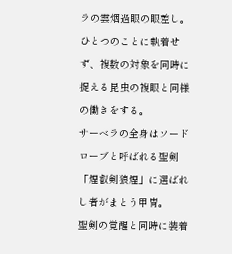ラの雲烟過眼の眼差し。
ひとつのことに執着せず、複数の対象を同時に捉える昆虫の複眼と同様の働きをする。
サーベラの全身はソードローブと呼ばれる聖剣「煙叡剣狼煙」に選ばれし者がまとう甲冑。
聖剣の覚醒と同時に装着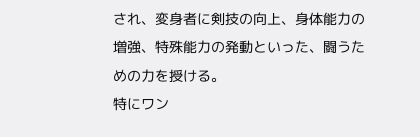され、変身者に剣技の向上、身体能力の増強、特殊能力の発動といった、闘うための力を授ける。
特にワン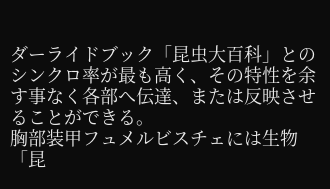ダーライドブック「昆虫大百科」とのシンクロ率が最も高く、その特性を余す事なく各部へ伝達、または反映させることができる。
胸部装甲フュメルビスチェには生物「昆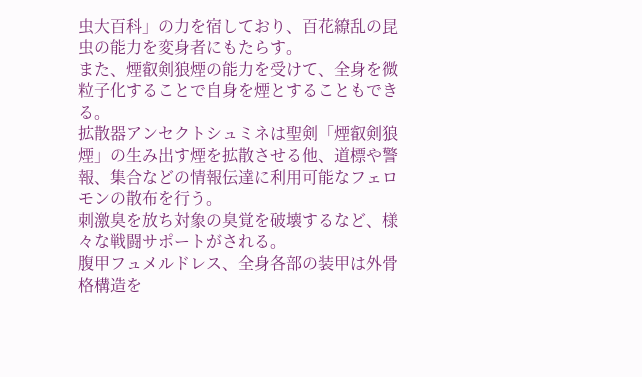虫大百科」の力を宿しており、百花繚乱の昆虫の能力を変身者にもたらす。
また、煙叡剣狼煙の能力を受けて、全身を微粒子化することで自身を煙とすることもできる。
拡散器アンセクトシュミネは聖剣「煙叡剣狼煙」の生み出す煙を拡散させる他、道標や警報、集合などの情報伝達に利用可能なフェロモンの散布を行う。
刺激臭を放ち対象の臭覚を破壊するなど、様々な戦闘サポートがされる。
腹甲フュメルドレス、全身各部の装甲は外骨格構造を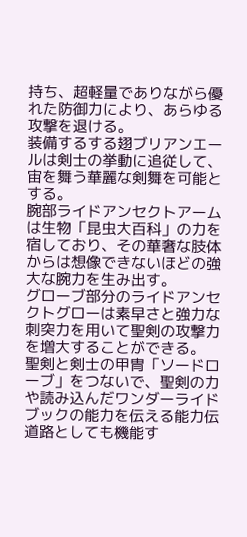持ち、超軽量でありながら優れた防御力により、あらゆる攻撃を退ける。
装備するする翅ブリアンエールは剣士の挙動に追従して、宙を舞う華麗な剣舞を可能とする。
腕部ライドアンセクトアームは生物「昆虫大百科」の力を宿しており、その華奢な肢体からは想像できないほどの強大な腕力を生み出す。
グローブ部分のライドアンセクトグローは素早さと強力な刺突力を用いて聖剣の攻撃力を増大することができる。
聖剣と剣士の甲冑「ソードローブ」をつないで、聖剣の力や読み込んだワンダーライドブックの能力を伝える能力伝道路としても機能す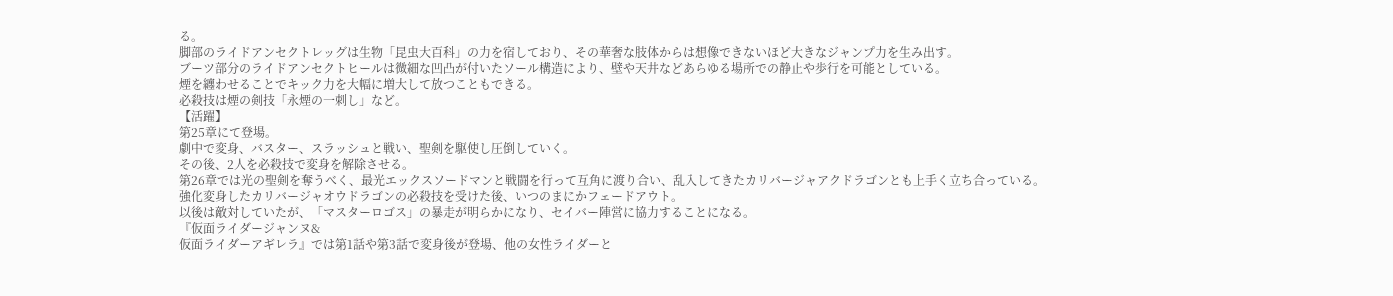る。
脚部のライドアンセクトレッグは生物「昆虫大百科」の力を宿しており、その華奢な肢体からは想像できないほど大きなジャンプ力を生み出す。
ブーツ部分のライドアンセクトヒールは微細な凹凸が付いたソール構造により、壁や天井などあらゆる場所での静止や歩行を可能としている。
煙を纏わせることでキック力を大幅に増大して放つこともできる。
必殺技は煙の剣技「永煙の一刺し」など。
【活躍】
第25章にて登場。
劇中で変身、バスター、スラッシュと戦い、聖剣を駆使し圧倒していく。
その後、2人を必殺技で変身を解除させる。
第26章では光の聖剣を奪うべく、最光エックスソードマンと戦闘を行って互角に渡り合い、乱入してきたカリバージャアクドラゴンとも上手く立ち合っている。
強化変身したカリバージャオウドラゴンの必殺技を受けた後、いつのまにかフェードアウト。
以後は敵対していたが、「マスターロゴス」の暴走が明らかになり、セイバー陣営に協力することになる。
『仮面ライダージャンヌ&
仮面ライダーアギレラ』では第1話や第3話で変身後が登場、他の女性ライダーと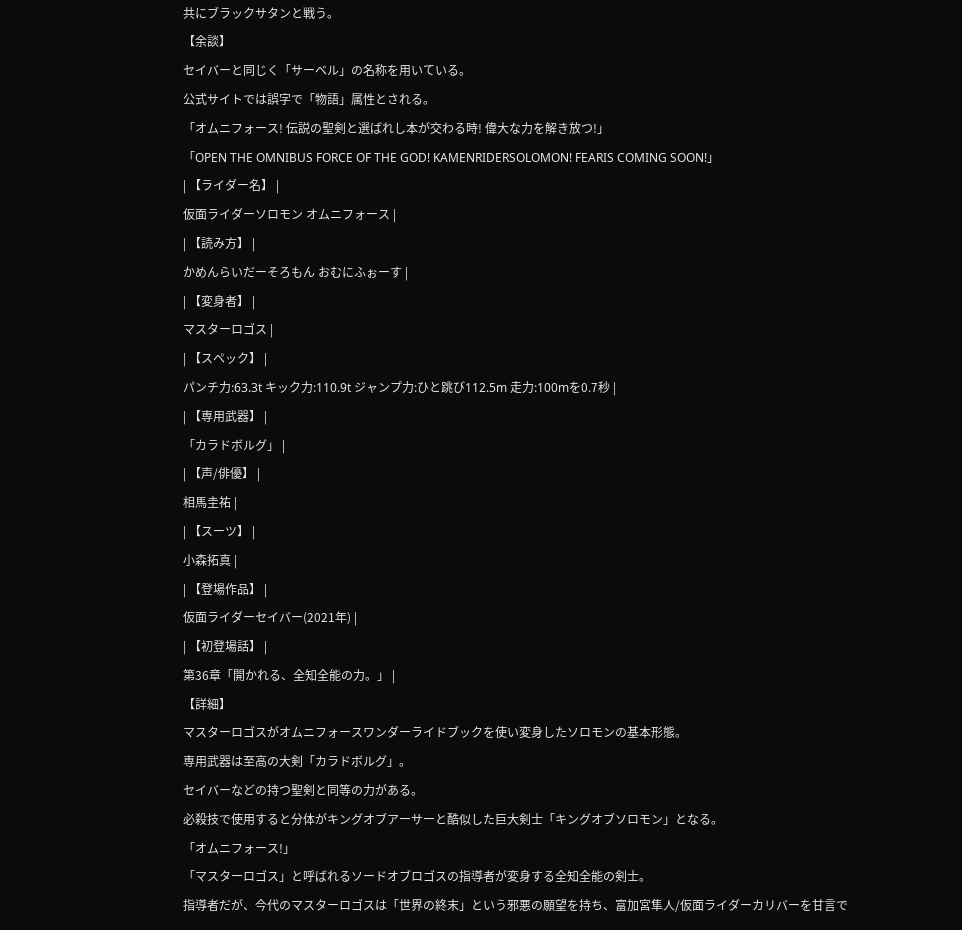共にブラックサタンと戦う。
【余談】
セイバーと同じく「サーベル」の名称を用いている。
公式サイトでは誤字で「物語」属性とされる。
「オムニフォース! 伝説の聖剣と選ばれし本が交わる時! 偉大な力を解き放つ!」
「OPEN THE OMNIBUS FORCE OF THE GOD! KAMENRIDERSOLOMON! FEARIS COMING SOON!」
| 【ライダー名】 |
仮面ライダーソロモン オムニフォース |
| 【読み方】 |
かめんらいだーそろもん おむにふぉーす |
| 【変身者】 |
マスターロゴス |
| 【スペック】 |
パンチ力:63.3t キック力:110.9t ジャンプ力:ひと跳び112.5m 走力:100mを0.7秒 |
| 【専用武器】 |
「カラドボルグ」 |
| 【声/俳優】 |
相馬圭祐 |
| 【スーツ】 |
小森拓真 |
| 【登場作品】 |
仮面ライダーセイバー(2021年) |
| 【初登場話】 |
第36章「開かれる、全知全能の力。」 |
【詳細】
マスターロゴスがオムニフォースワンダーライドブックを使い変身したソロモンの基本形態。
専用武器は至高の大剣「カラドボルグ」。
セイバーなどの持つ聖剣と同等の力がある。
必殺技で使用すると分体がキングオブアーサーと酷似した巨大剣士「キングオブソロモン」となる。
「オムニフォース!」
「マスターロゴス」と呼ばれるソードオブロゴスの指導者が変身する全知全能の剣士。
指導者だが、今代のマスターロゴスは「世界の終末」という邪悪の願望を持ち、富加宮隼人/仮面ライダーカリバーを甘言で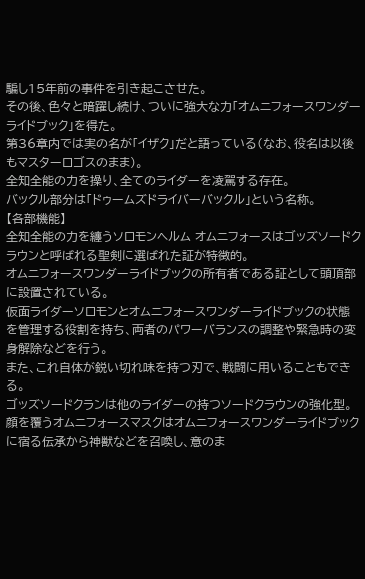騙し15年前の事件を引き起こさせた。
その後、色々と暗躍し続け、ついに強大な力「オムニフォースワンダーライドブック」を得た。
第36章内では実の名が「イザク」だと語っている(なお、役名は以後もマスターロゴスのまま)。
全知全能の力を操り、全てのライダーを凌駕する存在。
バックル部分は「ドゥームズドライバーバックル」という名称。
【各部機能】
全知全能の力を纏うソロモンヘルム オムニフォースはゴッズソードクラウンと呼ばれる聖剣に選ばれた証が特徴的。
オムニフォースワンダーライドブックの所有者である証として頭頂部に設置されている。
仮面ライダーソロモンとオムニフォースワンダーライドブックの状態を管理する役割を持ち、両者のパワーバランスの調整や緊急時の変身解除などを行う。
また、これ自体が鋭い切れ味を持つ刃で、戦闘に用いることもできる。
ゴッズソードクランは他のライダーの持つソードクラウンの強化型。
顔を覆うオムニフォースマスクはオムニフォースワンダーライドブックに宿る伝承から神獣などを召喚し、意のま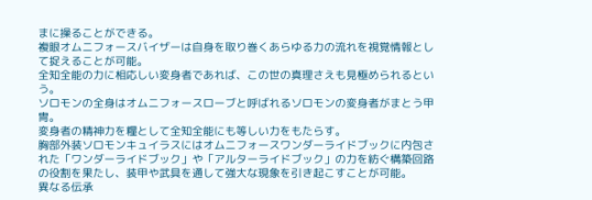まに操ることができる。
複眼オムニフォースバイザーは自身を取り巻くあらゆる力の流れを視覚情報として捉えることが可能。
全知全能の力に相応しい変身者であれば、この世の真理さえも見極められるという。
ソロモンの全身はオムニフォースローブと呼ばれるソロモンの変身者がまとう甲冑。
変身者の精神力を糧として全知全能にも等しい力をもたらす。
胸部外装ソロモンキュイラスにはオムニフォースワンダーライドブックに内包された「ワンダーライドブック」や「アルターライドブック」の力を紡ぐ構築回路の役割を果たし、装甲や武具を通して強大な現象を引き起こすことが可能。
異なる伝承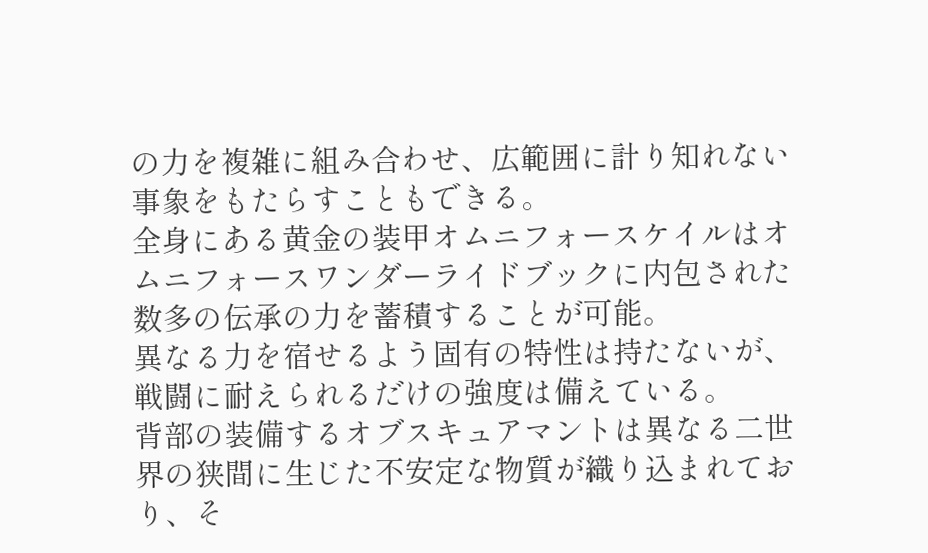の力を複雑に組み合わせ、広範囲に計り知れない事象をもたらすこともできる。
全身にある黄金の装甲オムニフォースケイルはオムニフォースワンダーライドブックに内包された数多の伝承の力を蓄積することが可能。
異なる力を宿せるよう固有の特性は持たないが、戦闘に耐えられるだけの強度は備えている。
背部の装備するオブスキュアマントは異なる二世界の狭間に生じた不安定な物質が織り込まれており、そ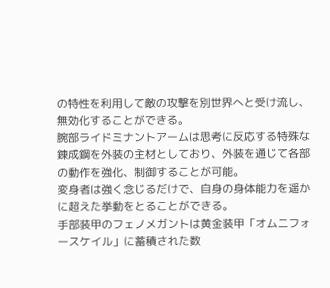の特性を利用して敵の攻撃を別世界へと受け流し、無効化することができる。
腕部ライドミナントアームは思考に反応する特殊な錬成鋼を外装の主材としており、外装を通じて各部の動作を強化、制御することが可能。
変身者は強く念じるだけで、自身の身体能力を遥かに超えた挙動をとることができる。
手部装甲のフェノメガントは黄金装甲「オムニフォースケイル」に蓄積された数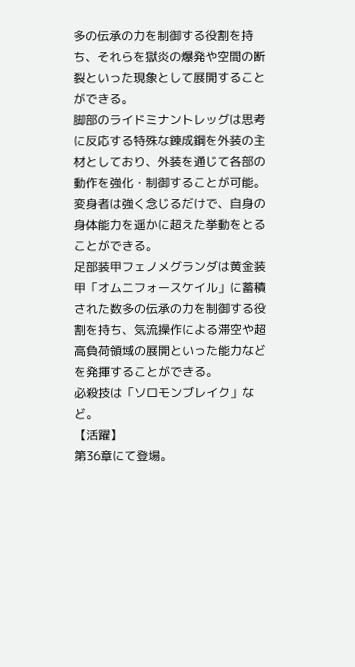多の伝承の力を制御する役割を持ち、それらを獄炎の爆発や空間の断裂といった現象として展開することができる。
脚部のライドミナントレッグは思考に反応する特殊な錬成鋼を外装の主材としており、外装を通じて各部の動作を強化・制御することが可能。
変身者は強く念じるだけで、自身の身体能力を遥かに超えた挙動をとることができる。
足部装甲フェノメグランダは黄金装甲「オムニフォースケイル」に蓄積された数多の伝承の力を制御する役割を持ち、気流操作による滞空や超高負荷領域の展開といった能力などを発揮することができる。
必殺技は「ソロモンブレイク」など。
【活躍】
第36章にて登場。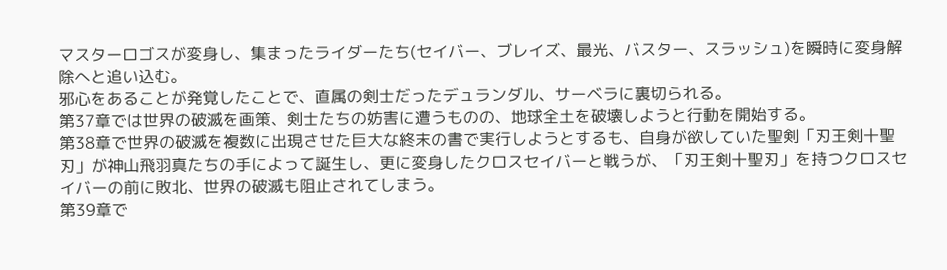マスターロゴスが変身し、集まったライダーたち(セイバー、ブレイズ、最光、バスター、スラッシュ)を瞬時に変身解除へと追い込む。
邪心をあることが発覚したことで、直属の剣士だったデュランダル、サーベラに裏切られる。
第37章では世界の破滅を画策、剣士たちの妨害に遭うものの、地球全土を破壊しようと行動を開始する。
第38章で世界の破滅を複数に出現させた巨大な終末の書で実行しようとするも、自身が欲していた聖剣「刃王剣十聖刃」が神山飛羽真たちの手によって誕生し、更に変身したクロスセイバーと戦うが、「刃王剣十聖刃」を持つクロスセイバーの前に敗北、世界の破滅も阻止されてしまう。
第39章で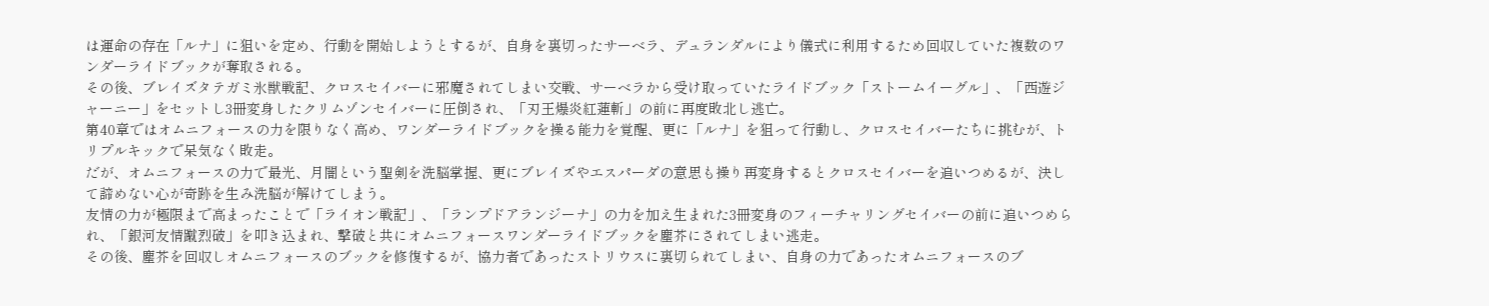は運命の存在「ルナ」に狙いを定め、行動を開始しようとするが、自身を裏切ったサーベラ、デュランダルにより儀式に利用するため回収していた複数のワンダーライドブックが奪取される。
その後、ブレイズタテガミ氷獣戦記、クロスセイバーに邪魔されてしまい交戦、サーベラから受け取っていたライドブック「ストームイーグル」、「西遊ジャーニー」をセットし3冊変身したクリムゾンセイバーに圧倒され、「刃王爆炎紅蓮斬」の前に再度敗北し逃亡。
第40章ではオムニフォースの力を限りなく高め、ワンダーライドブックを操る能力を覚醒、更に「ルナ」を狙って行動し、クロスセイバーたちに挑むが、トリプルキックで呆気なく敗走。
だが、オムニフォースの力で最光、月闇という聖剣を洗脳掌握、更にブレイズやエスパーダの意思も操り再変身するとクロスセイバーを追いつめるが、決して諦めない心が奇跡を生み洗脳が解けてしまう。
友情の力が極限まで高まったことで「ライオン戦記」、「ランプドアランジーナ」の力を加え生まれた3冊変身のフィーチャリングセイバーの前に追いつめられ、「銀河友情蹴烈破」を叩き込まれ、撃破と共にオムニフォースワンダーライドブックを塵芥にされてしまい逃走。
その後、塵芥を回収しオムニフォースのブックを修復するが、協力者であったストリウスに裏切られてしまい、自身の力であったオムニフォースのブ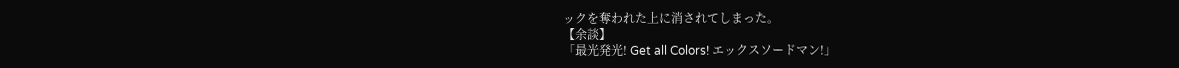ックを奪われた上に消されてしまった。
【余談】
「最光発光! Get all Colors! エックスソードマン!」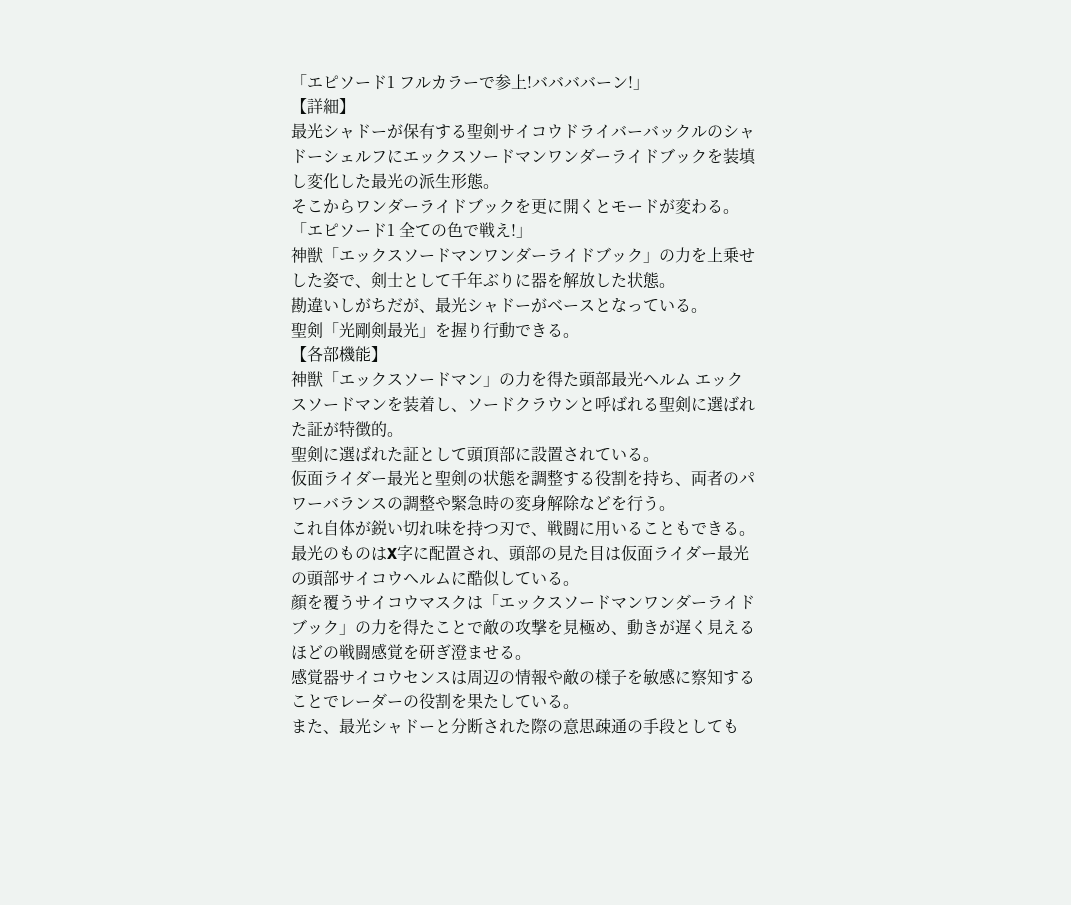「エピソード1 フルカラーで参上!ババババーン!」
【詳細】
最光シャドーが保有する聖剣サイコウドライバーバックルのシャドーシェルフにエックスソードマンワンダーライドブックを装填し変化した最光の派生形態。
そこからワンダーライドブックを更に開くとモードが変わる。
「エピソード1 全ての色で戦え!」
神獣「エックスソードマンワンダーライドブック」の力を上乗せした姿で、剣士として千年ぶりに器を解放した状態。
勘違いしがちだが、最光シャドーがベースとなっている。
聖剣「光剛剣最光」を握り行動できる。
【各部機能】
神獣「エックスソードマン」の力を得た頭部最光ヘルム エックスソードマンを装着し、ソードクラウンと呼ばれる聖剣に選ばれた証が特徴的。
聖剣に選ばれた証として頭頂部に設置されている。
仮面ライダー最光と聖剣の状態を調整する役割を持ち、両者のパワーバランスの調整や緊急時の変身解除などを行う。
これ自体が鋭い切れ味を持つ刃で、戦闘に用いることもできる。
最光のものはX字に配置され、頭部の見た目は仮面ライダー最光の頭部サイコウヘルムに酷似している。
顔を覆うサイコウマスクは「エックスソードマンワンダーライドブック」の力を得たことで敵の攻撃を見極め、動きが遅く見えるほどの戦闘感覚を研ぎ澄ませる。
感覚器サイコウセンスは周辺の情報や敵の様子を敏感に察知することでレーダーの役割を果たしている。
また、最光シャドーと分断された際の意思疎通の手段としても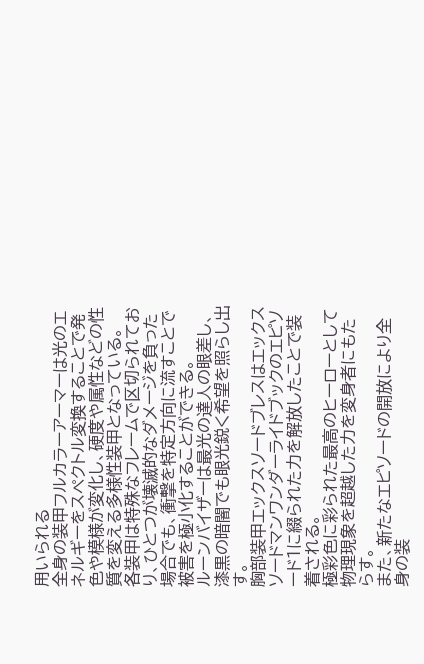用いられる
全身の装甲フルカラーアーマーは光のエネルギーをスペクトル変換することで発色や模様が変化し、硬度や属性などの性質を変える多様性装甲となっている。
各装甲は特殊なフレームで区切られており、ひとつが壊滅的なダメージを負った場合でも、衝撃を特定方向に流すことで被害を極小化することができる。
ルーンバイザーは最光の達人の眼差し、漆黒の暗闇でも眼光鋭く希望を照らし出す。
胸部装甲エックスソードブレスはエックスソードマンワンダーライドブックのエピソード1に綴られた力を解放したことで装着される。
極彩色に彩られた最高のヒーローとして物理現象を超越した力を変身者にもたらす。
また、新たなエピソードの開放により全身の装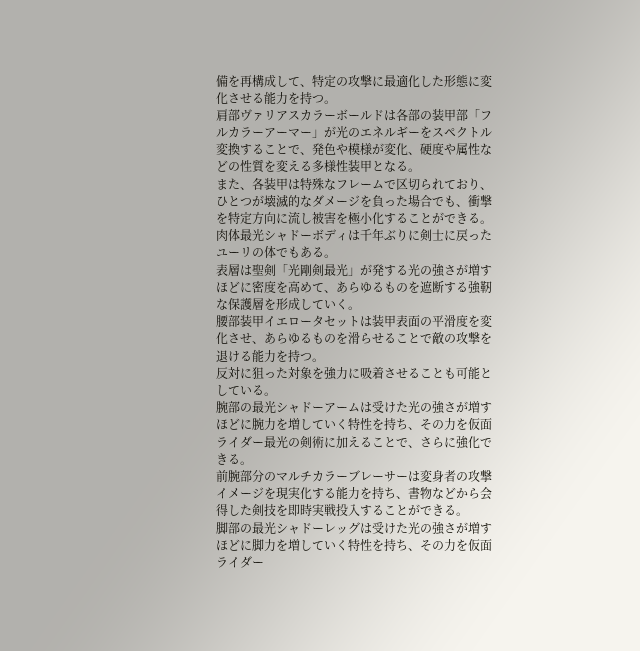備を再構成して、特定の攻撃に最適化した形態に変化させる能力を持つ。
肩部ヴァリアスカラーボールドは各部の装甲部「フルカラーアーマー」が光のエネルギーをスペクトル変換することで、発色や模様が変化、硬度や属性などの性質を変える多様性装甲となる。
また、各装甲は特殊なフレームで区切られており、ひとつが壊滅的なダメージを負った場合でも、衝撃を特定方向に流し被害を極小化することができる。
肉体最光シャドーボディは千年ぶりに剣士に戻ったユーリの体でもある。
表層は聖剣「光剛剣最光」が発する光の強さが増すほどに密度を高めて、あらゆるものを遮断する強靭な保護層を形成していく。
腰部装甲イエロータセットは装甲表面の平滑度を変化させ、あらゆるものを滑らせることで敵の攻撃を退ける能力を持つ。
反対に狙った対象を強力に吸着させることも可能としている。
腕部の最光シャドーアームは受けた光の強さが増すほどに腕力を増していく特性を持ち、その力を仮面ライダー最光の剣術に加えることで、さらに強化できる。
前腕部分のマルチカラーブレーサーは変身者の攻撃イメージを現実化する能力を持ち、書物などから会得した剣技を即時実戦投入することができる。
脚部の最光シャドーレッグは受けた光の強さが増すほどに脚力を増していく特性を持ち、その力を仮面ライダー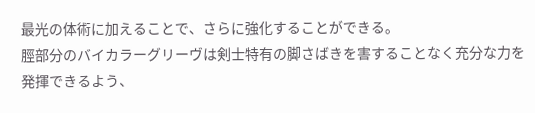最光の体術に加えることで、さらに強化することができる。
脛部分のバイカラーグリーヴは剣士特有の脚さばきを害することなく充分な力を発揮できるよう、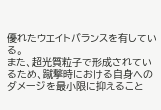優れたウエイトバランスを有している。
また、超光質粒子で形成されているため、蹴撃時における自身へのダメージを最小限に抑えること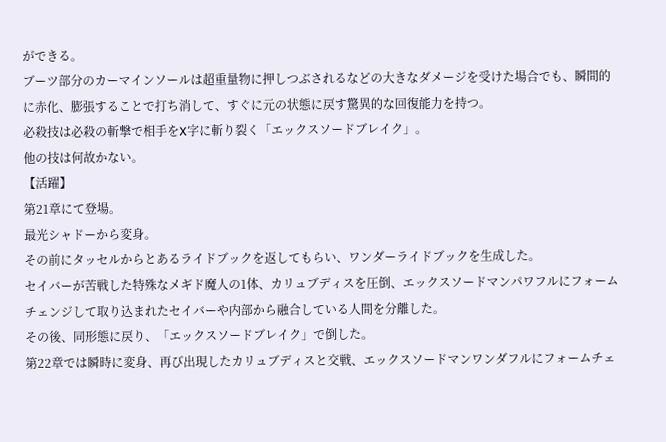ができる。
ブーツ部分のカーマインソールは超重量物に押しつぶされるなどの大きなダメージを受けた場合でも、瞬間的に赤化、膨張することで打ち消して、すぐに元の状態に戻す驚異的な回復能力を持つ。
必殺技は必殺の斬撃で相手をX字に斬り裂く「エックスソードブレイク」。
他の技は何故かない。
【活躍】
第21章にて登場。
最光シャドーから変身。
その前にタッセルからとあるライドブックを返してもらい、ワンダーライドブックを生成した。
セイバーが苦戦した特殊なメギド魔人の1体、カリュブディスを圧倒、エックスソードマンパワフルにフォームチェンジして取り込まれたセイバーや内部から融合している人間を分離した。
その後、同形態に戻り、「エックスソードブレイク」で倒した。
第22章では瞬時に変身、再び出現したカリュブディスと交戦、エックスソードマンワンダフルにフォームチェ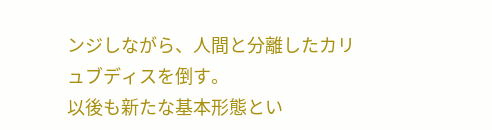ンジしながら、人間と分離したカリュブディスを倒す。
以後も新たな基本形態とい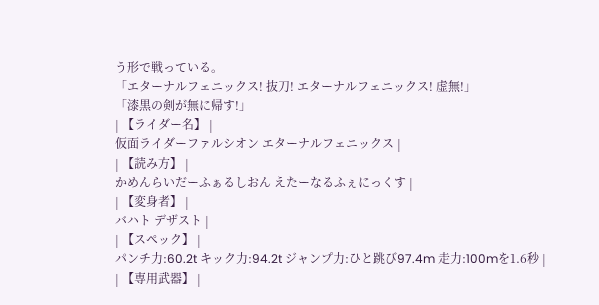う形で戦っている。
「エターナルフェニックス! 抜刀! エターナルフェニックス! 虚無!」
「漆黒の剣が無に帰す!」
| 【ライダー名】 |
仮面ライダーファルシオン エターナルフェニックス |
| 【読み方】 |
かめんらいだーふぁるしおん えたーなるふぇにっくす |
| 【変身者】 |
バハト デザスト |
| 【スペック】 |
パンチ力:60.2t キック力:94.2t ジャンプ力:ひと跳び97.4m 走力:100mを1.6秒 |
| 【専用武器】 |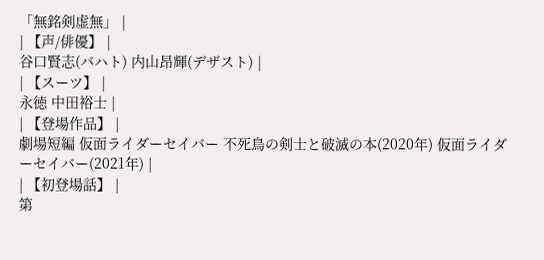「無銘剣虚無」 |
| 【声/俳優】 |
谷口賢志(バハト) 内山昂輝(デザスト) |
| 【スーツ】 |
永徳 中田裕士 |
| 【登場作品】 |
劇場短編 仮面ライダーセイバー 不死鳥の剣士と破滅の本(2020年) 仮面ライダーセイバー(2021年) |
| 【初登場話】 |
第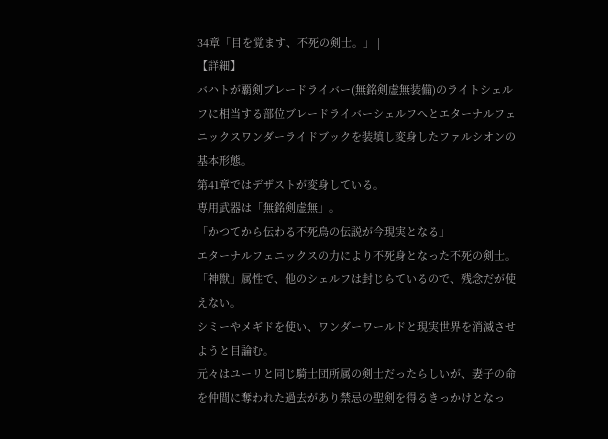34章「目を覚ます、不死の剣士。」 |
【詳細】
バハトが覇剣ブレードライバー(無銘剣虚無装備)のライトシェルフに相当する部位ブレードライバーシェルフへとエターナルフェニックスワンダーライドブックを装填し変身したファルシオンの基本形態。
第41章ではデザストが変身している。
専用武器は「無銘剣虚無」。
「かつてから伝わる不死鳥の伝説が今現実となる」
エターナルフェニックスの力により不死身となった不死の剣士。
「神獣」属性で、他のシェルフは封じらているので、残念だが使えない。
シミーやメギドを使い、ワンダーワールドと現実世界を消滅させようと目論む。
元々はユーリと同じ騎士団所属の剣士だったらしいが、妻子の命を仲間に奪われた過去があり禁忌の聖剣を得るきっかけとなっ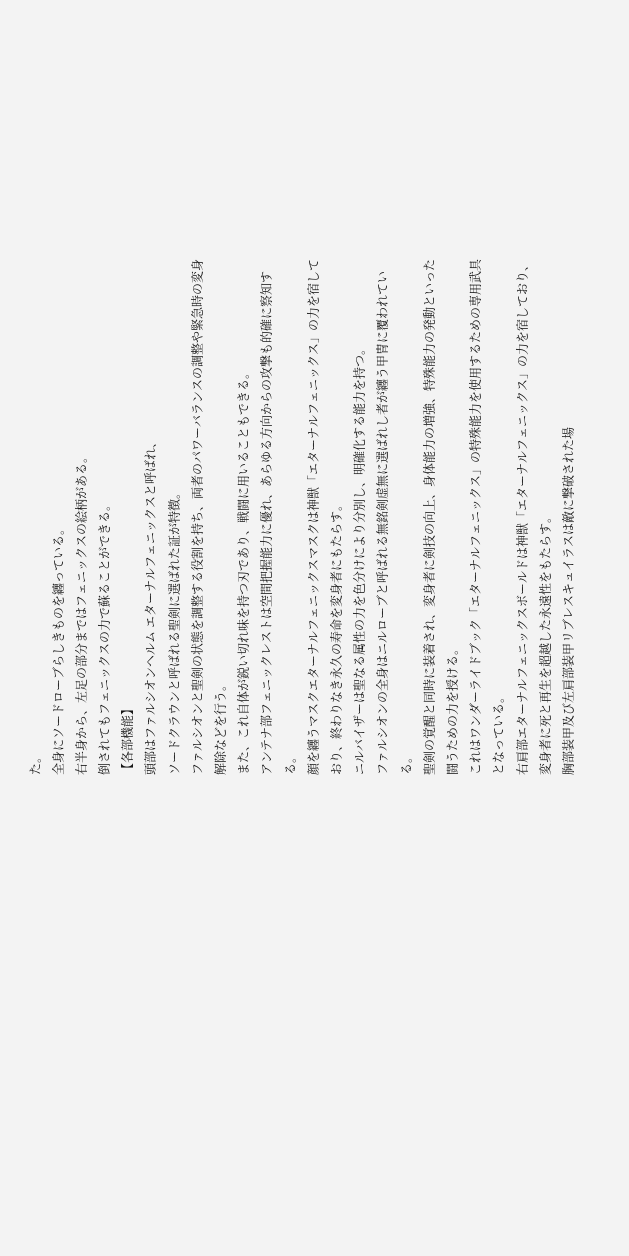た。
全身にソードローブらしきものを纏っている。
右半身から、左足の部分まではフェニックスの絵柄がある。
倒されてもフェニックスの力で蘇ることができる。
【各部機能】
頭部はファルシオンヘルム エターナルフェニックスと呼ばれ、
ソードクラウンと呼ばれる聖剣に選ばれた証が特徴。
ファルシオンと聖剣の状態を調整する役割を持ち、両者のパワーバランスの調整や緊急時の変身解除などを行う。
また、これ自体が鋭い切れ味を持つ刃であり、戦闘に用いることもできる。
アンテナ部フェニックレストは空間把握能力に優れ、あらゆる方向からの攻撃も的確に察知する。
顔を纏うマスクエターナルフェニックスマスクは神獣「エターナルフェニックス」の力を宿しており、終わりなき永久の寿命を変身者にもたらす。
ニルバイザーは聖なる属性の力を色分けにより分別し、明確化する能力を持つ。
ファルシオンの全身はニルローブと呼ばれる無銘剣虚無に選ばれし者が纏う甲冑に覆われている。
聖剣の覚醒と同時に装着され、変身者に剣技の向上、身体能力の増強、特殊能力の発動といった闘うための力を授ける。
これはワンダーライドブック「エターナルフェニックス」の特殊能力を使用するための専用武具となっている。
右肩部エターナルフェニックスボールドは神獣「エターナルフェニックス」の力を宿しており、変身者に死と再生を超越した永遠性をもたらす。
胸部装甲及び左肩部装甲リブレスキュイラスは敵に撃破された場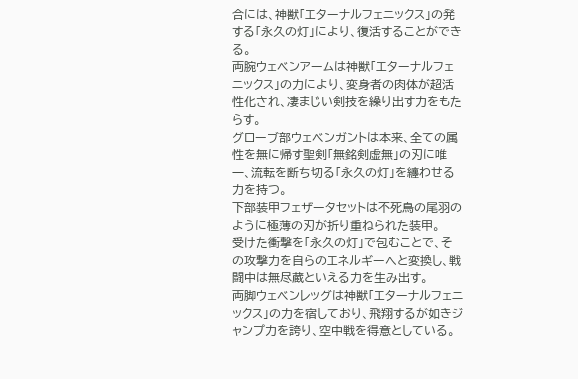合には、神獣「エターナルフェニックス」の発する「永久の灯」により、復活することができる。
両腕ウェベンアームは神獣「エターナルフェニックス」の力により、変身者の肉体が超活性化され、凄まじい剣技を繰り出す力をもたらす。
グローブ部ウェベンガントは本来、全ての属性を無に帰す聖剣「無銘剣虚無」の刃に唯一、流転を断ち切る「永久の灯」を纏わせる力を持つ。
下部装甲フェザータセットは不死鳥の尾羽のように極薄の刃が折り重ねられた装甲。
受けた衝撃を「永久の灯」で包むことで、その攻撃力を自らのエネルギーへと変換し、戦闘中は無尽蔵といえる力を生み出す。
両脚ウェベンレッグは神獣「エターナルフェニックス」の力を宿しており、飛翔するが如きジャンプ力を誇り、空中戦を得意としている。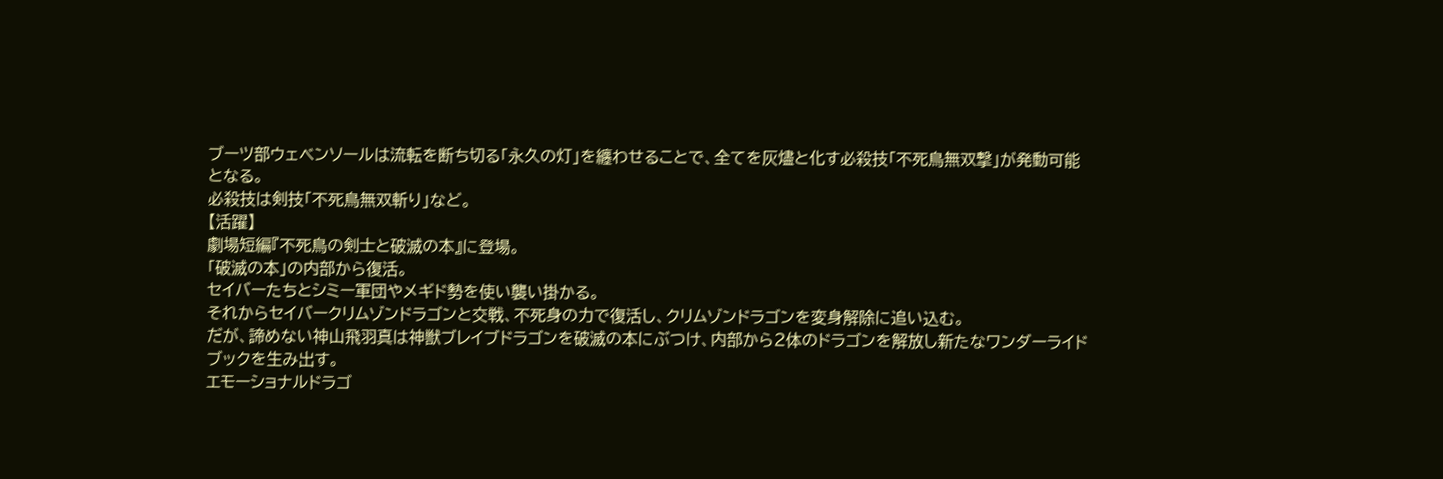ブーツ部ウェベンソールは流転を断ち切る「永久の灯」を纏わせることで、全てを灰燼と化す必殺技「不死鳥無双撃」が発動可能となる。
必殺技は剣技「不死鳥無双斬り」など。
【活躍】
劇場短編『不死鳥の剣士と破滅の本』に登場。
「破滅の本」の内部から復活。
セイバーたちとシミー軍団やメギド勢を使い襲い掛かる。
それからセイバークリムゾンドラゴンと交戦、不死身の力で復活し、クリムゾンドラゴンを変身解除に追い込む。
だが、諦めない神山飛羽真は神獣ブレイブドラゴンを破滅の本にぶつけ、内部から2体のドラゴンを解放し新たなワンダーライドブックを生み出す。
エモーショナルドラゴ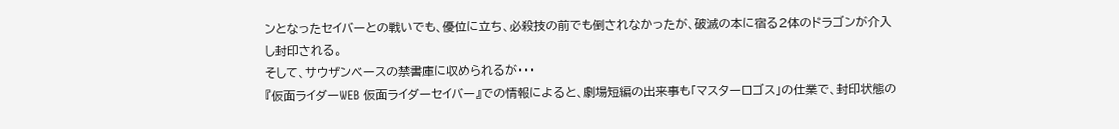ンとなったセイバーとの戦いでも、優位に立ち、必殺技の前でも倒されなかったが、破滅の本に宿る2体のドラゴンが介入し封印される。
そして、サウザンベースの禁書庫に収められるが・・・
『仮面ライダーWEB 仮面ライダーセイバー』での情報によると、劇場短編の出来事も「マスターロゴス」の仕業で、封印状態の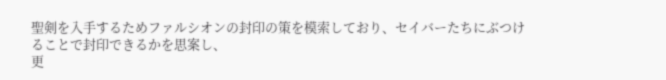聖剣を入手するためファルシオンの封印の策を模索しており、セイバーたちにぶつけることで封印できるかを思案し、
更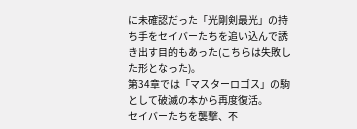に未確認だった「光剛剣最光」の持ち手をセイバーたちを追い込んで誘き出す目的もあった(こちらは失敗した形となった)。
第34章では「マスターロゴス」の駒として破滅の本から再度復活。
セイバーたちを襲撃、不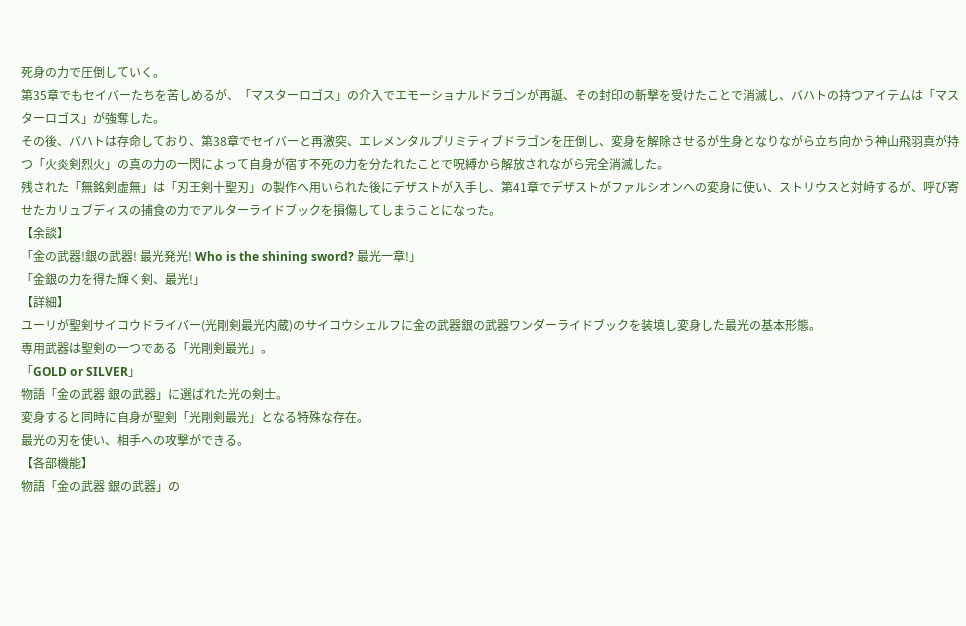死身の力で圧倒していく。
第35章でもセイバーたちを苦しめるが、「マスターロゴス」の介入でエモーショナルドラゴンが再誕、その封印の斬撃を受けたことで消滅し、バハトの持つアイテムは「マスターロゴス」が強奪した。
その後、バハトは存命しており、第38章でセイバーと再激突、エレメンタルプリミティブドラゴンを圧倒し、変身を解除させるが生身となりながら立ち向かう神山飛羽真が持つ「火炎剣烈火」の真の力の一閃によって自身が宿す不死の力を分たれたことで呪縛から解放されながら完全消滅した。
残された「無銘剣虚無」は「刃王剣十聖刃」の製作へ用いられた後にデザストが入手し、第41章でデザストがファルシオンへの変身に使い、ストリウスと対峙するが、呼び寄せたカリュブディスの捕食の力でアルターライドブックを損傷してしまうことになった。
【余談】
「金の武器!銀の武器! 最光発光! Who is the shining sword? 最光一章!」
「金銀の力を得た輝く剣、最光!」
【詳細】
ユーリが聖剣サイコウドライバー(光剛剣最光内蔵)のサイコウシェルフに金の武器銀の武器ワンダーライドブックを装填し変身した最光の基本形態。
専用武器は聖剣の一つである「光剛剣最光」。
「GOLD or SILVER」
物語「金の武器 銀の武器」に選ばれた光の剣士。
変身すると同時に自身が聖剣「光剛剣最光」となる特殊な存在。
最光の刃を使い、相手への攻撃ができる。
【各部機能】
物語「金の武器 銀の武器」の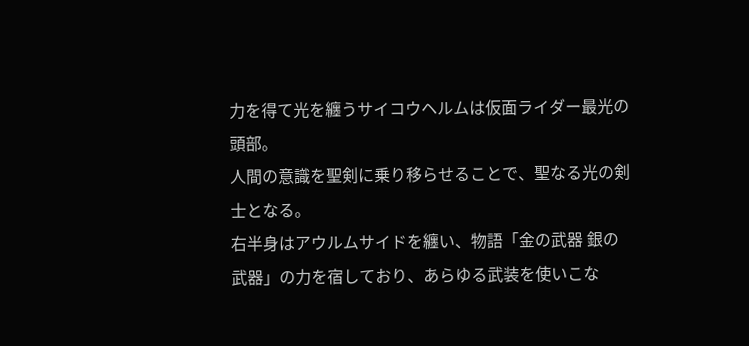力を得て光を纏うサイコウヘルムは仮面ライダー最光の頭部。
人間の意識を聖剣に乗り移らせることで、聖なる光の剣士となる。
右半身はアウルムサイドを纏い、物語「金の武器 銀の武器」の力を宿しており、あらゆる武装を使いこな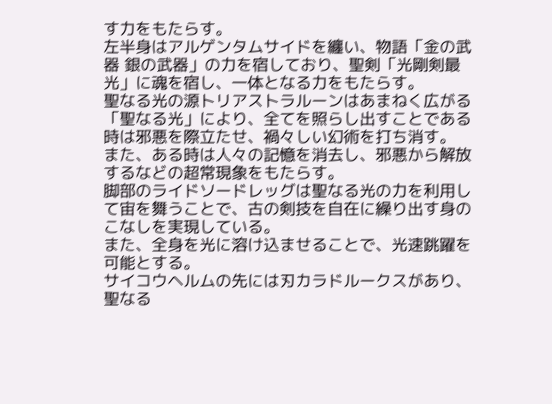す力をもたらす。
左半身はアルゲンタムサイドを纏い、物語「金の武器 銀の武器」の力を宿しており、聖剣「光剛剣最光」に魂を宿し、一体となる力をもたらす。
聖なる光の源トリアストラルーンはあまねく広がる「聖なる光」により、全てを照らし出すことである時は邪悪を際立たせ、禍々しい幻術を打ち消す。
また、ある時は人々の記憶を消去し、邪悪から解放するなどの超常現象をもたらす。
脚部のライドソードレッグは聖なる光の力を利用して宙を舞うことで、古の剣技を自在に繰り出す身のこなしを実現している。
また、全身を光に溶け込ませることで、光速跳躍を可能とする。
サイコウヘルムの先には刃カラドルークスがあり、聖なる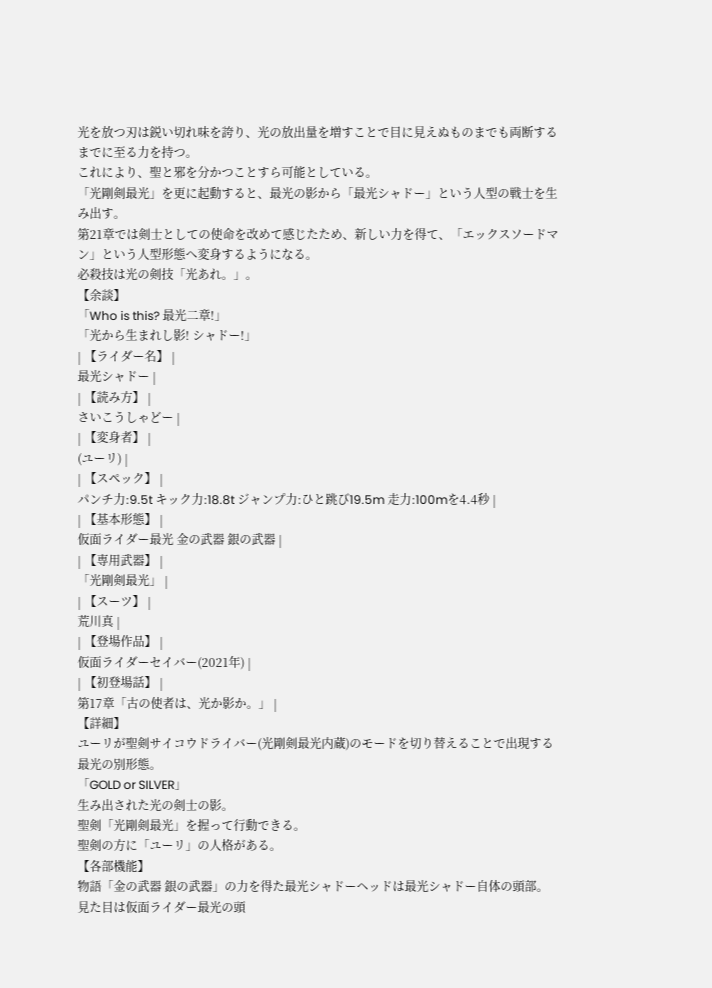光を放つ刃は鋭い切れ味を誇り、光の放出量を増すことで目に見えぬものまでも両断するまでに至る力を持つ。
これにより、聖と邪を分かつことすら可能としている。
「光剛剣最光」を更に起動すると、最光の影から「最光シャドー」という人型の戦士を生み出す。
第21章では剣士としての使命を改めて感じたため、新しい力を得て、「エックスソードマン」という人型形態へ変身するようになる。
必殺技は光の剣技「光あれ。」。
【余談】
「Who is this? 最光二章!」
「光から生まれし影! シャドー!」
| 【ライダー名】 |
最光シャドー |
| 【読み方】 |
さいこうしゃどー |
| 【変身者】 |
(ユーリ) |
| 【スペック】 |
パンチ力:9.5t キック力:18.8t ジャンプ力:ひと跳び19.5m 走力:100mを4.4秒 |
| 【基本形態】 |
仮面ライダー最光 金の武器 銀の武器 |
| 【専用武器】 |
「光剛剣最光」 |
| 【スーツ】 |
荒川真 |
| 【登場作品】 |
仮面ライダーセイバー(2021年) |
| 【初登場話】 |
第17章「古の使者は、光か影か。」 |
【詳細】
ユーリが聖剣サイコウドライバー(光剛剣最光内蔵)のモードを切り替えることで出現する最光の別形態。
「GOLD or SILVER」
生み出された光の剣士の影。
聖剣「光剛剣最光」を握って行動できる。
聖剣の方に「ユーリ」の人格がある。
【各部機能】
物語「金の武器 銀の武器」の力を得た最光シャドーヘッドは最光シャドー自体の頭部。
見た目は仮面ライダー最光の頭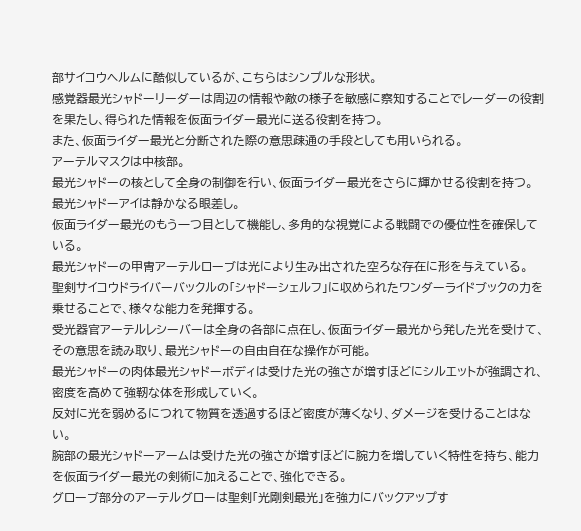部サイコウヘルムに酷似しているが、こちらはシンプルな形状。
感覚器最光シャドーリーダーは周辺の情報や敵の様子を敏感に察知することでレーダーの役割を果たし、得られた情報を仮面ライダー最光に送る役割を持つ。
また、仮面ライダー最光と分断された際の意思疎通の手段としても用いられる。
アーテルマスクは中核部。
最光シャドーの核として全身の制御を行い、仮面ライダー最光をさらに輝かせる役割を持つ。
最光シャドーアイは静かなる眼差し。
仮面ライダー最光のもう一つ目として機能し、多角的な視覚による戦闘での優位性を確保している。
最光シャドーの甲冑アーテルローブは光により生み出された空ろな存在に形を与えている。
聖剣サイコウドライバーバックルの「シャドーシェルフ」に収められたワンダーライドブックの力を乗せることで、様々な能力を発揮する。
受光器官アーテルレシーバーは全身の各部に点在し、仮面ライダー最光から発した光を受けて、その意思を読み取り、最光シャドーの自由自在な操作が可能。
最光シャドーの肉体最光シャドーボディは受けた光の強さが増すほどにシルエットが強調され、密度を高めて強靭な体を形成していく。
反対に光を弱めるにつれて物質を透過するほど密度が薄くなり、ダメージを受けることはない。
腕部の最光シャドーアームは受けた光の強さが増すほどに腕力を増していく特性を持ち、能力を仮面ライダー最光の剣術に加えることで、強化できる。
グローブ部分のアーテルグローは聖剣「光剛剣最光」を強力にバックアップす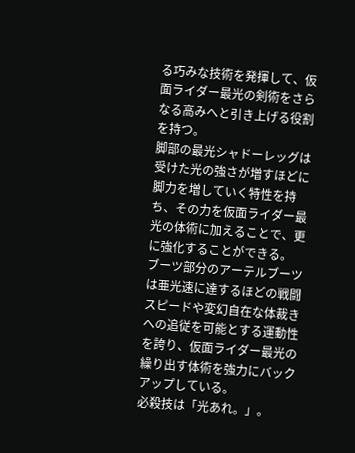る巧みな技術を発揮して、仮面ライダー最光の剣術をさらなる高みへと引き上げる役割を持つ。
脚部の最光シャドーレッグは受けた光の強さが増すほどに脚力を増していく特性を持ち、その力を仮面ライダー最光の体術に加えることで、更に強化することができる。
ブーツ部分のアーテルブーツは亜光速に達するほどの戦闘スピードや変幻自在な体裁きへの追従を可能とする運動性を誇り、仮面ライダー最光の繰り出す体術を強力にバックアップしている。
必殺技は「光あれ。」。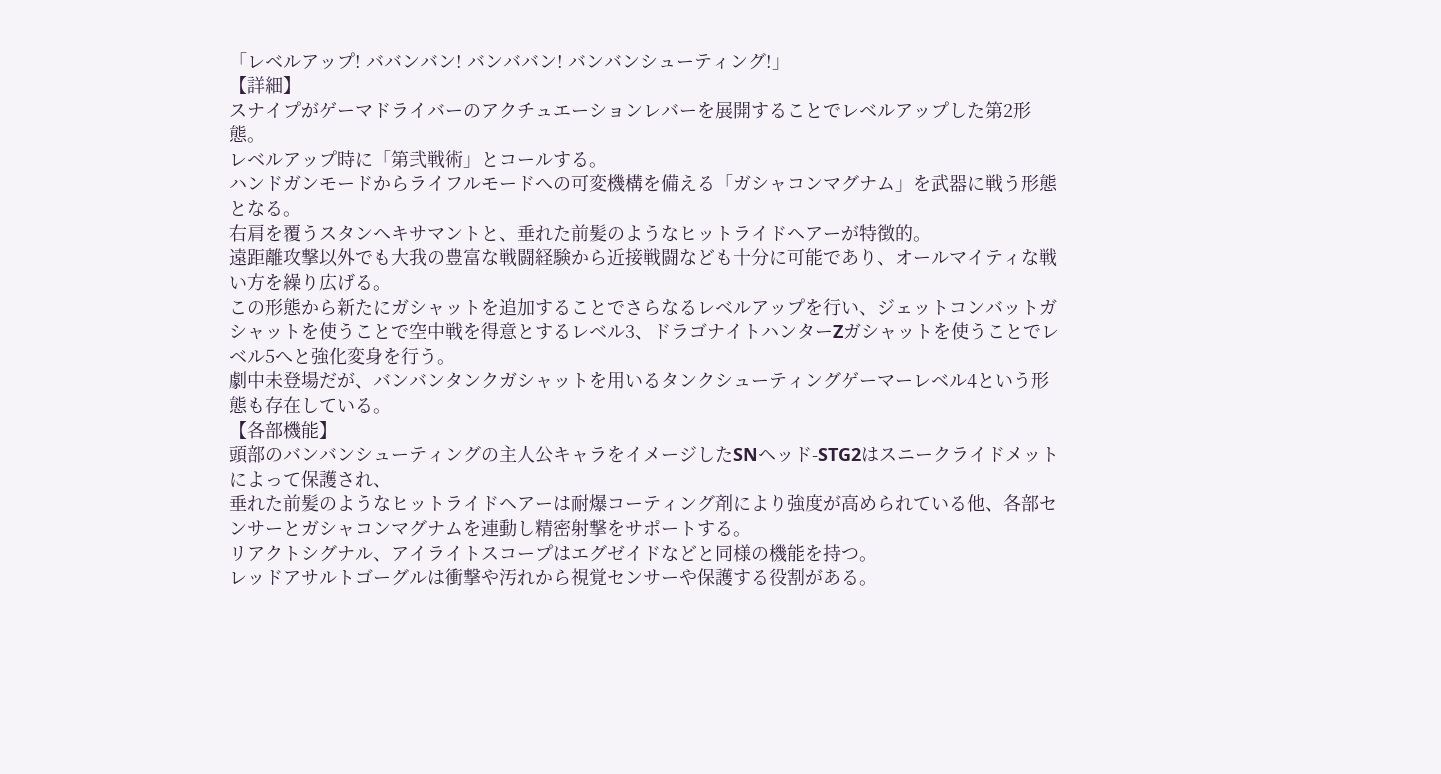「レベルアップ! ババンバン! バンババン! バンバンシューティング!」
【詳細】
スナイプがゲーマドライバーのアクチュエーションレバーを展開することでレベルアップした第2形態。
レベルアップ時に「第弐戦術」とコールする。
ハンドガンモードからライフルモードへの可変機構を備える「ガシャコンマグナム」を武器に戦う形態となる。
右肩を覆うスタンヘキサマントと、垂れた前髪のようなヒットライドヘアーが特徴的。
遠距離攻撃以外でも大我の豊富な戦闘経験から近接戦闘なども十分に可能であり、オールマイティな戦い方を繰り広げる。
この形態から新たにガシャットを追加することでさらなるレベルアップを行い、ジェットコンバットガシャットを使うことで空中戦を得意とするレベル3、ドラゴナイトハンターZガシャットを使うことでレベル5へと強化変身を行う。
劇中未登場だが、バンバンタンクガシャットを用いるタンクシューティングゲーマーレベル4という形態も存在している。
【各部機能】
頭部のバンバンシューティングの主人公キャラをイメージしたSNヘッド-STG2はスニークライドメットによって保護され、
垂れた前髪のようなヒットライドヘアーは耐爆コーティング剤により強度が高められている他、各部センサーとガシャコンマグナムを連動し精密射撃をサポートする。
リアクトシグナル、アイライトスコープはエグゼイドなどと同様の機能を持つ。
レッドアサルトゴーグルは衝撃や汚れから視覚センサーや保護する役割がある。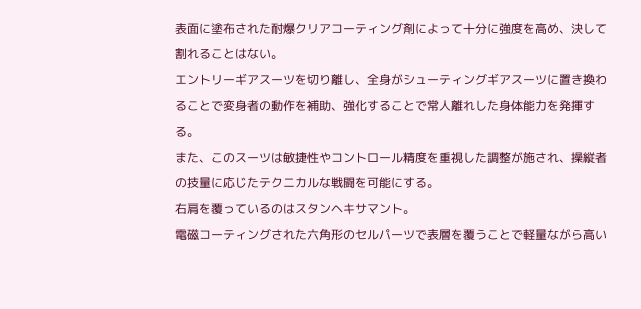表面に塗布された耐爆クリアコーティング剤によって十分に強度を高め、決して割れることはない。
エントリーギアスーツを切り離し、全身がシューティングギアスーツに置き換わることで変身者の動作を補助、強化することで常人離れした身体能力を発揮する。
また、このスーツは敏捷性やコントロール精度を重視した調整が施され、操縦者の技量に応じたテクニカルな戦闘を可能にする。
右肩を覆っているのはスタンヘキサマント。
電磁コーティングされた六角形のセルパーツで表層を覆うことで軽量ながら高い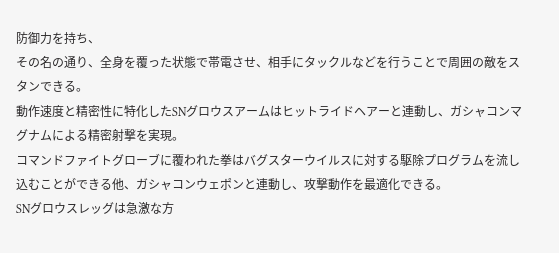防御力を持ち、
その名の通り、全身を覆った状態で帯電させ、相手にタックルなどを行うことで周囲の敵をスタンできる。
動作速度と精密性に特化したSNグロウスアームはヒットライドヘアーと連動し、ガシャコンマグナムによる精密射撃を実現。
コマンドファイトグローブに覆われた拳はバグスターウイルスに対する駆除プログラムを流し込むことができる他、ガシャコンウェポンと連動し、攻撃動作を最適化できる。
SNグロウスレッグは急激な方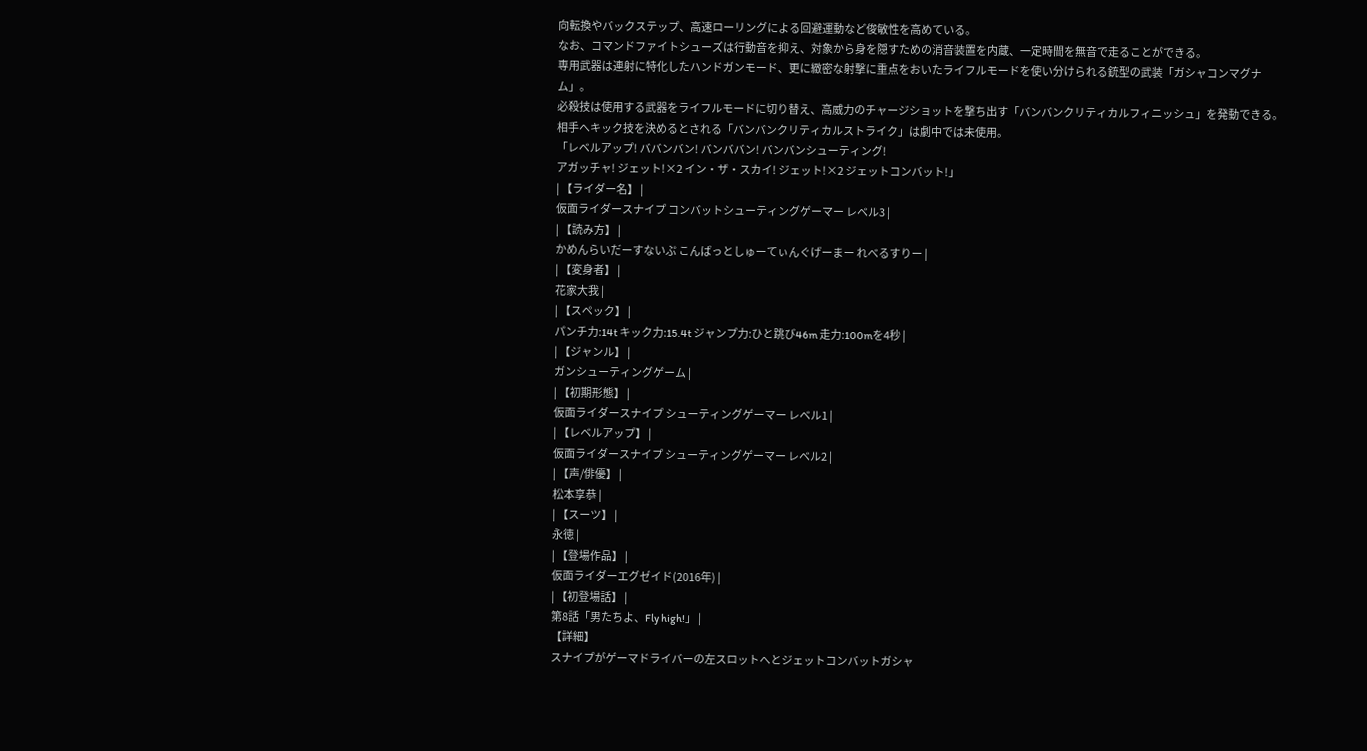向転換やバックステップ、高速ローリングによる回避運動など俊敏性を高めている。
なお、コマンドファイトシューズは行動音を抑え、対象から身を隠すための消音装置を内蔵、一定時間を無音で走ることができる。
専用武器は連射に特化したハンドガンモード、更に緻密な射撃に重点をおいたライフルモードを使い分けられる銃型の武装「ガシャコンマグナム」。
必殺技は使用する武器をライフルモードに切り替え、高威力のチャージショットを撃ち出す「バンバンクリティカルフィニッシュ」を発動できる。
相手へキック技を決めるとされる「バンバンクリティカルストライク」は劇中では未使用。
「レベルアップ! ババンバン! バンババン! バンバンシューティング!
アガッチャ! ジェット!×2 イン・ザ・スカイ! ジェット!×2 ジェットコンバット!」
| 【ライダー名】 |
仮面ライダースナイプ コンバットシューティングゲーマー レベル3 |
| 【読み方】 |
かめんらいだーすないぷ こんばっとしゅーてぃんぐげーまー れべるすりー |
| 【変身者】 |
花家大我 |
| 【スペック】 |
パンチ力:14t キック力:15.4t ジャンプ力:ひと跳び46m 走力:100mを4秒 |
| 【ジャンル】 |
ガンシューティングゲーム |
| 【初期形態】 |
仮面ライダースナイプ シューティングゲーマー レベル1 |
| 【レベルアップ】 |
仮面ライダースナイプ シューティングゲーマー レベル2 |
| 【声/俳優】 |
松本享恭 |
| 【スーツ】 |
永徳 |
| 【登場作品】 |
仮面ライダーエグゼイド(2016年) |
| 【初登場話】 |
第8話「男たちよ、Fly high!」 |
【詳細】
スナイプがゲーマドライバーの左スロットへとジェットコンバットガシャ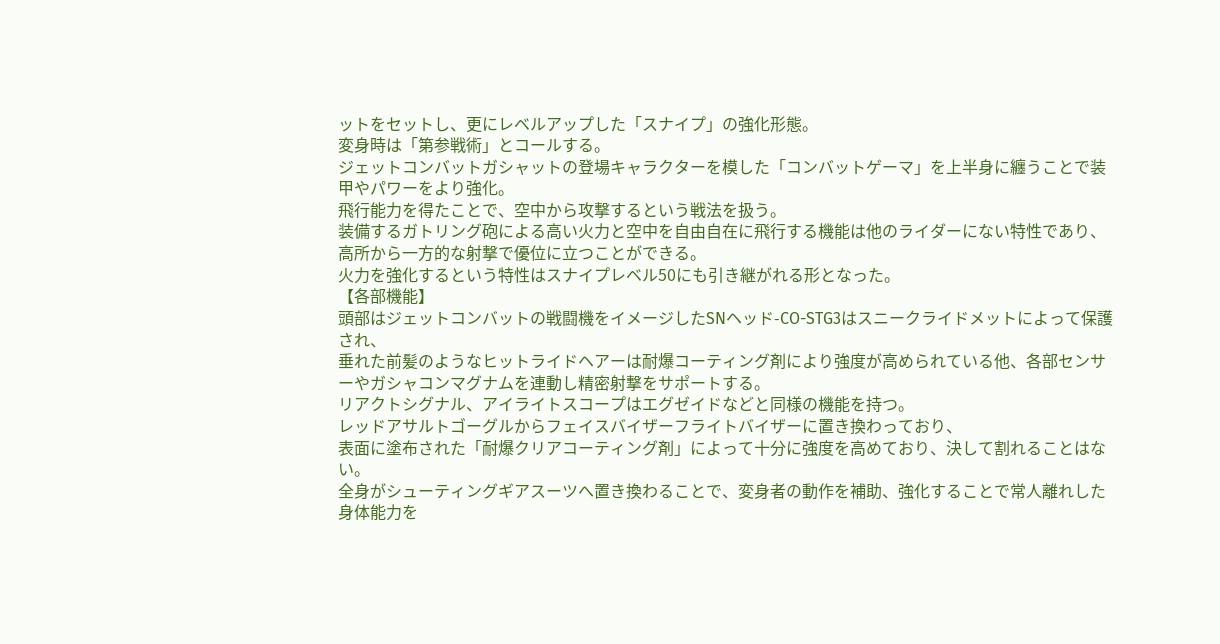ットをセットし、更にレベルアップした「スナイプ」の強化形態。
変身時は「第参戦術」とコールする。
ジェットコンバットガシャットの登場キャラクターを模した「コンバットゲーマ」を上半身に纏うことで装甲やパワーをより強化。
飛行能力を得たことで、空中から攻撃するという戦法を扱う。
装備するガトリング砲による高い火力と空中を自由自在に飛行する機能は他のライダーにない特性であり、
高所から一方的な射撃で優位に立つことができる。
火力を強化するという特性はスナイプレベル50にも引き継がれる形となった。
【各部機能】
頭部はジェットコンバットの戦闘機をイメージしたSNヘッド-CO-STG3はスニークライドメットによって保護され、
垂れた前髪のようなヒットライドヘアーは耐爆コーティング剤により強度が高められている他、各部センサーやガシャコンマグナムを連動し精密射撃をサポートする。
リアクトシグナル、アイライトスコープはエグゼイドなどと同様の機能を持つ。
レッドアサルトゴーグルからフェイスバイザーフライトバイザーに置き換わっており、
表面に塗布された「耐爆クリアコーティング剤」によって十分に強度を高めており、決して割れることはない。
全身がシューティングギアスーツへ置き換わることで、変身者の動作を補助、強化することで常人離れした身体能力を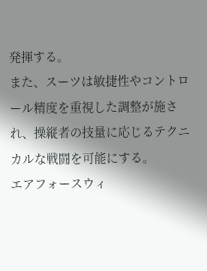発揮する。
また、スーツは敏捷性やコントロール精度を重視した調整が施され、操縦者の技量に応じるテクニカルな戦闘を可能にする。
エアフォースウィ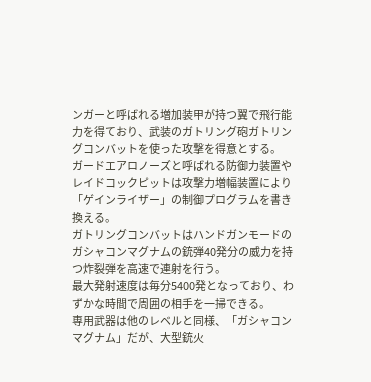ンガーと呼ばれる増加装甲が持つ翼で飛行能力を得ており、武装のガトリング砲ガトリングコンバットを使った攻撃を得意とする。
ガードエアロノーズと呼ばれる防御力装置やレイドコックピットは攻撃力増幅装置により「ゲインライザー」の制御プログラムを書き換える。
ガトリングコンバットはハンドガンモードのガシャコンマグナムの銃弾40発分の威力を持つ炸裂弾を高速で連射を行う。
最大発射速度は毎分5400発となっており、わずかな時間で周囲の相手を一掃できる。
専用武器は他のレベルと同様、「ガシャコンマグナム」だが、大型銃火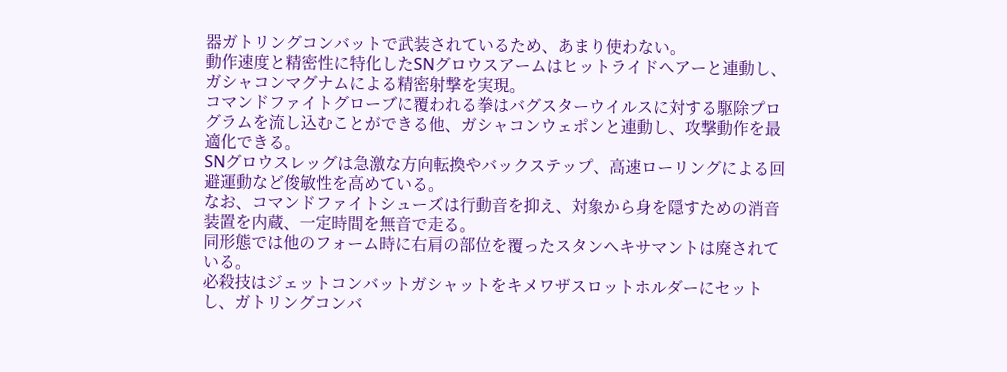器ガトリングコンバットで武装されているため、あまり使わない。
動作速度と精密性に特化したSNグロウスアームはヒットライドヘアーと連動し、ガシャコンマグナムによる精密射撃を実現。
コマンドファイトグローブに覆われる拳はバグスターウイルスに対する駆除プログラムを流し込むことができる他、ガシャコンウェポンと連動し、攻撃動作を最適化できる。
SNグロウスレッグは急激な方向転換やバックステップ、高速ローリングによる回避運動など俊敏性を高めている。
なお、コマンドファイトシューズは行動音を抑え、対象から身を隠すための消音装置を内蔵、一定時間を無音で走る。
同形態では他のフォーム時に右肩の部位を覆ったスタンヘキサマントは廃されている。
必殺技はジェットコンバットガシャットをキメワザスロットホルダーにセットし、ガトリングコンバ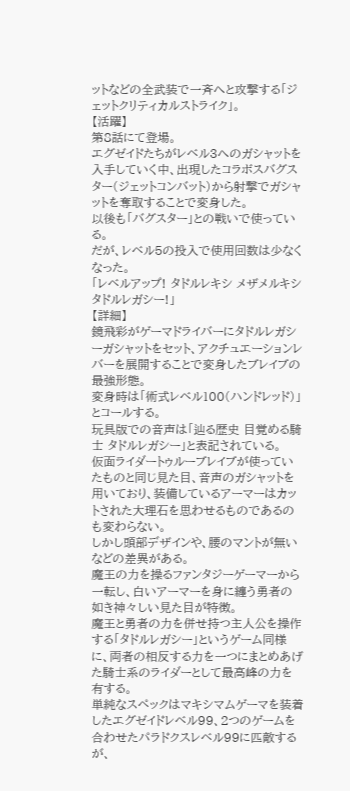ットなどの全武装で一斉へと攻撃する「ジェットクリティカルストライク」。
【活躍】
第8話にて登場。
エグゼイドたちがレベル3へのガシャットを入手していく中、出現したコラボスバグスター(ジェットコンバット)から射撃でガシャットを奪取することで変身した。
以後も「バグスター」との戦いで使っている。
だが、レベル5の投入で使用回数は少なくなった。
「レベルアップ! タドルレキシ メザメルキシ タドルレガシー!」
【詳細】
鏡飛彩がゲーマドライバーにタドルレガシーガシャットをセット、アクチュエーションレバーを展開することで変身したブレイブの最強形態。
変身時は「術式レベル100(ハンドレッド)」とコールする。
玩具版での音声は「辿る歴史 目覚める騎士 タドルレガシー」と表記されている。
仮面ライダートゥルーブレイブが使っていたものと同じ見た目、音声のガシャットを用いており、装備しているアーマーはカットされた大理石を思わせるものであるのも変わらない。
しかし頭部デザインや、腰のマントが無いなどの差異がある。
魔王の力を操るファンタジーゲーマーから一転し、白いアーマーを身に纏う勇者の如き神々しい見た目が特徴。
魔王と勇者の力を併せ持つ主人公を操作する「タドルレガシー」というゲーム同様に、両者の相反する力を一つにまとめあげた騎士系のライダーとして最高峰の力を有する。
単純なスペックはマキシマムゲーマを装着したエグゼイドレベル99、2つのゲームを合わせたパラドクスレベル99に匹敵するが、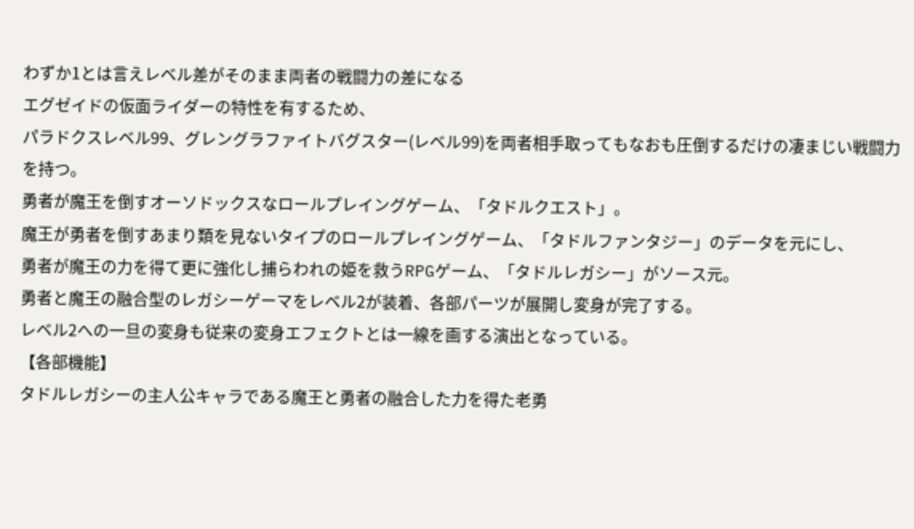わずか1とは言えレベル差がそのまま両者の戦闘力の差になる
エグゼイドの仮面ライダーの特性を有するため、
パラドクスレベル99、グレングラファイトバグスター(レベル99)を両者相手取ってもなおも圧倒するだけの凄まじい戦闘力を持つ。
勇者が魔王を倒すオーソドックスなロールプレイングゲーム、「タドルクエスト」。
魔王が勇者を倒すあまり類を見ないタイプのロールプレイングゲーム、「タドルファンタジー」のデータを元にし、
勇者が魔王の力を得て更に強化し捕らわれの姫を救うRPGゲーム、「タドルレガシー」がソース元。
勇者と魔王の融合型のレガシーゲーマをレベル2が装着、各部パーツが展開し変身が完了する。
レベル2への一旦の変身も従来の変身エフェクトとは一線を画する演出となっている。
【各部機能】
タドルレガシーの主人公キャラである魔王と勇者の融合した力を得た老勇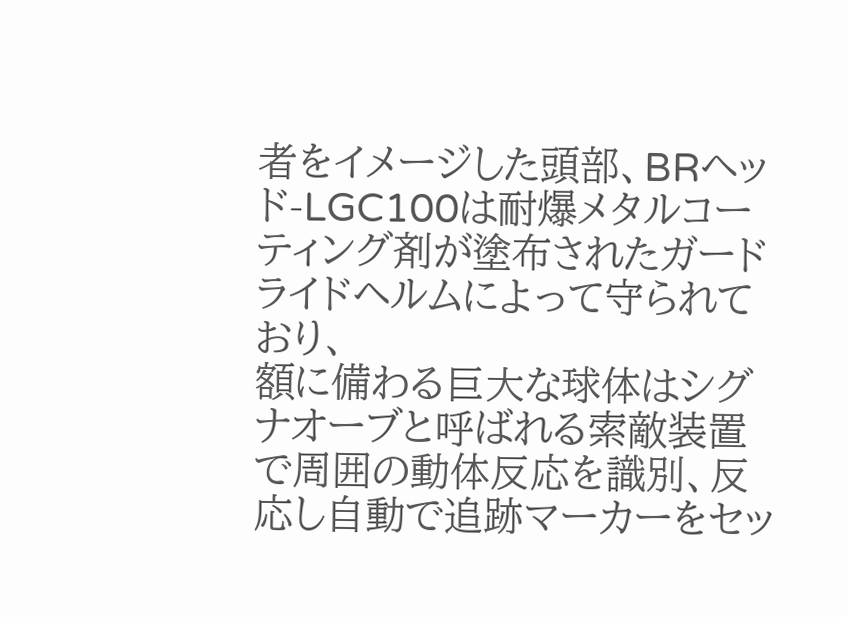者をイメージした頭部、BRヘッド-LGC100は耐爆メタルコーティング剤が塗布されたガードライドヘルムによって守られており、
額に備わる巨大な球体はシグナオーブと呼ばれる索敵装置で周囲の動体反応を識別、反応し自動で追跡マーカーをセッ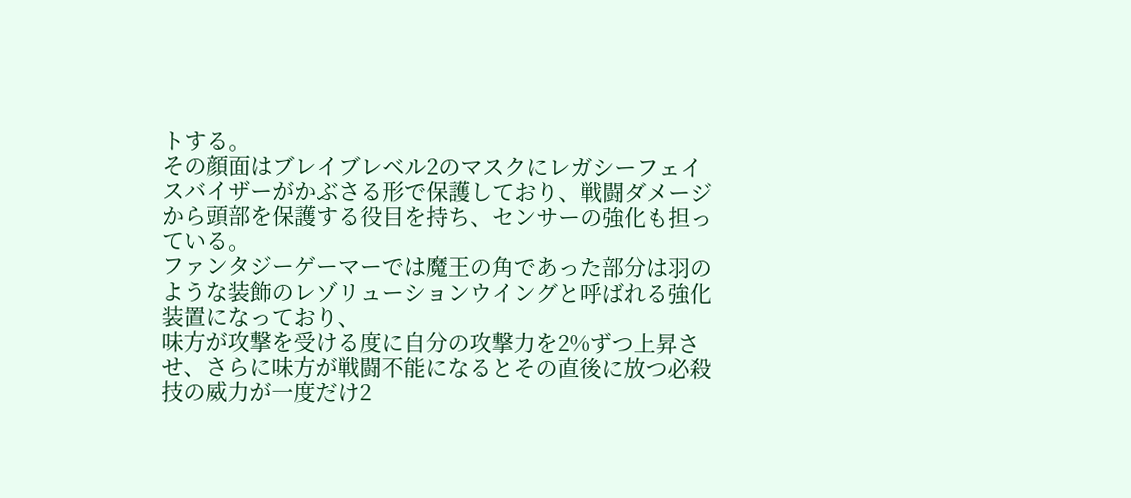トする。
その顔面はブレイブレベル2のマスクにレガシーフェイスバイザーがかぶさる形で保護しており、戦闘ダメージから頭部を保護する役目を持ち、センサーの強化も担っている。
ファンタジーゲーマーでは魔王の角であった部分は羽のような装飾のレゾリューションウイングと呼ばれる強化装置になっており、
味方が攻撃を受ける度に自分の攻撃力を2%ずつ上昇させ、さらに味方が戦闘不能になるとその直後に放つ必殺技の威力が一度だけ2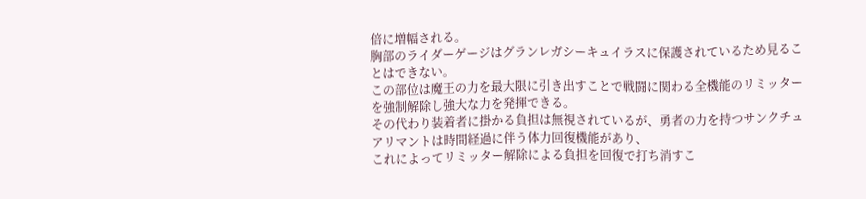倍に増幅される。
胸部のライダーゲージはグランレガシーキュイラスに保護されているため見ることはできない。
この部位は魔王の力を最大限に引き出すことで戦闘に関わる全機能のリミッターを強制解除し強大な力を発揮できる。
その代わり装着者に掛かる負担は無視されているが、勇者の力を持つサンクチュアリマントは時間経過に伴う体力回復機能があり、
これによってリミッター解除による負担を回復で打ち消すこ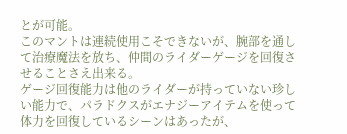とが可能。
このマントは連続使用こそできないが、腕部を通して治療魔法を放ち、仲間のライダーゲージを回復させることさえ出来る。
ゲージ回復能力は他のライダーが持っていない珍しい能力で、パラドクスがエナジーアイテムを使って体力を回復しているシーンはあったが、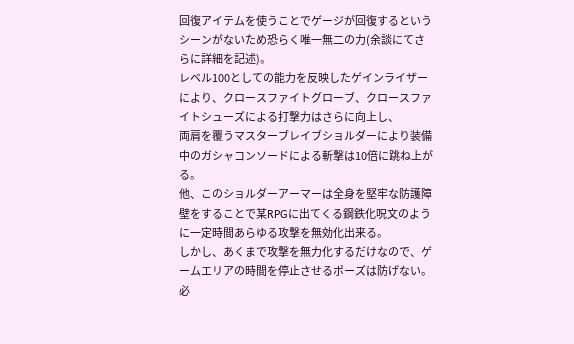回復アイテムを使うことでゲージが回復するというシーンがないため恐らく唯一無二の力(余談にてさらに詳細を記述)。
レベル100としての能力を反映したゲインライザーにより、クロースファイトグローブ、クロースファイトシューズによる打撃力はさらに向上し、
両肩を覆うマスターブレイブショルダーにより装備中のガシャコンソードによる斬撃は10倍に跳ね上がる。
他、このショルダーアーマーは全身を堅牢な防護障壁をすることで某RPGに出てくる鋼鉄化呪文のように一定時間あらゆる攻撃を無効化出来る。
しかし、あくまで攻撃を無力化するだけなので、ゲームエリアの時間を停止させるポーズは防げない。
必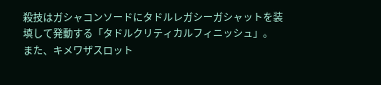殺技はガシャコンソードにタドルレガシーガシャットを装填して発動する「タドルクリティカルフィニッシュ」。
また、キメワザスロット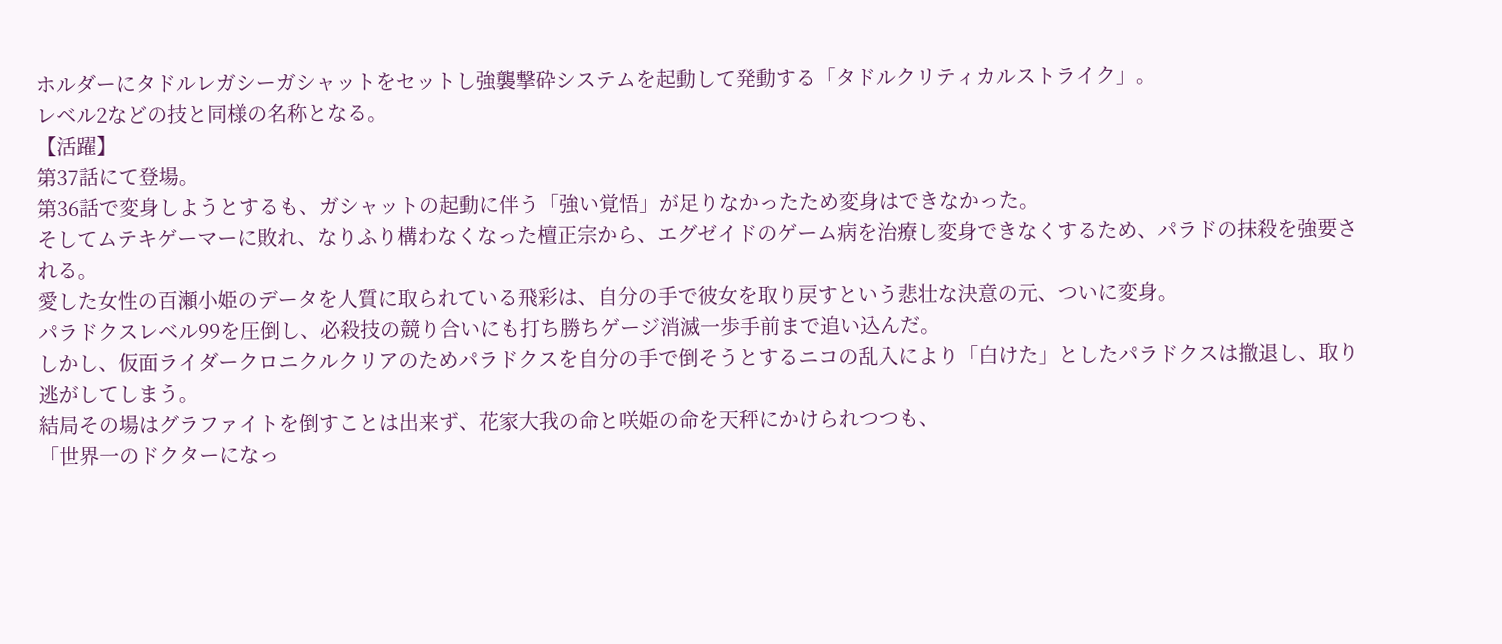ホルダーにタドルレガシーガシャットをセットし強襲撃砕システムを起動して発動する「タドルクリティカルストライク」。
レベル2などの技と同様の名称となる。
【活躍】
第37話にて登場。
第36話で変身しようとするも、ガシャットの起動に伴う「強い覚悟」が足りなかったため変身はできなかった。
そしてムテキゲーマーに敗れ、なりふり構わなくなった檀正宗から、エグゼイドのゲーム病を治療し変身できなくするため、パラドの抹殺を強要される。
愛した女性の百瀬小姫のデータを人質に取られている飛彩は、自分の手で彼女を取り戻すという悲壮な決意の元、ついに変身。
パラドクスレベル99を圧倒し、必殺技の競り合いにも打ち勝ちゲージ消滅一歩手前まで追い込んだ。
しかし、仮面ライダークロニクルクリアのためパラドクスを自分の手で倒そうとするニコの乱入により「白けた」としたパラドクスは撤退し、取り逃がしてしまう。
結局その場はグラファイトを倒すことは出来ず、花家大我の命と咲姫の命を天秤にかけられつつも、
「世界一のドクターになっ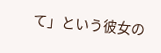て」という彼女の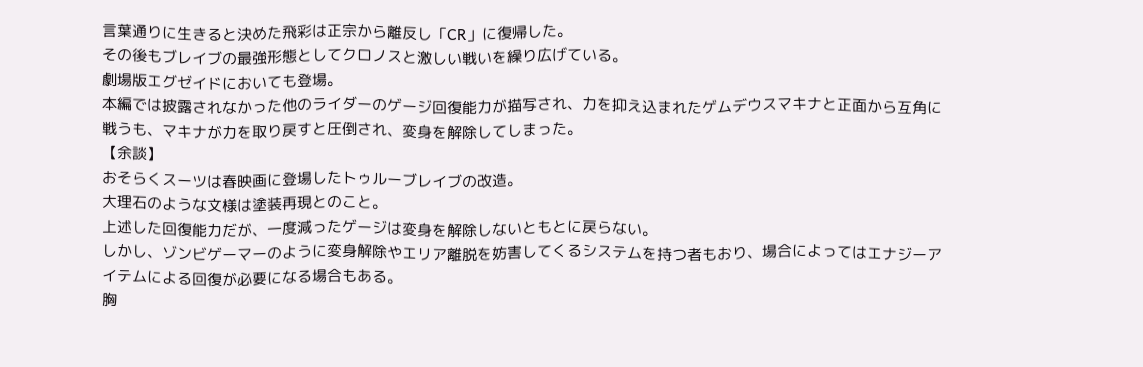言葉通りに生きると決めた飛彩は正宗から離反し「CR」に復帰した。
その後もブレイブの最強形態としてクロノスと激しい戦いを繰り広げている。
劇場版エグゼイドにおいても登場。
本編では披露されなかった他のライダーのゲージ回復能力が描写され、力を抑え込まれたゲムデウスマキナと正面から互角に戦うも、マキナが力を取り戻すと圧倒され、変身を解除してしまった。
【余談】
おそらくスーツは春映画に登場したトゥルーブレイブの改造。
大理石のような文様は塗装再現とのこと。
上述した回復能力だが、一度減ったゲージは変身を解除しないともとに戻らない。
しかし、ゾンビゲーマーのように変身解除やエリア離脱を妨害してくるシステムを持つ者もおり、場合によってはエナジーアイテムによる回復が必要になる場合もある。
胸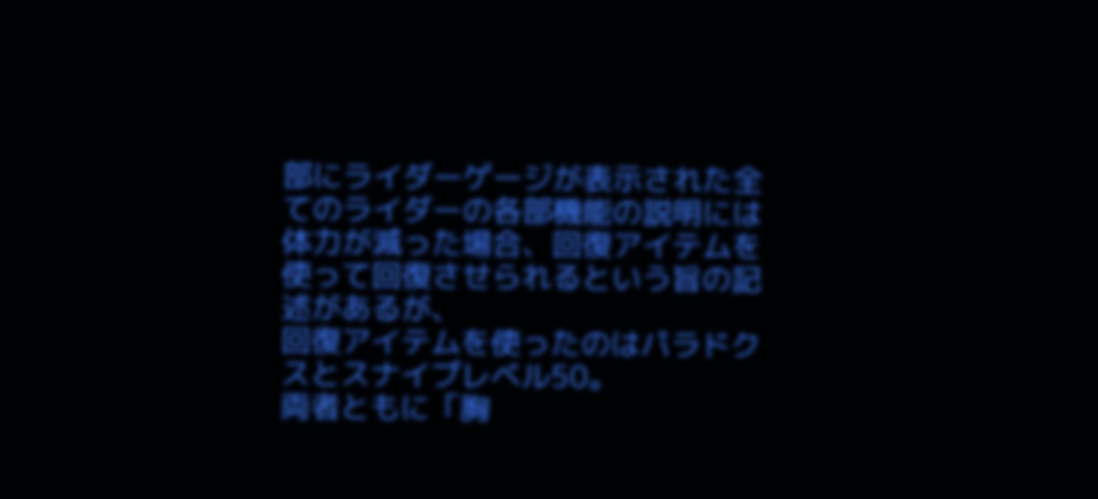部にライダーゲージが表示された全てのライダーの各部機能の説明には体力が減った場合、回復アイテムを使って回復させられるという旨の記述があるが、
回復アイテムを使ったのはパラドクスとスナイプレベル50。
両者ともに「胸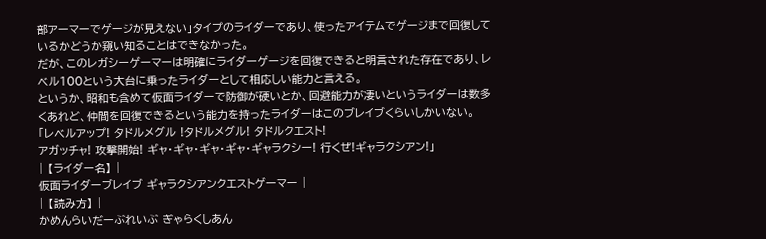部アーマーでゲージが見えない」タイプのライダーであり、使ったアイテムでゲージまで回復しているかどうか窺い知ることはできなかった。
だが、このレガシーゲーマーは明確にライダーゲージを回復できると明言された存在であり、レベル100という大台に乗ったライダーとして相応しい能力と言える。
というか、昭和も含めて仮面ライダーで防御が硬いとか、回避能力が凄いというライダーは数多くあれど、仲間を回復できるという能力を持ったライダーはこのブレイブくらいしかいない。
「レベルアップ! タドルメグル !タドルメグル! タドルクエスト!
アガッチャ! 攻撃開始! ギャ・ギャ・ギャ・ギャ・ギャラクシー! 行くぜ!ギャラクシアン!」
| 【ライダー名】 |
仮面ライダーブレイブ ギャラクシアンクエストゲーマー |
| 【読み方】 |
かめんらいだーぶれいぶ ぎゃらくしあん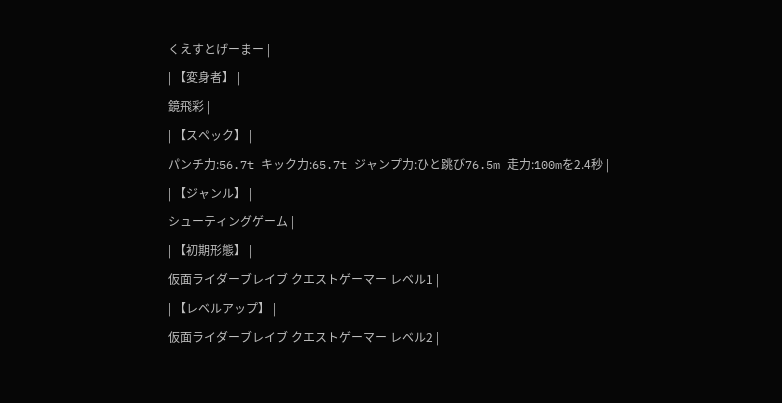くえすとげーまー |
| 【変身者】 |
鏡飛彩 |
| 【スペック】 |
パンチ力:56.7t キック力:65.7t ジャンプ力:ひと跳び76.5m 走力:100mを2.4秒 |
| 【ジャンル】 |
シューティングゲーム |
| 【初期形態】 |
仮面ライダーブレイブ クエストゲーマー レベル1 |
| 【レベルアップ】 |
仮面ライダーブレイブ クエストゲーマー レベル2 |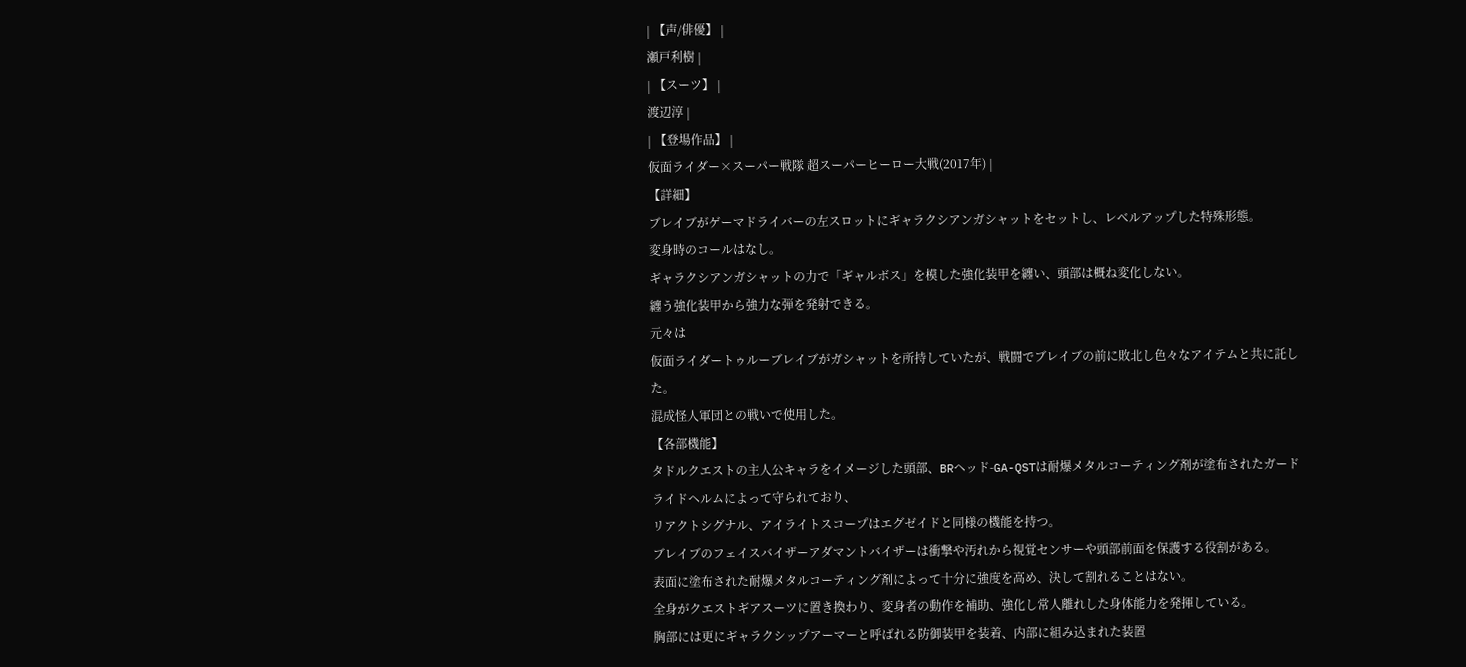| 【声/俳優】 |
瀬戸利樹 |
| 【スーツ】 |
渡辺淳 |
| 【登場作品】 |
仮面ライダー×スーパー戦隊 超スーパーヒーロー大戦(2017年) |
【詳細】
ブレイブがゲーマドライバーの左スロットにギャラクシアンガシャットをセットし、レベルアップした特殊形態。
変身時のコールはなし。
ギャラクシアンガシャットの力で「ギャルボス」を模した強化装甲を纏い、頭部は概ね変化しない。
纏う強化装甲から強力な弾を発射できる。
元々は
仮面ライダートゥルーブレイブがガシャットを所持していたが、戦闘でブレイブの前に敗北し色々なアイテムと共に託した。
混成怪人軍団との戦いで使用した。
【各部機能】
タドルクエストの主人公キャラをイメージした頭部、BRヘッド-GA-QSTは耐爆メタルコーティング剤が塗布されたガードライドヘルムによって守られており、
リアクトシグナル、アイライトスコープはエグゼイドと同様の機能を持つ。
ブレイブのフェイスバイザーアダマントバイザーは衝撃や汚れから視覚センサーや頭部前面を保護する役割がある。
表面に塗布された耐爆メタルコーティング剤によって十分に強度を高め、決して割れることはない。
全身がクエストギアスーツに置き換わり、変身者の動作を補助、強化し常人離れした身体能力を発揮している。
胸部には更にギャラクシップアーマーと呼ばれる防御装甲を装着、内部に組み込まれた装置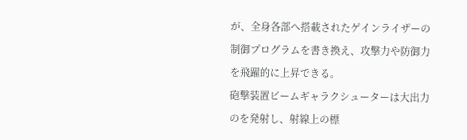が、全身各部へ搭載されたゲインライザーの制御プログラムを書き換え、攻撃力や防御力を飛躍的に上昇できる。
砲撃装置ビームギャラクシューターは大出力のを発射し、射線上の標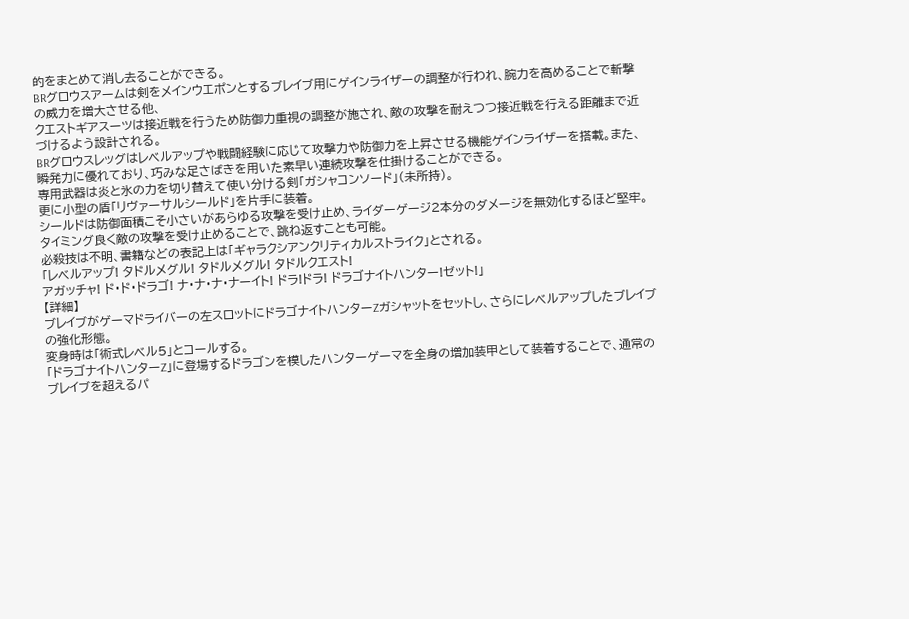的をまとめて消し去ることができる。
BRグロウスアームは剣をメインウエポンとするブレイブ用にゲインライザーの調整が行われ、腕力を高めることで斬撃の威力を増大させる他、
クエストギアスーツは接近戦を行うため防御力重視の調整が施され、敵の攻撃を耐えつつ接近戦を行える距離まで近づけるよう設計される。
BRグロウスレッグはレベルアップや戦闘経験に応じて攻撃力や防御力を上昇させる機能ゲインライザーを搭載。また、瞬発力に優れており、巧みな足さばきを用いた素早い連続攻撃を仕掛けることができる。
専用武器は炎と氷の力を切り替えて使い分ける剣「ガシャコンソード」(未所持)。
更に小型の盾「リヴァーサルシールド」を片手に装着。
シールドは防御面積こそ小さいがあらゆる攻撃を受け止め、ライダーゲージ2本分のダメージを無効化するほど堅牢。
タイミング良く敵の攻撃を受け止めることで、跳ね返すことも可能。
必殺技は不明、書籍などの表記上は「ギャラクシアンクリティカルストライク」とされる。
「レベルアップ! タドルメグル! タドルメグル! タドルクエスト!
アガッチャ! ド・ド・ドラゴ! ナ・ナ・ナ・ナーイト! ドラ!ドラ! ドラゴナイトハンター!ゼット!」
【詳細】
ブレイブがゲーマドライバーの左スロットにドラゴナイトハンターZガシャットをセットし、さらにレベルアップしたブレイブの強化形態。
変身時は「術式レベル5」とコールする。
「ドラゴナイトハンターZ」に登場するドラゴンを模したハンターゲーマを全身の増加装甲として装着することで、通常のブレイブを超えるパ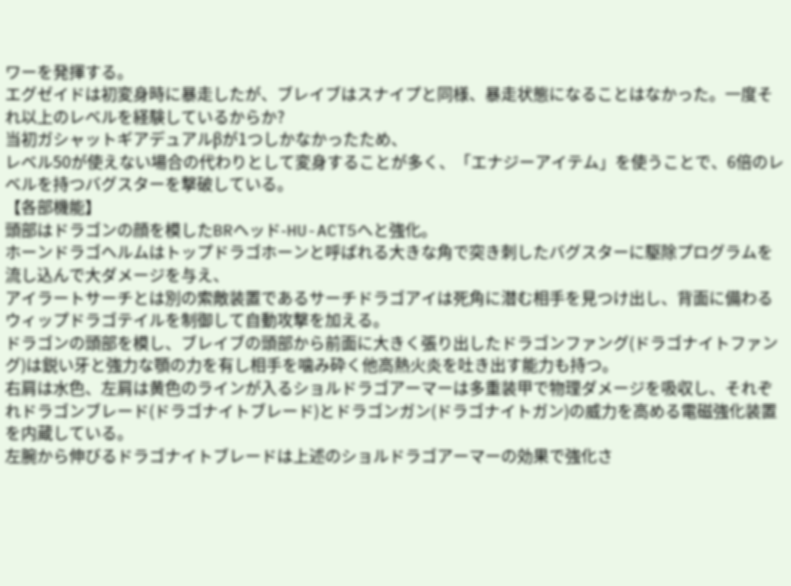ワーを発揮する。
エグゼイドは初変身時に暴走したが、ブレイブはスナイプと同様、暴走状態になることはなかった。一度それ以上のレベルを経験しているからか?
当初ガシャットギアデュアルβが1つしかなかったため、
レベル50が使えない場合の代わりとして変身することが多く、「エナジーアイテム」を使うことで、6倍のレベルを持つバグスターを撃破している。
【各部機能】
頭部はドラゴンの顔を模したBRヘッド-HU-ACT5へと強化。
ホーンドラゴヘルムはトップドラゴホーンと呼ばれる大きな角で突き刺したバグスターに駆除プログラムを流し込んで大ダメージを与え、
アイラートサーチとは別の索敵装置であるサーチドラゴアイは死角に潜む相手を見つけ出し、背面に備わるウィップドラゴテイルを制御して自動攻撃を加える。
ドラゴンの頭部を模し、ブレイブの頭部から前面に大きく張り出したドラゴンファング(ドラゴナイトファング)は鋭い牙と強力な顎の力を有し相手を噛み砕く他高熱火炎を吐き出す能力も持つ。
右肩は水色、左肩は黄色のラインが入るショルドラゴアーマーは多重装甲で物理ダメージを吸収し、それぞれドラゴンブレード(ドラゴナイトブレード)とドラゴンガン(ドラゴナイトガン)の威力を高める電磁強化装置を内蔵している。
左腕から伸びるドラゴナイトブレードは上述のショルドラゴアーマーの効果で強化さ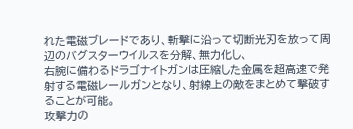れた電磁ブレードであり、斬撃に沿って切断光刃を放って周辺のバグスターウイルスを分解、無力化し、
右腕に備わるドラゴナイトガンは圧縮した金属を超高速で発射する電磁レールガンとなり、射線上の敵をまとめて撃破することが可能。
攻撃力の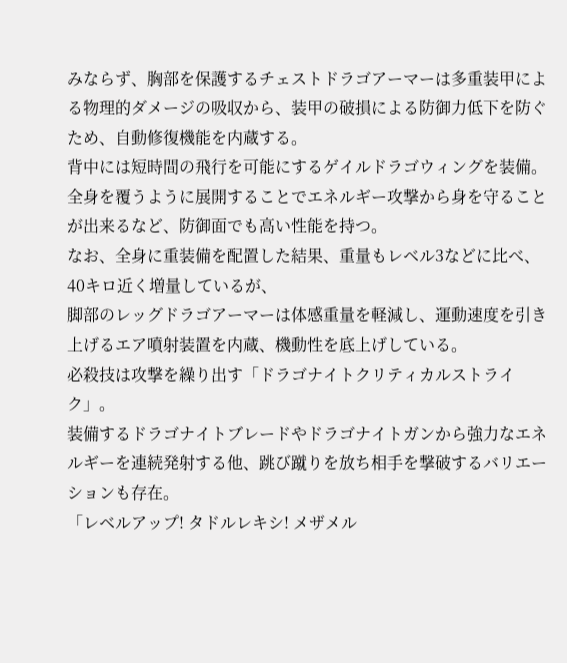みならず、胸部を保護するチェストドラゴアーマーは多重装甲による物理的ダメージの吸収から、装甲の破損による防御力低下を防ぐため、自動修復機能を内蔵する。
背中には短時間の飛行を可能にするゲイルドラゴウィングを装備。
全身を覆うように展開することでエネルギー攻撃から身を守ることが出来るなど、防御面でも高い性能を持つ。
なお、全身に重装備を配置した結果、重量もレベル3などに比べ、40キロ近く増量しているが、
脚部のレッグドラゴアーマーは体感重量を軽減し、運動速度を引き上げるエア噴射装置を内蔵、機動性を底上げしている。
必殺技は攻撃を繰り出す「ドラゴナイトクリティカルストライク」。
装備するドラゴナイトブレードやドラゴナイトガンから強力なエネルギーを連続発射する他、跳び蹴りを放ち相手を撃破するバリエーションも存在。
「レベルアップ! タドルレキシ! メザメル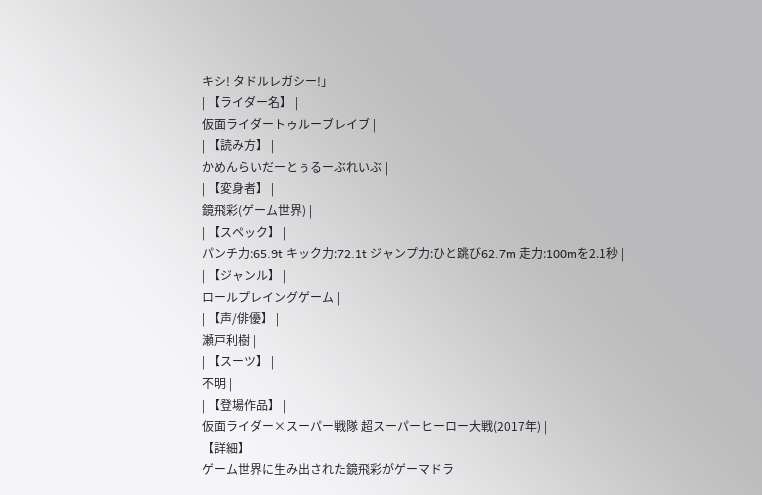キシ! タドルレガシー!」
| 【ライダー名】 |
仮面ライダートゥルーブレイブ |
| 【読み方】 |
かめんらいだーとぅるーぶれいぶ |
| 【変身者】 |
鏡飛彩(ゲーム世界) |
| 【スペック】 |
パンチ力:65.9t キック力:72.1t ジャンプ力:ひと跳び62.7m 走力:100mを2.1秒 |
| 【ジャンル】 |
ロールプレイングゲーム |
| 【声/俳優】 |
瀬戸利樹 |
| 【スーツ】 |
不明 |
| 【登場作品】 |
仮面ライダー×スーパー戦隊 超スーパーヒーロー大戦(2017年) |
【詳細】
ゲーム世界に生み出された鏡飛彩がゲーマドラ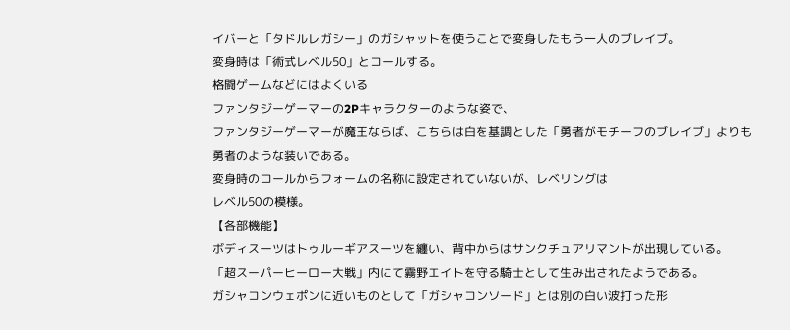イバーと「タドルレガシー」のガシャットを使うことで変身したもう一人のブレイブ。
変身時は「術式レベル50」とコールする。
格闘ゲームなどにはよくいる
ファンタジーゲーマーの2Pキャラクターのような姿で、
ファンタジーゲーマーが魔王ならば、こちらは白を基調とした「勇者がモチーフのブレイブ」よりも
勇者のような装いである。
変身時のコールからフォームの名称に設定されていないが、レベリングは
レベル50の模様。
【各部機能】
ボディスーツはトゥルーギアスーツを纏い、背中からはサンクチュアリマントが出現している。
「超スーパーヒーロー大戦」内にて霧野エイトを守る騎士として生み出されたようである。
ガシャコンウェポンに近いものとして「ガシャコンソード」とは別の白い波打った形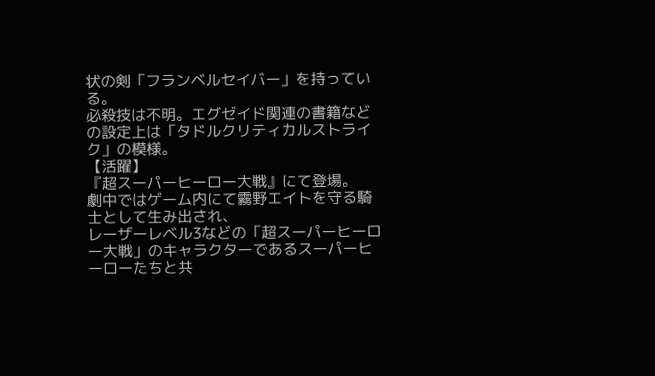状の剣「フランベルセイバー」を持っている。
必殺技は不明。エグゼイド関連の書籍などの設定上は「タドルクリティカルストライク」の模様。
【活躍】
『超スーパーヒーロー大戦』にて登場。
劇中ではゲーム内にて霧野エイトを守る騎士として生み出され、
レーザーレベル3などの「超スーパーヒーロー大戦」のキャラクターであるスーパーヒーローたちと共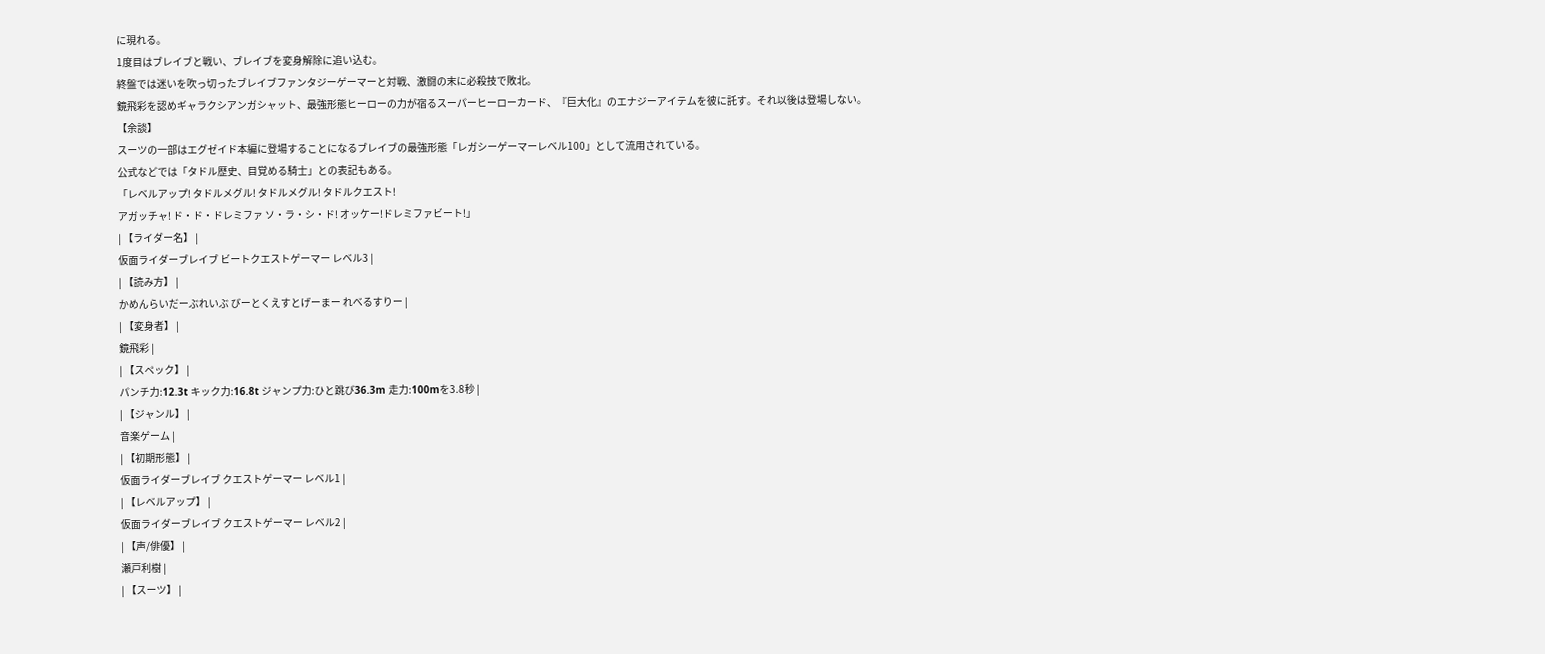に現れる。
1度目はブレイブと戦い、ブレイブを変身解除に追い込む。
終盤では迷いを吹っ切ったブレイブファンタジーゲーマーと対戦、激闘の末に必殺技で敗北。
鏡飛彩を認めギャラクシアンガシャット、最強形態ヒーローの力が宿るスーパーヒーローカード、『巨大化』のエナジーアイテムを彼に託す。それ以後は登場しない。
【余談】
スーツの一部はエグゼイド本編に登場することになるブレイブの最強形態「レガシーゲーマーレベル100」として流用されている。
公式などでは「タドル歴史、目覚める騎士」との表記もある。
「レベルアップ! タドルメグル! タドルメグル! タドルクエスト!
アガッチャ! ド・ド・ドレミファ ソ・ラ・シ・ド! オッケー!ドレミファビート!」
| 【ライダー名】 |
仮面ライダーブレイブ ビートクエストゲーマー レベル3 |
| 【読み方】 |
かめんらいだーぶれいぶ びーとくえすとげーまー れべるすりー |
| 【変身者】 |
鏡飛彩 |
| 【スペック】 |
パンチ力:12.3t キック力:16.8t ジャンプ力:ひと跳び36.3m 走力:100mを3.8秒 |
| 【ジャンル】 |
音楽ゲーム |
| 【初期形態】 |
仮面ライダーブレイブ クエストゲーマー レベル1 |
| 【レベルアップ】 |
仮面ライダーブレイブ クエストゲーマー レベル2 |
| 【声/俳優】 |
瀬戸利樹 |
| 【スーツ】 |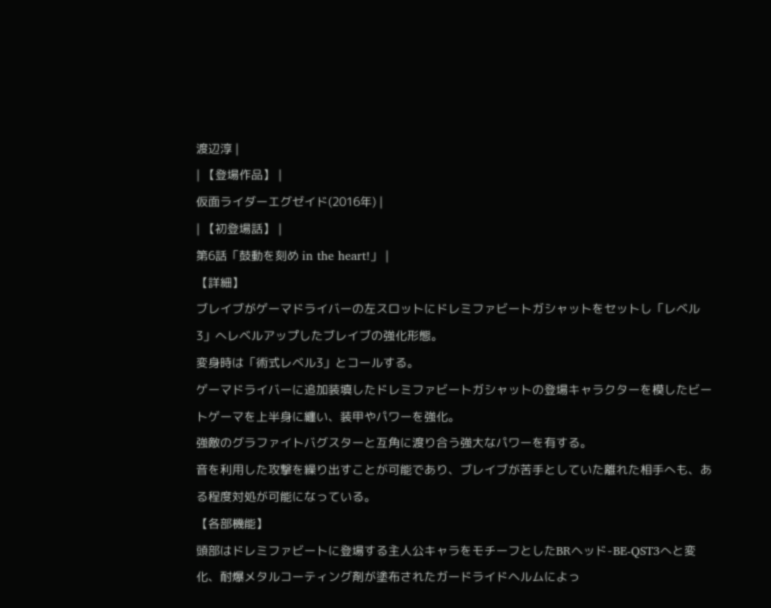渡辺淳 |
| 【登場作品】 |
仮面ライダーエグゼイド(2016年) |
| 【初登場話】 |
第6話「鼓動を刻め in the heart!」 |
【詳細】
ブレイブがゲーマドライバーの左スロットにドレミファビートガシャットをセットし「レベル3」へレベルアップしたブレイブの強化形態。
変身時は「術式レベル3」とコールする。
ゲーマドライバーに追加装填したドレミファビートガシャットの登場キャラクターを模したビートゲーマを上半身に纏い、装甲やパワーを強化。
強敵のグラファイトバグスターと互角に渡り合う強大なパワーを有する。
音を利用した攻撃を繰り出すことが可能であり、ブレイブが苦手としていた離れた相手へも、ある程度対処が可能になっている。
【各部機能】
頭部はドレミファビートに登場する主人公キャラをモチーフとしたBRヘッド-BE-QST3へと変化、耐爆メタルコーティング剤が塗布されたガードライドヘルムによっ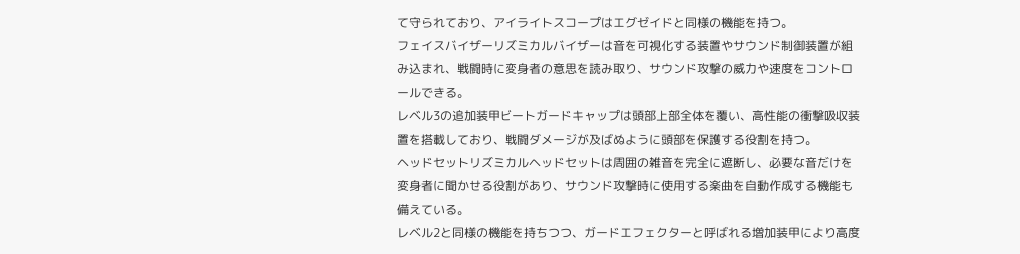て守られており、アイライトスコープはエグゼイドと同様の機能を持つ。
フェイスバイザーリズミカルバイザーは音を可視化する装置やサウンド制御装置が組み込まれ、戦闘時に変身者の意思を読み取り、サウンド攻撃の威力や速度をコントロールできる。
レベル3の追加装甲ビートガードキャップは頭部上部全体を覆い、高性能の衝撃吸収装置を搭載しており、戦闘ダメージが及ばぬように頭部を保護する役割を持つ。
ヘッドセットリズミカルヘッドセットは周囲の雑音を完全に遮断し、必要な音だけを変身者に聞かせる役割があり、サウンド攻撃時に使用する楽曲を自動作成する機能も備えている。
レベル2と同様の機能を持ちつつ、ガードエフェクターと呼ばれる増加装甲により高度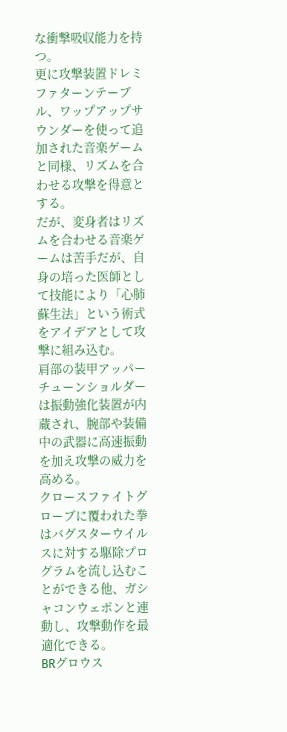な衝撃吸収能力を持つ。
更に攻撃装置ドレミファターンテーブル、ワップアップサウンダーを使って追加された音楽ゲームと同様、リズムを合わせる攻撃を得意とする。
だが、変身者はリズムを合わせる音楽ゲームは苦手だが、自身の培った医師として技能により「心肺蘇生法」という術式をアイデアとして攻撃に組み込む。
肩部の装甲アッパーチューンショルダーは振動強化装置が内蔵され、腕部や装備中の武器に高速振動を加え攻撃の威力を高める。
クロースファイトグローブに覆われた拳はバグスターウイルスに対する駆除プログラムを流し込むことができる他、ガシャコンウェポンと連動し、攻撃動作を最適化できる。
BRグロウス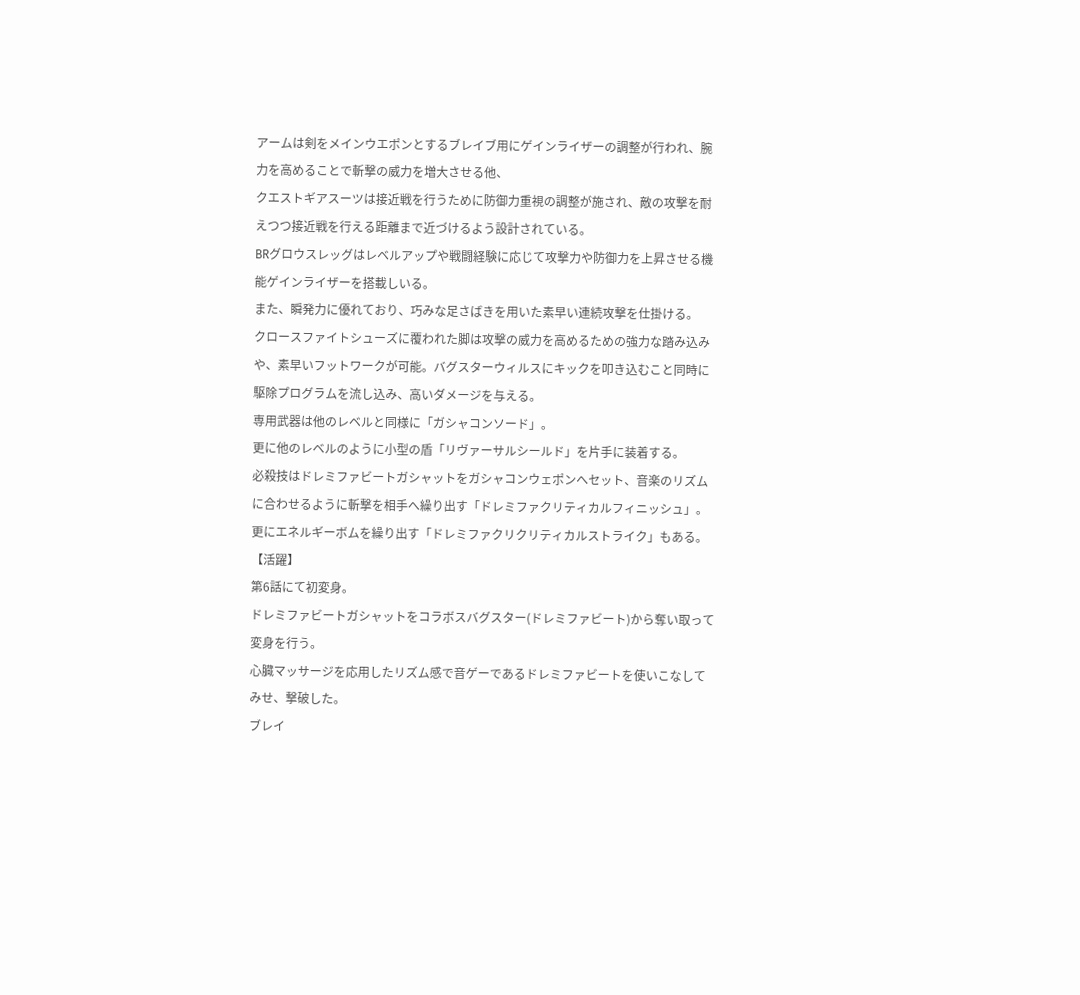アームは剣をメインウエポンとするブレイブ用にゲインライザーの調整が行われ、腕力を高めることで斬撃の威力を増大させる他、
クエストギアスーツは接近戦を行うために防御力重視の調整が施され、敵の攻撃を耐えつつ接近戦を行える距離まで近づけるよう設計されている。
BRグロウスレッグはレベルアップや戦闘経験に応じて攻撃力や防御力を上昇させる機能ゲインライザーを搭載しいる。
また、瞬発力に優れており、巧みな足さばきを用いた素早い連続攻撃を仕掛ける。
クロースファイトシューズに覆われた脚は攻撃の威力を高めるための強力な踏み込みや、素早いフットワークが可能。バグスターウィルスにキックを叩き込むこと同時に駆除プログラムを流し込み、高いダメージを与える。
専用武器は他のレベルと同様に「ガシャコンソード」。
更に他のレベルのように小型の盾「リヴァーサルシールド」を片手に装着する。
必殺技はドレミファビートガシャットをガシャコンウェポンへセット、音楽のリズムに合わせるように斬撃を相手へ繰り出す「ドレミファクリティカルフィニッシュ」。
更にエネルギーボムを繰り出す「ドレミファクリクリティカルストライク」もある。
【活躍】
第6話にて初変身。
ドレミファビートガシャットをコラボスバグスター(ドレミファビート)から奪い取って変身を行う。
心臓マッサージを応用したリズム感で音ゲーであるドレミファビートを使いこなしてみせ、撃破した。
ブレイ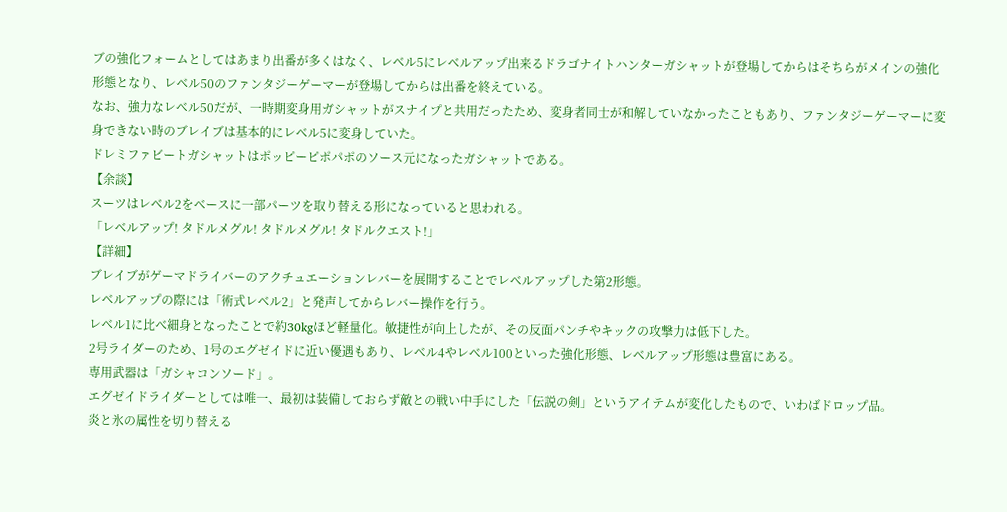ブの強化フォームとしてはあまり出番が多くはなく、レベル5にレベルアップ出来るドラゴナイトハンターガシャットが登場してからはそちらがメインの強化形態となり、レベル50のファンタジーゲーマーが登場してからは出番を終えている。
なお、強力なレベル50だが、一時期変身用ガシャットがスナイプと共用だったため、変身者同士が和解していなかったこともあり、ファンタジーゲーマーに変身できない時のブレイブは基本的にレベル5に変身していた。
ドレミファビートガシャットはポッピーピポパポのソース元になったガシャットである。
【余談】
スーツはレベル2をベースに一部パーツを取り替える形になっていると思われる。
「レベルアップ! タドルメグル! タドルメグル! タドルクエスト!」
【詳細】
ブレイブがゲーマドライバーのアクチュエーションレバーを展開することでレベルアップした第2形態。
レベルアップの際には「術式レベル2」と発声してからレバー操作を行う。
レベル1に比べ細身となったことで約30kgほど軽量化。敏捷性が向上したが、その反面パンチやキックの攻撃力は低下した。
2号ライダーのため、1号のエグゼイドに近い優遇もあり、レベル4やレベル100といった強化形態、レベルアップ形態は豊富にある。
専用武器は「ガシャコンソード」。
エグゼイドライダーとしては唯一、最初は装備しておらず敵との戦い中手にした「伝説の剣」というアイテムが変化したもので、いわばドロップ品。
炎と氷の属性を切り替える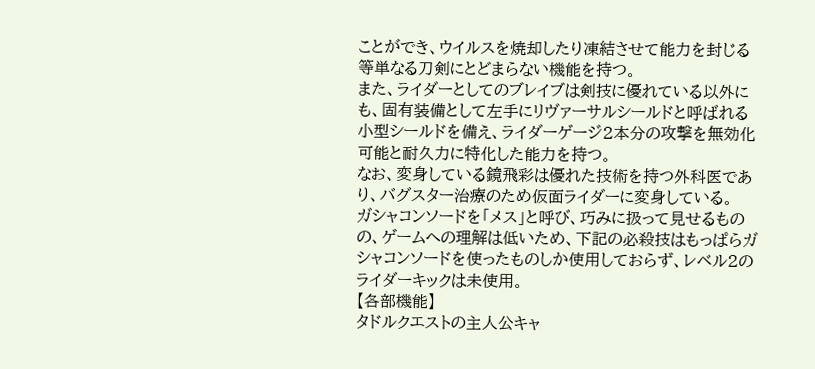ことができ、ウイルスを焼却したり凍結させて能力を封じる等単なる刀剣にとどまらない機能を持つ。
また、ライダーとしてのブレイブは剣技に優れている以外にも、固有装備として左手にリヴァーサルシールドと呼ばれる小型シールドを備え、ライダーゲージ2本分の攻撃を無効化可能と耐久力に特化した能力を持つ。
なお、変身している鏡飛彩は優れた技術を持つ外科医であり、バグスター治療のため仮面ライダーに変身している。
ガシャコンソードを「メス」と呼び、巧みに扱って見せるものの、ゲームへの理解は低いため、下記の必殺技はもっぱらガシャコンソードを使ったものしか使用しておらず、レベル2のライダーキックは未使用。
【各部機能】
タドルクエストの主人公キャ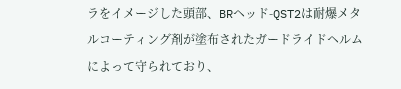ラをイメージした頭部、BRヘッド-QST2は耐爆メタルコーティング剤が塗布されたガードライドヘルムによって守られており、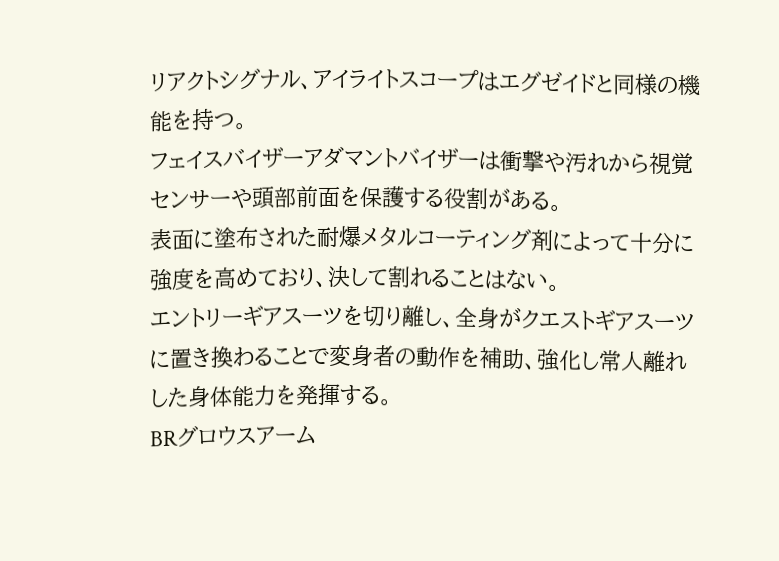リアクトシグナル、アイライトスコープはエグゼイドと同様の機能を持つ。
フェイスバイザーアダマントバイザーは衝撃や汚れから視覚センサーや頭部前面を保護する役割がある。
表面に塗布された耐爆メタルコーティング剤によって十分に強度を高めており、決して割れることはない。
エントリーギアスーツを切り離し、全身がクエストギアスーツに置き換わることで変身者の動作を補助、強化し常人離れした身体能力を発揮する。
BRグロウスアーム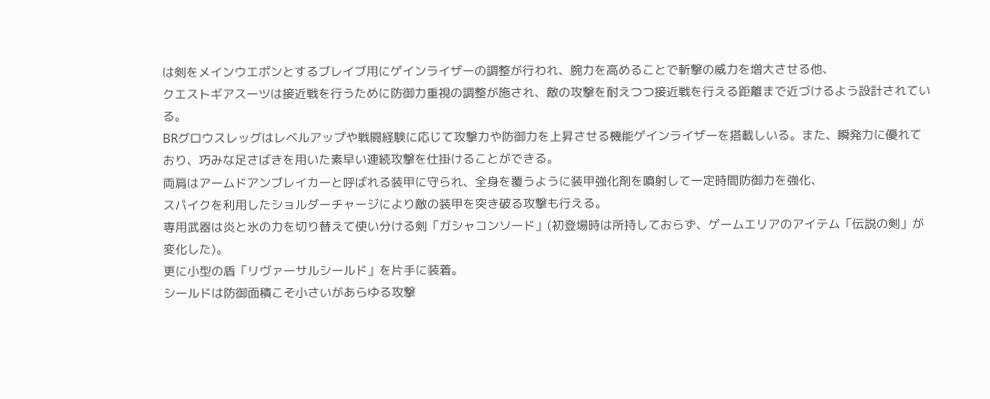は剣をメインウエポンとするブレイブ用にゲインライザーの調整が行われ、腕力を高めることで斬撃の威力を増大させる他、
クエストギアスーツは接近戦を行うために防御力重視の調整が施され、敵の攻撃を耐えつつ接近戦を行える距離まで近づけるよう設計されている。
BRグロウスレッグはレベルアップや戦闘経験に応じて攻撃力や防御力を上昇させる機能ゲインライザーを搭載しいる。また、瞬発力に優れており、巧みな足さばきを用いた素早い連続攻撃を仕掛けることができる。
両肩はアームドアンブレイカーと呼ばれる装甲に守られ、全身を覆うように装甲強化剤を噴射して一定時間防御力を強化、
スパイクを利用したショルダーチャージにより敵の装甲を突き破る攻撃も行える。
専用武器は炎と氷の力を切り替えて使い分ける剣「ガシャコンソード」(初登場時は所持しておらず、ゲームエリアのアイテム「伝説の剣」が変化した)。
更に小型の盾「リヴァーサルシールド」を片手に装着。
シールドは防御面積こそ小さいがあらゆる攻撃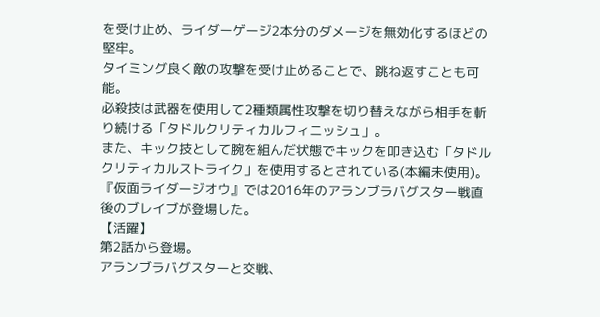を受け止め、ライダーゲージ2本分のダメージを無効化するほどの堅牢。
タイミング良く敵の攻撃を受け止めることで、跳ね返すことも可能。
必殺技は武器を使用して2種類属性攻撃を切り替えながら相手を斬り続ける「タドルクリティカルフィニッシュ」。
また、キック技として腕を組んだ状態でキックを叩き込む「タドルクリティカルストライク」を使用するとされている(本編未使用)。
『仮面ライダージオウ』では2016年のアランブラバグスター戦直後のブレイブが登場した。
【活躍】
第2話から登場。
アランブラバグスターと交戦、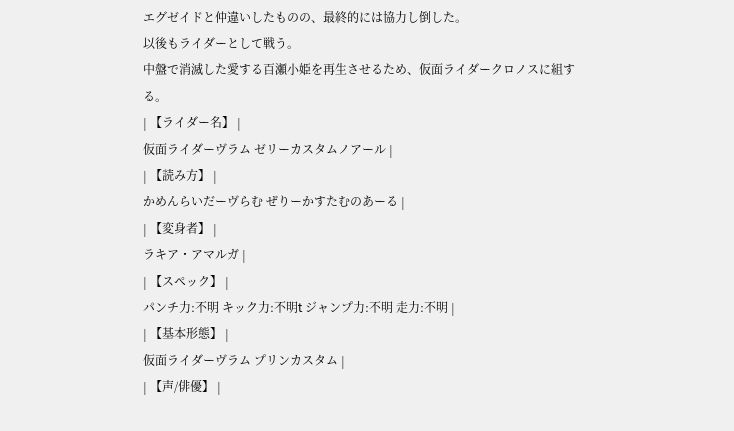エグゼイドと仲違いしたものの、最終的には協力し倒した。
以後もライダーとして戦う。
中盤で消滅した愛する百瀬小姫を再生させるため、仮面ライダークロノスに組する。
| 【ライダー名】 |
仮面ライダーヴラム ゼリーカスタムノアール |
| 【読み方】 |
かめんらいだーヴらむ ぜりーかすたむのあーる |
| 【変身者】 |
ラキア・アマルガ |
| 【スペック】 |
パンチ力:不明 キック力:不明t ジャンプ力:不明 走力:不明 |
| 【基本形態】 |
仮面ライダーヴラム プリンカスタム |
| 【声/俳優】 |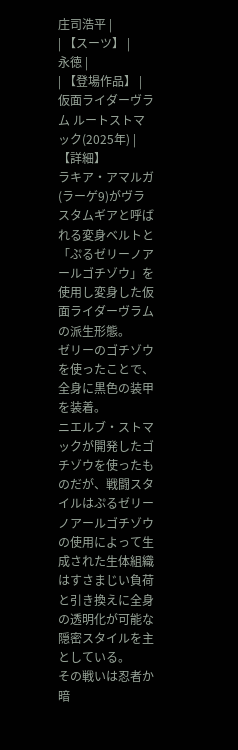庄司浩平 |
| 【スーツ】 |
永徳 |
| 【登場作品】 |
仮面ライダーヴラム ルートストマック(2025年) |
【詳細】
ラキア・アマルガ(ラーゲ9)がヴラスタムギアと呼ばれる変身ベルトと「ぷるゼリーノアールゴチゾウ」を使用し変身した仮面ライダーヴラムの派生形態。
ゼリーのゴチゾウを使ったことで、全身に黒色の装甲を装着。
ニエルブ・ストマックが開発したゴチゾウを使ったものだが、戦闘スタイルはぷるゼリーノアールゴチゾウの使用によって生成された生体組織はすさまじい負荷と引き換えに全身の透明化が可能な隠密スタイルを主としている。
その戦いは忍者か暗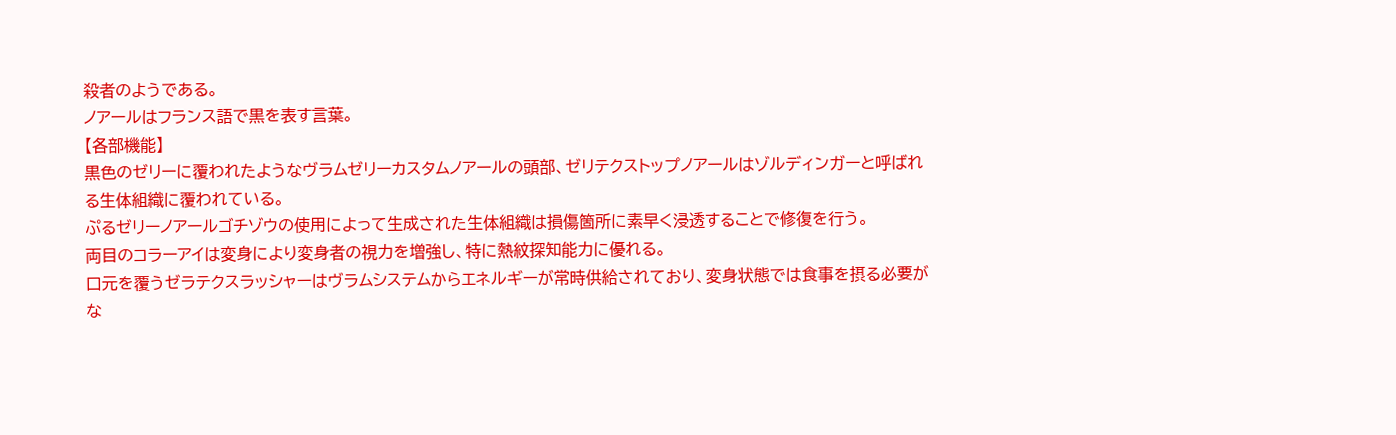殺者のようである。
ノアールはフランス語で黒を表す言葉。
【各部機能】
黒色のゼリーに覆われたようなヴラムゼリーカスタムノアールの頭部、ゼリテクストップノアールはゾルディンガーと呼ばれる生体組織に覆われている。
ぷるゼリーノアールゴチゾウの使用によって生成された生体組織は損傷箇所に素早く浸透することで修復を行う。
両目のコラーアイは変身により変身者の視力を増強し、特に熱紋探知能力に優れる。
口元を覆うゼラテクスラッシャーはヴラムシステムからエネルギーが常時供給されており、変身状態では食事を摂る必要がな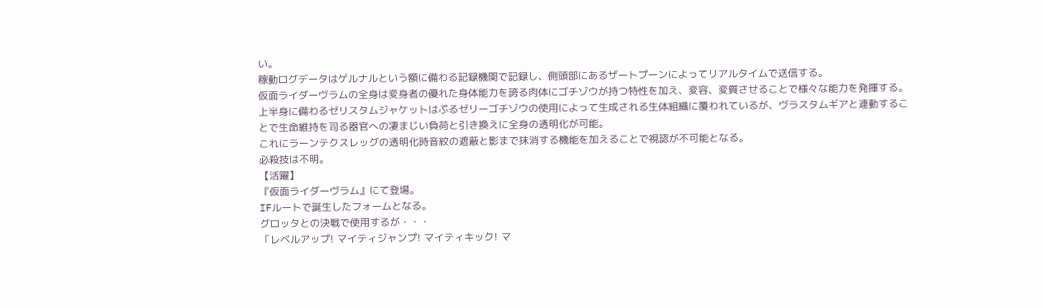い。
稼動ログデータはゲルナルという額に備わる記録機関で記録し、側頭部にあるザートプーンによってリアルタイムで送信する。
仮面ライダーヴラムの全身は変身者の優れた身体能力を誇る肉体にゴチゾウが持つ特性を加え、変容、変質させることで様々な能力を発揮する。
上半身に備わるゼリスタムジャケットはぷるゼリーゴチゾウの使用によって生成される生体組織に覆われているが、ヴラスタムギアと連動することで生命維持を司る器官への凄まじい負荷と引き換えに全身の透明化が可能。
これにラーンテクスレッグの透明化時音紋の遮蔽と影まで抹消する機能を加えることで視認が不可能となる。
必殺技は不明。
【活躍】
『仮面ライダーヴラム』にて登場。
IFルートで誕生したフォームとなる。
グロッタとの決戦で使用するが・・・
「レベルアップ! マイティジャンプ! マイティキック! マ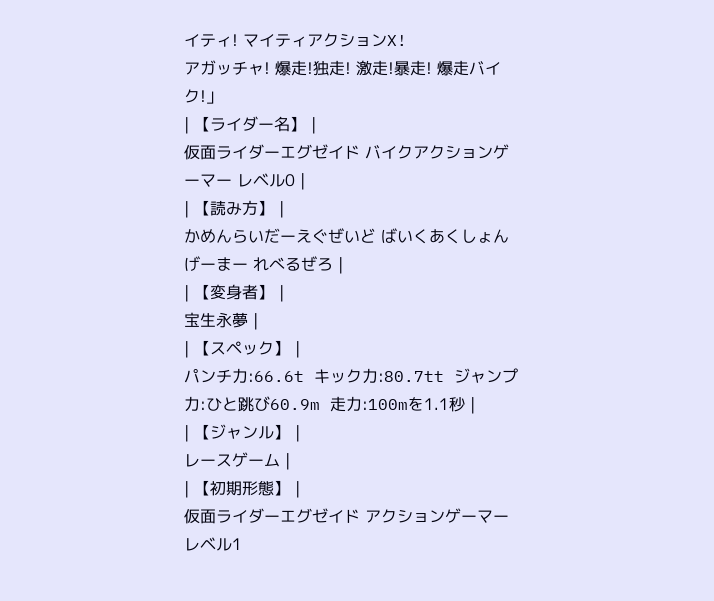イティ! マイティアクションX!
アガッチャ! 爆走!独走! 激走!暴走! 爆走バイク!」
| 【ライダー名】 |
仮面ライダーエグゼイド バイクアクションゲーマー レベル0 |
| 【読み方】 |
かめんらいだーえぐぜいど ばいくあくしょんげーまー れべるぜろ |
| 【変身者】 |
宝生永夢 |
| 【スペック】 |
パンチ力:66.6t キック力:80.7tt ジャンプ力:ひと跳び60.9m 走力:100mを1.1秒 |
| 【ジャンル】 |
レースゲーム |
| 【初期形態】 |
仮面ライダーエグゼイド アクションゲーマー レベル1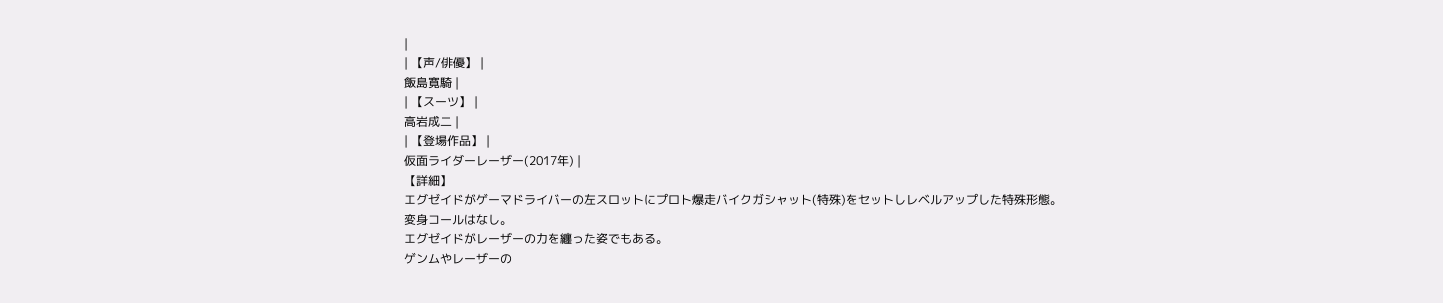|
| 【声/俳優】 |
飯島寛騎 |
| 【スーツ】 |
高岩成二 |
| 【登場作品】 |
仮面ライダーレーザー(2017年) |
【詳細】
エグゼイドがゲーマドライバーの左スロットにプロト爆走バイクガシャット(特殊)をセットしレベルアップした特殊形態。
変身コールはなし。
エグゼイドがレーザーの力を纏った姿でもある。
ゲンムやレーザーの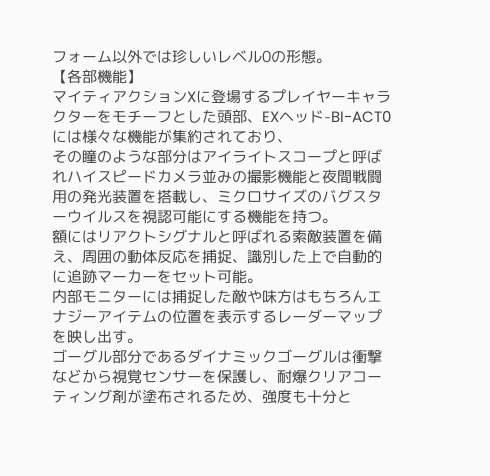フォーム以外では珍しいレベル0の形態。
【各部機能】
マイティアクションXに登場するプレイヤーキャラクターをモチーフとした頭部、EXヘッド-BI-ACT0には様々な機能が集約されており、
その瞳のような部分はアイライトスコープと呼ばれハイスピードカメラ並みの撮影機能と夜間戦闘用の発光装置を搭載し、ミクロサイズのバグスターウイルスを視認可能にする機能を持つ。
額にはリアクトシグナルと呼ばれる索敵装置を備え、周囲の動体反応を捕捉、識別した上で自動的に追跡マーカーをセット可能。
内部モニターには捕捉した敵や味方はもちろんエナジーアイテムの位置を表示するレーダーマップを映し出す。
ゴーグル部分であるダイナミックゴーグルは衝撃などから視覚センサーを保護し、耐爆クリアコーティング剤が塗布されるため、強度も十分と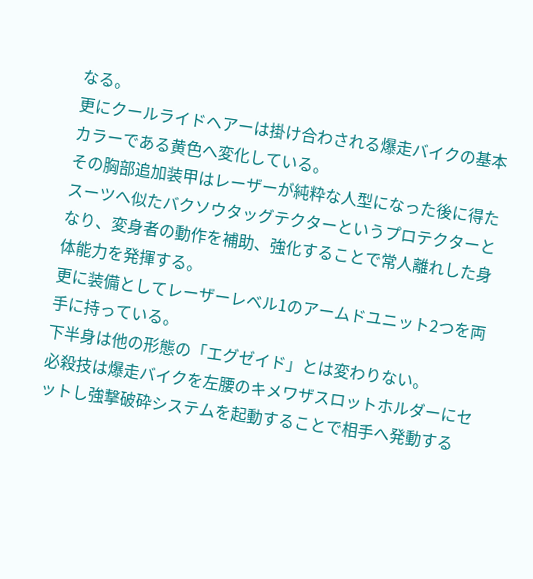なる。
更にクールライドヘアーは掛け合わされる爆走バイクの基本カラーである黄色へ変化している。
その胸部追加装甲はレーザーが純粋な人型になった後に得たスーツへ似たバクソウタッグテクターというプロテクターとなり、変身者の動作を補助、強化することで常人離れした身体能力を発揮する。
更に装備としてレーザーレベル1のアームドユニット2つを両手に持っている。
下半身は他の形態の「エグゼイド」とは変わりない。
必殺技は爆走バイクを左腰のキメワザスロットホルダーにセットし強撃破砕システムを起動することで相手へ発動する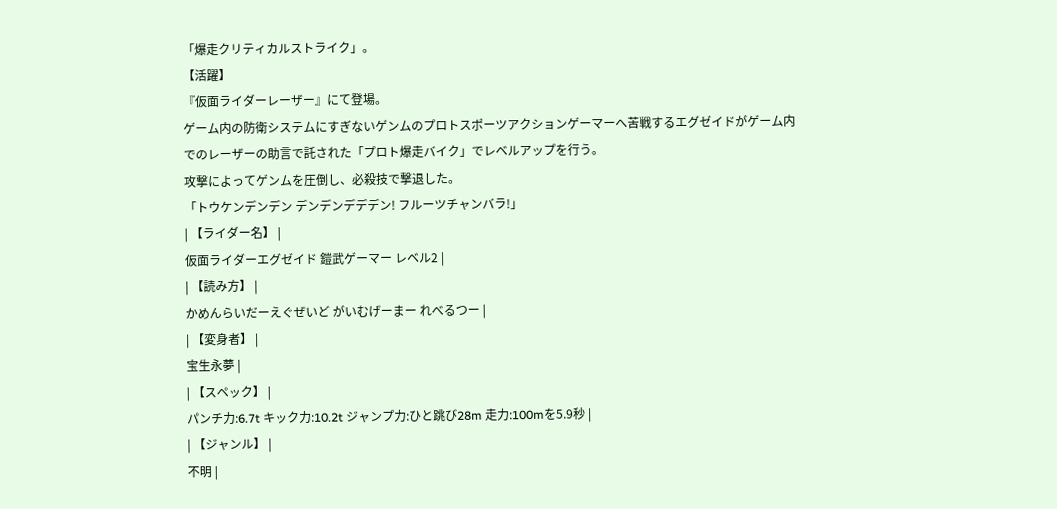「爆走クリティカルストライク」。
【活躍】
『仮面ライダーレーザー』にて登場。
ゲーム内の防衛システムにすぎないゲンムのプロトスポーツアクションゲーマーへ苦戦するエグゼイドがゲーム内でのレーザーの助言で託された「プロト爆走バイク」でレベルアップを行う。
攻撃によってゲンムを圧倒し、必殺技で撃退した。
「トウケンデンデン デンデンデデデン! フルーツチャンバラ!」
| 【ライダー名】 |
仮面ライダーエグゼイド 鎧武ゲーマー レベル2 |
| 【読み方】 |
かめんらいだーえぐぜいど がいむげーまー れべるつー |
| 【変身者】 |
宝生永夢 |
| 【スペック】 |
パンチ力:6.7t キック力:10.2t ジャンプ力:ひと跳び28m 走力:100mを5.9秒 |
| 【ジャンル】 |
不明 |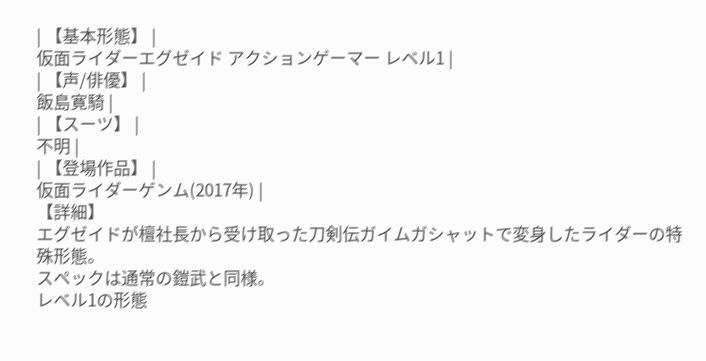| 【基本形態】 |
仮面ライダーエグゼイド アクションゲーマー レベル1 |
| 【声/俳優】 |
飯島寛騎 |
| 【スーツ】 |
不明 |
| 【登場作品】 |
仮面ライダーゲンム(2017年) |
【詳細】
エグゼイドが檀社長から受け取った刀剣伝ガイムガシャットで変身したライダーの特殊形態。
スペックは通常の鎧武と同様。
レベル1の形態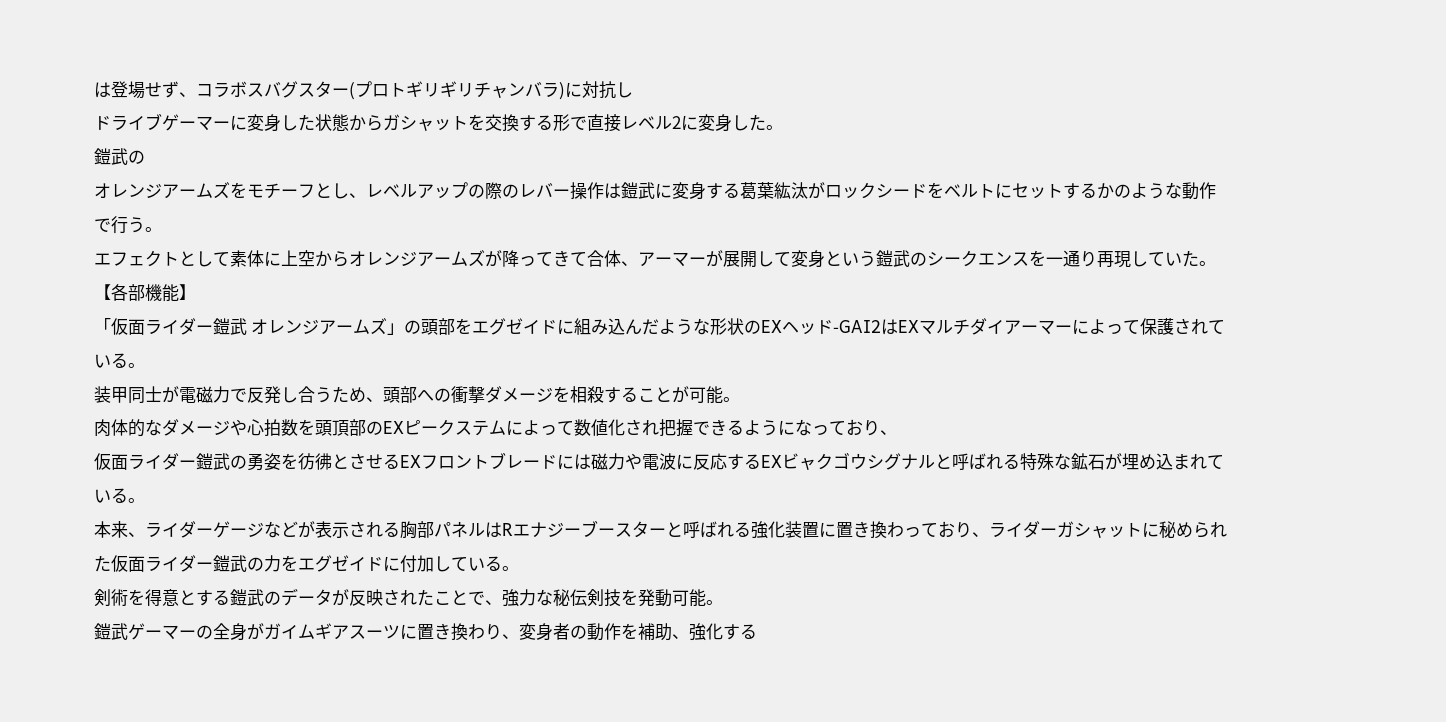は登場せず、コラボスバグスター(プロトギリギリチャンバラ)に対抗し
ドライブゲーマーに変身した状態からガシャットを交換する形で直接レベル2に変身した。
鎧武の
オレンジアームズをモチーフとし、レベルアップの際のレバー操作は鎧武に変身する葛葉紘汰がロックシードをベルトにセットするかのような動作で行う。
エフェクトとして素体に上空からオレンジアームズが降ってきて合体、アーマーが展開して変身という鎧武のシークエンスを一通り再現していた。
【各部機能】
「仮面ライダー鎧武 オレンジアームズ」の頭部をエグゼイドに組み込んだような形状のEXヘッド-GAI2はEXマルチダイアーマーによって保護されている。
装甲同士が電磁力で反発し合うため、頭部への衝撃ダメージを相殺することが可能。
肉体的なダメージや心拍数を頭頂部のEXピークステムによって数値化され把握できるようになっており、
仮面ライダー鎧武の勇姿を彷彿とさせるEXフロントブレードには磁力や電波に反応するEXビャクゴウシグナルと呼ばれる特殊な鉱石が埋め込まれている。
本来、ライダーゲージなどが表示される胸部パネルはRエナジーブースターと呼ばれる強化装置に置き換わっており、ライダーガシャットに秘められた仮面ライダー鎧武の力をエグゼイドに付加している。
剣術を得意とする鎧武のデータが反映されたことで、強力な秘伝剣技を発動可能。
鎧武ゲーマーの全身がガイムギアスーツに置き換わり、変身者の動作を補助、強化する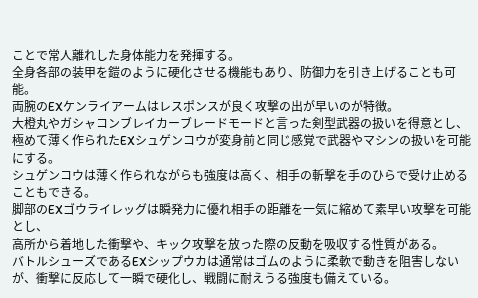ことで常人離れした身体能力を発揮する。
全身各部の装甲を鎧のように硬化させる機能もあり、防御力を引き上げることも可能。
両腕のEXケンライアームはレスポンスが良く攻撃の出が早いのが特徴。
大橙丸やガシャコンブレイカーブレードモードと言った剣型武器の扱いを得意とし、極めて薄く作られたEXシュゲンコウが変身前と同じ感覚で武器やマシンの扱いを可能にする。
シュゲンコウは薄く作られながらも強度は高く、相手の斬撃を手のひらで受け止めることもできる。
脚部のEXゴウライレッグは瞬発力に優れ相手の距離を一気に縮めて素早い攻撃を可能とし、
高所から着地した衝撃や、キック攻撃を放った際の反動を吸収する性質がある。
バトルシューズであるEXシップウカは通常はゴムのように柔軟で動きを阻害しないが、衝撃に反応して一瞬で硬化し、戦闘に耐えうる強度も備えている。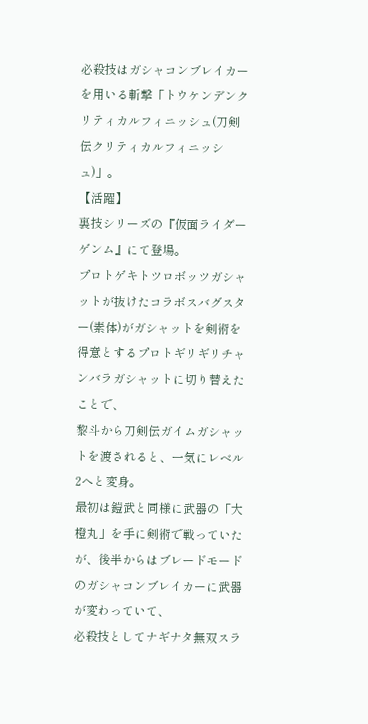必殺技はガシャコンブレイカーを用いる斬撃「トウケンデンクリティカルフィニッシュ(刀剣伝クリティカルフィニッシュ)」。
【活躍】
裏技シリーズの『仮面ライダーゲンム』にて登場。
プロトゲキトツロボッツガシャットが抜けたコラボスバグスター(素体)がガシャットを剣術を得意とするプロトギリギリチャンバラガシャットに切り替えたことで、
黎斗から刀剣伝ガイムガシャットを渡されると、一気にレベル2へと変身。
最初は鎧武と同様に武器の「大橙丸」を手に剣術で戦っていたが、後半からはブレードモードのガシャコンブレイカーに武器が変わっていて、
必殺技としてナギナタ無双スラ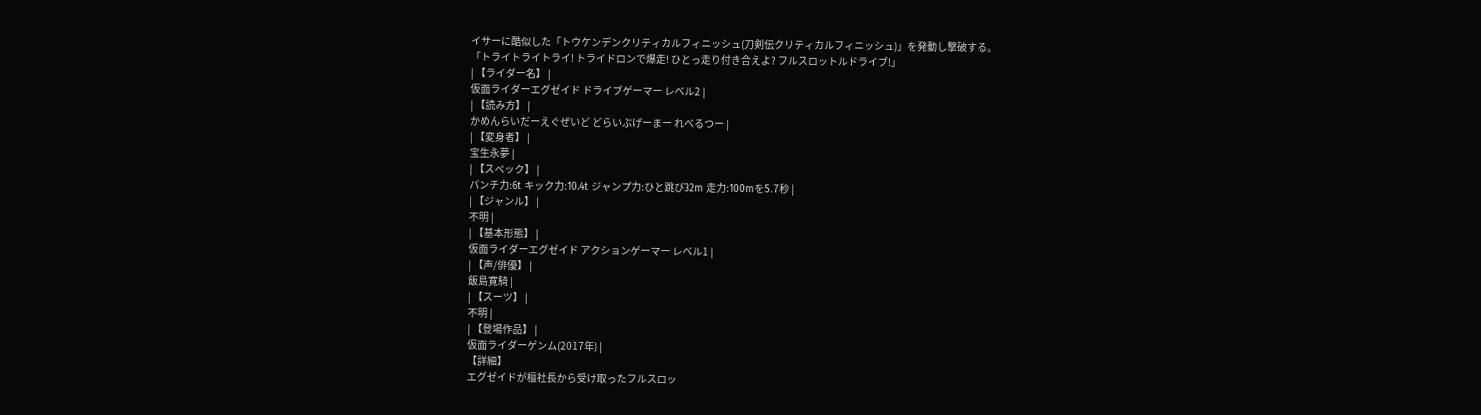イサーに酷似した「トウケンデンクリティカルフィニッシュ(刀剣伝クリティカルフィニッシュ)」を発動し撃破する。
「トライトライトライ! トライドロンで爆走! ひとっ走り付き合えよ? フルスロットルドライブ!」
| 【ライダー名】 |
仮面ライダーエグゼイド ドライブゲーマー レベル2 |
| 【読み方】 |
かめんらいだーえぐぜいど どらいぶげーまー れべるつー |
| 【変身者】 |
宝生永夢 |
| 【スペック】 |
パンチ力:6t キック力:10.4t ジャンプ力:ひと跳び32m 走力:100mを5.7秒 |
| 【ジャンル】 |
不明 |
| 【基本形態】 |
仮面ライダーエグゼイド アクションゲーマー レベル1 |
| 【声/俳優】 |
飯島寛騎 |
| 【スーツ】 |
不明 |
| 【登場作品】 |
仮面ライダーゲンム(2017年) |
【詳細】
エグゼイドが檀社長から受け取ったフルスロッ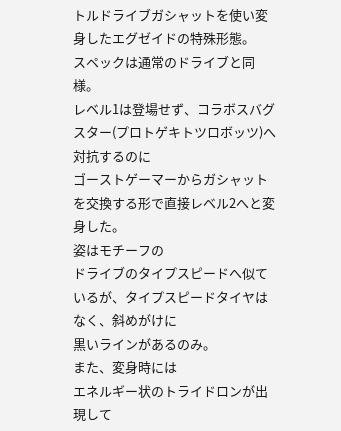トルドライブガシャットを使い変身したエグゼイドの特殊形態。
スペックは通常のドライブと同様。
レベル1は登場せず、コラボスバグスター(プロトゲキトツロボッツ)へ対抗するのに
ゴーストゲーマーからガシャットを交換する形で直接レベル2へと変身した。
姿はモチーフの
ドライブのタイプスピードへ似ているが、タイプスピードタイヤはなく、斜めがけに
黒いラインがあるのみ。
また、変身時には
エネルギー状のトライドロンが出現して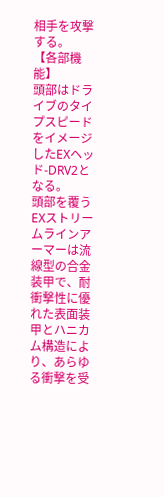相手を攻撃する。
【各部機能】
頭部はドライブのタイプスピードをイメージしたEXヘッド-DRV2となる。
頭部を覆うEXストリームラインアーマーは流線型の合金装甲で、耐衝撃性に優れた表面装甲とハニカム構造により、あらゆる衝撃を受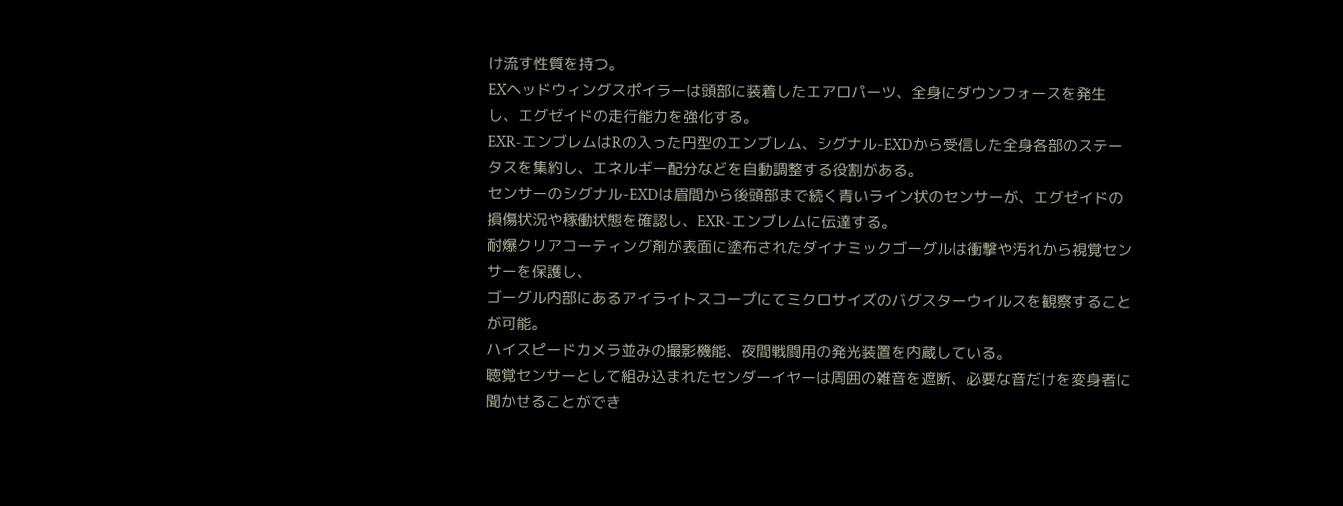け流す性質を持つ。
EXヘッドウィングスポイラーは頭部に装着したエアロパーツ、全身にダウンフォースを発生し、エグゼイドの走行能力を強化する。
EXR-エンブレムはRの入った円型のエンブレム、シグナル-EXDから受信した全身各部のステータスを集約し、エネルギー配分などを自動調整する役割がある。
センサーのシグナル-EXDは眉間から後頭部まで続く青いライン状のセンサーが、エグゼイドの損傷状況や稼働状態を確認し、EXR-エンブレムに伝達する。
耐爆クリアコーティング剤が表面に塗布されたダイナミックゴーグルは衝撃や汚れから視覚センサーを保護し、
ゴーグル内部にあるアイライトスコープにてミクロサイズのバグスターウイルスを観察することが可能。
ハイスピードカメラ並みの撮影機能、夜間戦闘用の発光装置を内蔵している。
聴覚センサーとして組み込まれたセンダーイヤーは周囲の雑音を遮断、必要な音だけを変身者に聞かせることができ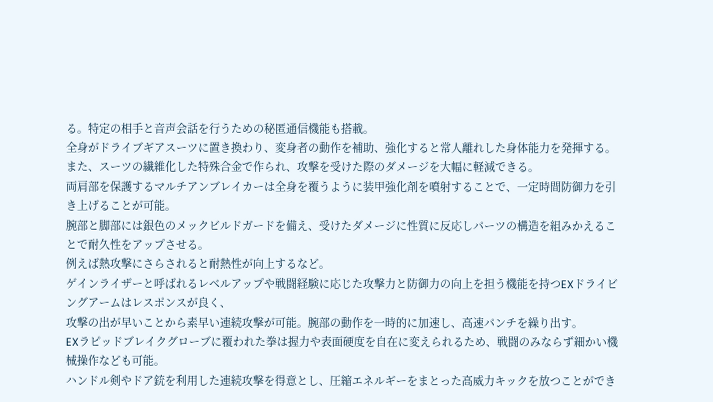る。特定の相手と音声会話を行うための秘匿通信機能も搭載。
全身がドライブギアスーツに置き換わり、変身者の動作を補助、強化すると常人離れした身体能力を発揮する。
また、スーツの繊維化した特殊合金で作られ、攻撃を受けた際のダメージを大幅に軽減できる。
両肩部を保護するマルチアンブレイカーは全身を覆うように装甲強化剤を噴射することで、一定時間防御力を引き上げることが可能。
腕部と脚部には銀色のメックビルドガードを備え、受けたダメージに性質に反応しパーツの構造を組みかえることで耐久性をアップさせる。
例えば熱攻撃にさらされると耐熱性が向上するなど。
ゲインライザーと呼ばれるレベルアップや戦闘経験に応じた攻撃力と防御力の向上を担う機能を持つEXドライビングアームはレスポンスが良く、
攻撃の出が早いことから素早い連続攻撃が可能。腕部の動作を一時的に加速し、高速パンチを繰り出す。
EXラピッドブレイクグローブに覆われた拳は握力や表面硬度を自在に変えられるため、戦闘のみならず細かい機械操作なども可能。
ハンドル剣やドア銃を利用した連続攻撃を得意とし、圧縮エネルギーをまとった高威力キックを放つことができ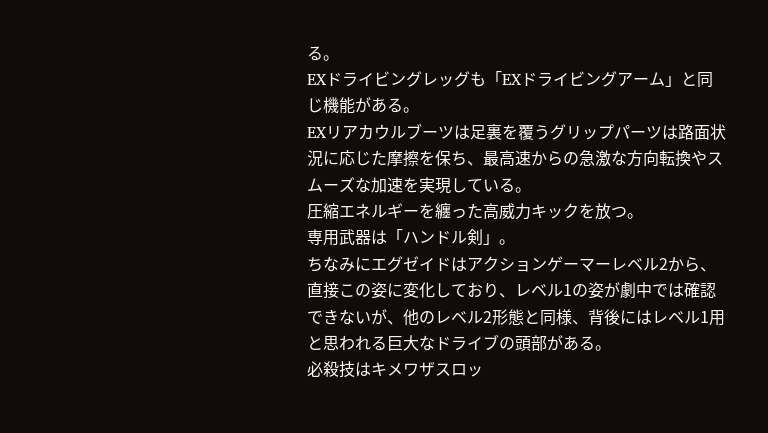る。
EXドライビングレッグも「EXドライビングアーム」と同じ機能がある。
EXリアカウルブーツは足裏を覆うグリップパーツは路面状況に応じた摩擦を保ち、最高速からの急激な方向転換やスムーズな加速を実現している。
圧縮エネルギーを纏った高威力キックを放つ。
専用武器は「ハンドル剣」。
ちなみにエグゼイドはアクションゲーマーレベル2から、直接この姿に変化しており、レベル1の姿が劇中では確認できないが、他のレベル2形態と同様、背後にはレベル1用と思われる巨大なドライブの頭部がある。
必殺技はキメワザスロッ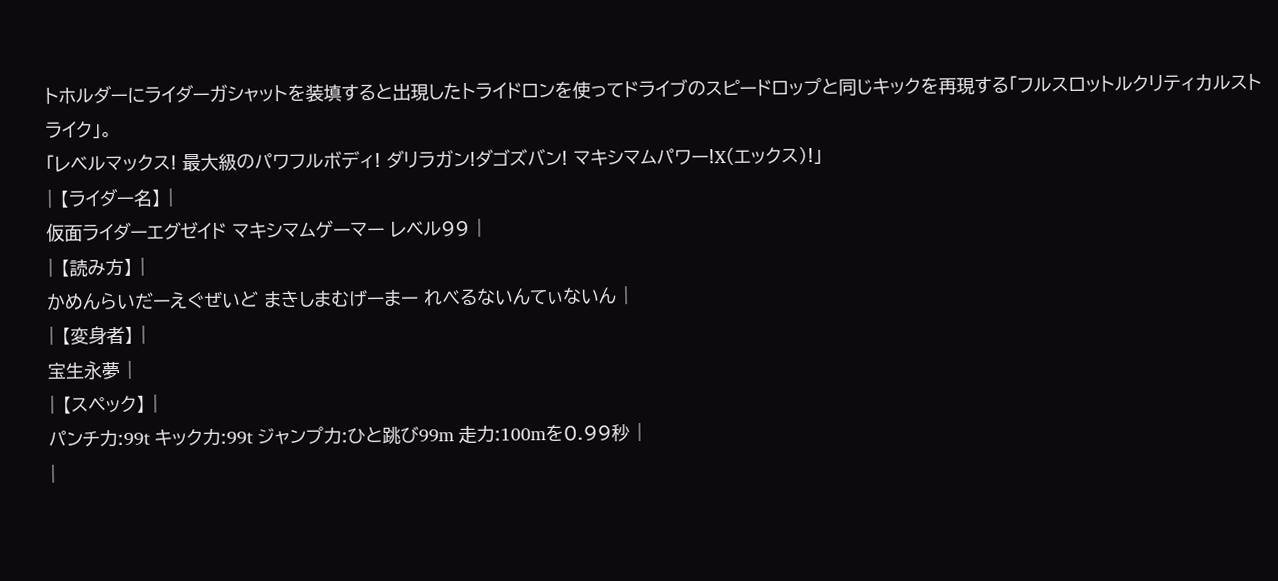トホルダーにライダーガシャットを装填すると出現したトライドロンを使ってドライブのスピードロップと同じキックを再現する「フルスロットルクリティカルストライク」。
「レベルマックス! 最大級のパワフルボディ! ダリラガン!ダゴズバン! マキシマムパワー!X(エックス)!」
| 【ライダー名】 |
仮面ライダーエグゼイド マキシマムゲーマー レベル99 |
| 【読み方】 |
かめんらいだーえぐぜいど まきしまむげーまー れべるないんてぃないん |
| 【変身者】 |
宝生永夢 |
| 【スペック】 |
パンチ力:99t キック力:99t ジャンプ力:ひと跳び99m 走力:100mを0.99秒 |
|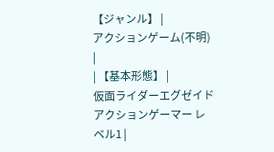【ジャンル】 |
アクションゲーム(不明) |
| 【基本形態】 |
仮面ライダーエグゼイド アクションゲーマー レベル1 |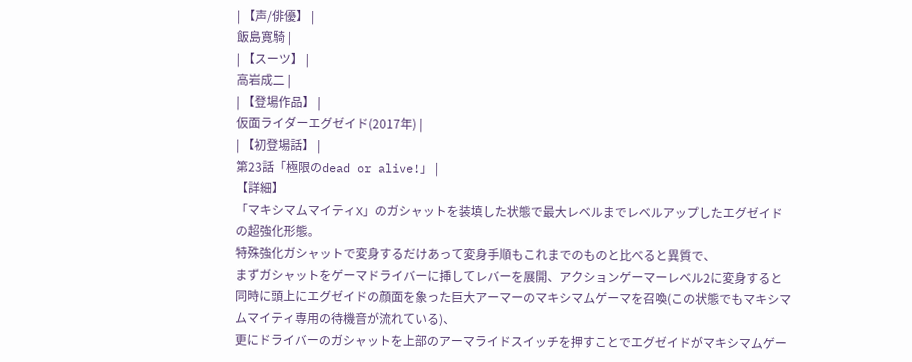| 【声/俳優】 |
飯島寛騎 |
| 【スーツ】 |
高岩成二 |
| 【登場作品】 |
仮面ライダーエグゼイド(2017年) |
| 【初登場話】 |
第23話「極限のdead or alive!」 |
【詳細】
「マキシマムマイティX」のガシャットを装填した状態で最大レベルまでレベルアップしたエグゼイドの超強化形態。
特殊強化ガシャットで変身するだけあって変身手順もこれまでのものと比べると異質で、
まずガシャットをゲーマドライバーに挿してレバーを展開、アクションゲーマーレベル2に変身すると同時に頭上にエグゼイドの顔面を象った巨大アーマーのマキシマムゲーマを召喚(この状態でもマキシマムマイティ専用の待機音が流れている)、
更にドライバーのガシャットを上部のアーマライドスイッチを押すことでエグゼイドがマキシマムゲー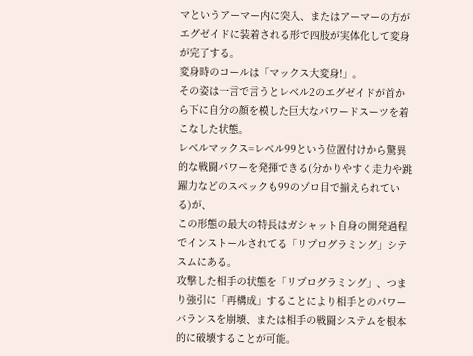マというアーマー内に突入、またはアーマーの方がエグゼイドに装着される形で四肢が実体化して変身が完了する。
変身時のコールは「マックス大変身!」。
その姿は一言で言うとレベル2のエグゼイドが首から下に自分の顔を模した巨大なパワードスーツを着こなした状態。
レベルマックス=レベル99という位置付けから驚異的な戦闘パワーを発揮できる(分かりやすく走力や跳躍力などのスペックも99のゾロ目で揃えられている)が、
この形態の最大の特長はガシャット自身の開発過程でインストールされてる「リプログラミング」シテスムにある。
攻撃した相手の状態を「リプログラミング」、つまり強引に「再構成」することにより相手とのパワーバランスを崩壊、または相手の戦闘システムを根本的に破壊することが可能。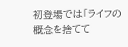初登場では「ライフの概念を捨てて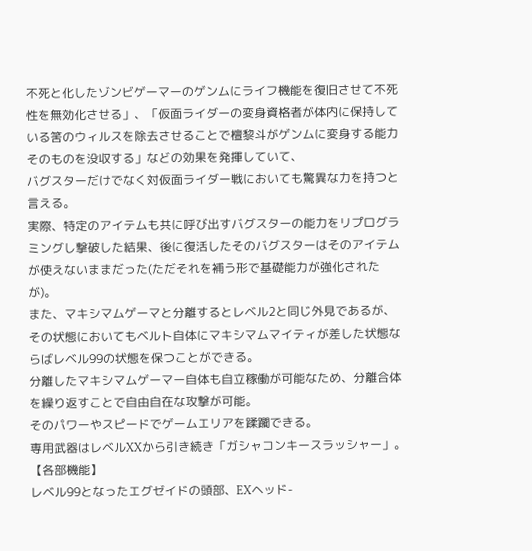不死と化したゾンビゲーマーのゲンムにライフ機能を復旧させて不死性を無効化させる」、「仮面ライダーの変身資格者が体内に保持している筈のウィルスを除去させることで檀黎斗がゲンムに変身する能力そのものを没収する」などの効果を発揮していて、
バグスターだけでなく対仮面ライダー戦においても驚異な力を持つと言える。
実際、特定のアイテムも共に呼び出すバグスターの能力をリプログラミングし撃破した結果、後に復活したそのバグスターはそのアイテムが使えないままだった(ただそれを補う形で基礎能力が強化されたが)。
また、マキシマムゲーマと分離するとレベル2と同じ外見であるが、その状態においてもベルト自体にマキシマムマイティが差した状態ならばレベル99の状態を保つことができる。
分離したマキシマムゲーマー自体も自立稼働が可能なため、分離合体を繰り返すことで自由自在な攻撃が可能。
そのパワーやスピードでゲームエリアを蹂躙できる。
専用武器はレベルXXから引き続き「ガシャコンキースラッシャー」。
【各部機能】
レベル99となったエグゼイドの頭部、EXヘッド-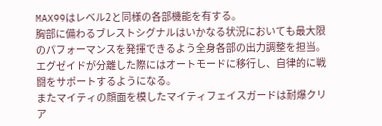MAX99はレベル2と同様の各部機能を有する。
胸部に備わるブレストシグナルはいかなる状況においても最大限のパフォーマンスを発揮できるよう全身各部の出力調整を担当。
エグゼイドが分離した際にはオートモードに移行し、自律的に戦闘をサポートするようになる。
またマイティの顔面を模したマイティフェイスガードは耐爆クリア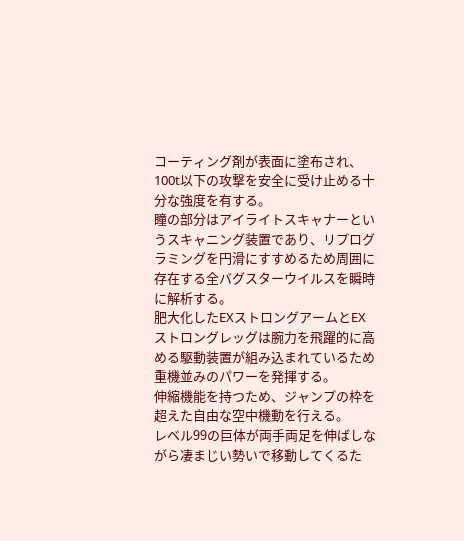コーティング剤が表面に塗布され、100t以下の攻撃を安全に受け止める十分な強度を有する。
瞳の部分はアイライトスキャナーというスキャニング装置であり、リプログラミングを円滑にすすめるため周囲に存在する全バグスターウイルスを瞬時に解析する。
肥大化したEXストロングアームとEXストロングレッグは腕力を飛躍的に高める駆動装置が組み込まれているため重機並みのパワーを発揮する。
伸縮機能を持つため、ジャンプの枠を超えた自由な空中機動を行える。
レベル99の巨体が両手両足を伸ばしながら凄まじい勢いで移動してくるた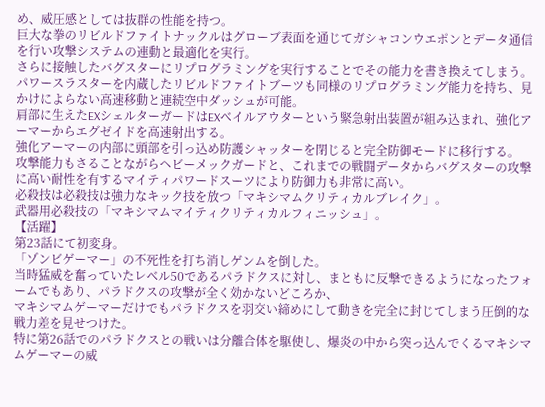め、威圧感としては抜群の性能を持つ。
巨大な拳のリビルドファイトナックルはグローブ表面を通じてガシャコンウエポンとデータ通信を行い攻撃システムの連動と最適化を実行。
さらに接触したバグスターにリプログラミングを実行することでその能力を書き換えてしまう。
パワースラスターを内蔵したリビルドファイトブーツも同様のリプログラミング能力を持ち、見かけによらない高速移動と連続空中ダッシュが可能。
肩部に生えたEXシェルターガードはEXベイルアウターという緊急射出装置が組み込まれ、強化アーマーからエグゼイドを高速射出する。
強化アーマーの内部に頭部を引っ込め防護シャッターを閉じると完全防御モードに移行する。
攻撃能力もさることながらヘビーメックガードと、これまでの戦闘データからバグスターの攻撃に高い耐性を有するマイティパワードスーツにより防御力も非常に高い。
必殺技は必殺技は強力なキック技を放つ「マキシマムクリティカルブレイク」。
武器用必殺技の「マキシマムマイティクリティカルフィニッシュ」。
【活躍】
第23話にて初変身。
「ゾンビゲーマー」の不死性を打ち消しゲンムを倒した。
当時猛威を奮っていたレベル50であるパラドクスに対し、まともに反撃できるようになったフォームでもあり、パラドクスの攻撃が全く効かないどころか、
マキシマムゲーマーだけでもパラドクスを羽交い締めにして動きを完全に封じてしまう圧倒的な戦力差を見せつけた。
特に第26話でのパラドクスとの戦いは分離合体を駆使し、爆炎の中から突っ込んでくるマキシマムゲーマーの威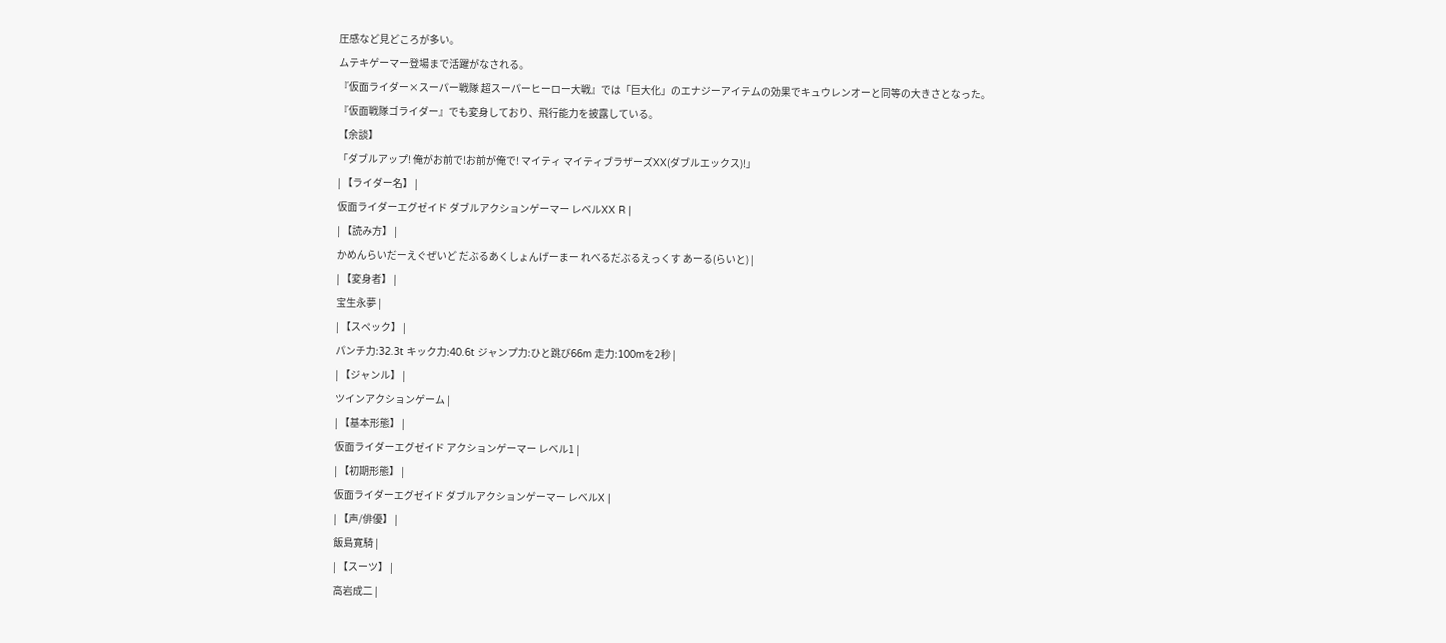圧感など見どころが多い。
ムテキゲーマー登場まで活躍がなされる。
『仮面ライダー×スーパー戦隊 超スーパーヒーロー大戦』では「巨大化」のエナジーアイテムの効果でキュウレンオーと同等の大きさとなった。
『仮面戦隊ゴライダー』でも変身しており、飛行能力を披露している。
【余談】
「ダブルアップ! 俺がお前で!お前が俺で! マイティ マイティブラザーズXX(ダブルエックス)!」
| 【ライダー名】 |
仮面ライダーエグゼイド ダブルアクションゲーマー レベルXX R |
| 【読み方】 |
かめんらいだーえぐぜいど だぶるあくしょんげーまー れべるだぶるえっくす あーる(らいと) |
| 【変身者】 |
宝生永夢 |
| 【スペック】 |
パンチ力:32.3t キック力:40.6t ジャンプ力:ひと跳び66m 走力:100mを2秒 |
| 【ジャンル】 |
ツインアクションゲーム |
| 【基本形態】 |
仮面ライダーエグゼイド アクションゲーマー レベル1 |
| 【初期形態】 |
仮面ライダーエグゼイド ダブルアクションゲーマー レベルX |
| 【声/俳優】 |
飯島寛騎 |
| 【スーツ】 |
高岩成二 |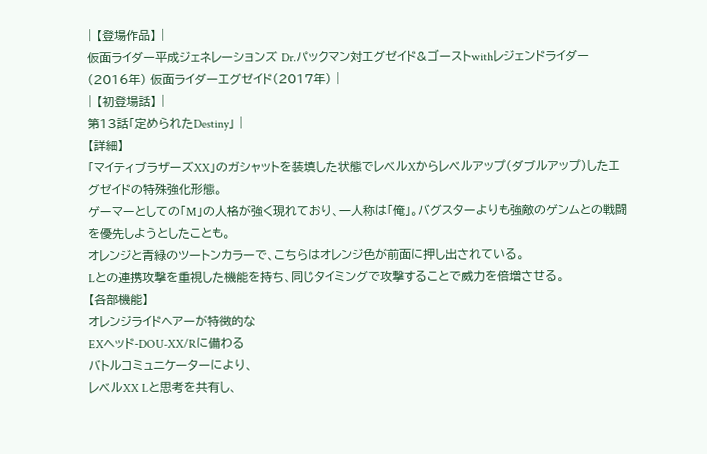| 【登場作品】 |
仮面ライダー平成ジェネレーションズ Dr.パックマン対エグゼイド&ゴーストwithレジェンドライダー(2016年) 仮面ライダーエグゼイド(2017年) |
| 【初登場話】 |
第13話「定められたDestiny」 |
【詳細】
「マイティブラザーズXX」のガシャットを装填した状態でレベルXからレベルアップ(ダブルアップ)したエグゼイドの特殊強化形態。
ゲーマーとしての「M」の人格が強く現れており、一人称は「俺」。バグスターよりも強敵のゲンムとの戦闘を優先しようとしたことも。
オレンジと青緑のツートンカラーで、こちらはオレンジ色が前面に押し出されている。
Lとの連携攻撃を重視した機能を持ち、同じタイミングで攻撃することで威力を倍増させる。
【各部機能】
オレンジライドヘアーが特徴的な
EXヘッド-DOU-XX/Rに備わる
バトルコミュニケーターにより、
レベルXX Lと思考を共有し、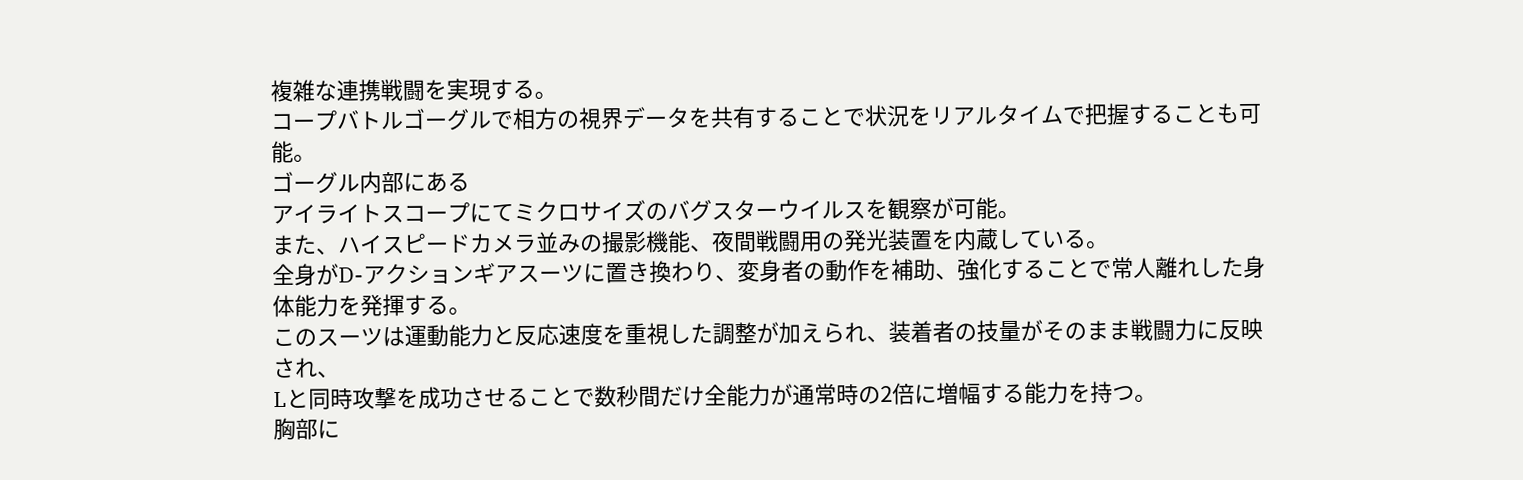複雑な連携戦闘を実現する。
コープバトルゴーグルで相方の視界データを共有することで状況をリアルタイムで把握することも可能。
ゴーグル内部にある
アイライトスコープにてミクロサイズのバグスターウイルスを観察が可能。
また、ハイスピードカメラ並みの撮影機能、夜間戦闘用の発光装置を内蔵している。
全身がD-アクションギアスーツに置き換わり、変身者の動作を補助、強化することで常人離れした身体能力を発揮する。
このスーツは運動能力と反応速度を重視した調整が加えられ、装着者の技量がそのまま戦闘力に反映され、
Lと同時攻撃を成功させることで数秒間だけ全能力が通常時の2倍に増幅する能力を持つ。
胸部に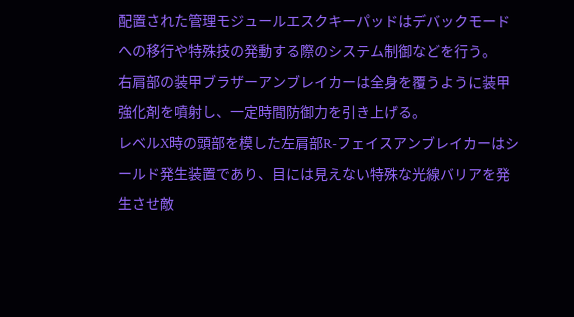配置された管理モジュールエスクキーパッドはデバックモードへの移行や特殊技の発動する際のシステム制御などを行う。
右肩部の装甲ブラザーアンブレイカーは全身を覆うように装甲強化剤を噴射し、一定時間防御力を引き上げる。
レベルX時の頭部を模した左肩部R-フェイスアンブレイカーはシールド発生装置であり、目には見えない特殊な光線バリアを発生させ敵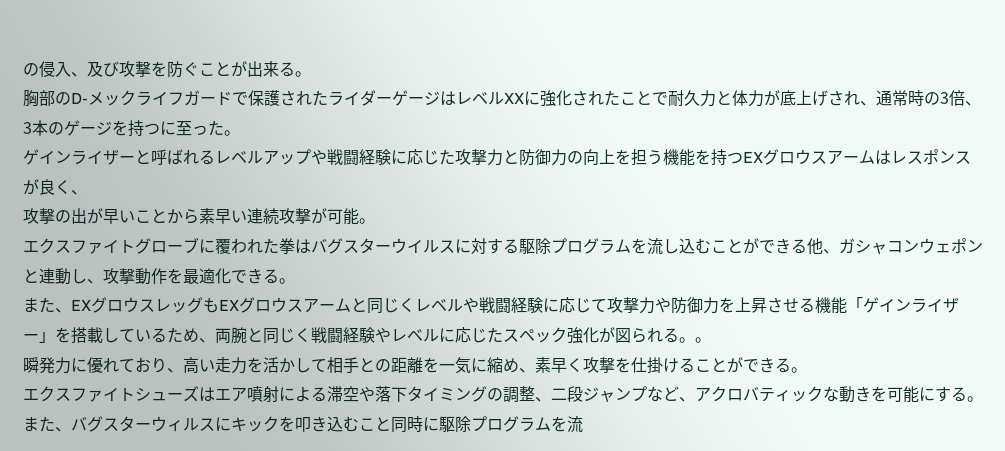の侵入、及び攻撃を防ぐことが出来る。
胸部のD-メックライフガードで保護されたライダーゲージはレベルXXに強化されたことで耐久力と体力が底上げされ、通常時の3倍、3本のゲージを持つに至った。
ゲインライザーと呼ばれるレベルアップや戦闘経験に応じた攻撃力と防御力の向上を担う機能を持つEXグロウスアームはレスポンスが良く、
攻撃の出が早いことから素早い連続攻撃が可能。
エクスファイトグローブに覆われた拳はバグスターウイルスに対する駆除プログラムを流し込むことができる他、ガシャコンウェポンと連動し、攻撃動作を最適化できる。
また、EXグロウスレッグもEXグロウスアームと同じくレベルや戦闘経験に応じて攻撃力や防御力を上昇させる機能「ゲインライザー」を搭載しているため、両腕と同じく戦闘経験やレベルに応じたスペック強化が図られる。。
瞬発力に優れており、高い走力を活かして相手との距離を一気に縮め、素早く攻撃を仕掛けることができる。
エクスファイトシューズはエア噴射による滞空や落下タイミングの調整、二段ジャンプなど、アクロバティックな動きを可能にする。また、バグスターウィルスにキックを叩き込むこと同時に駆除プログラムを流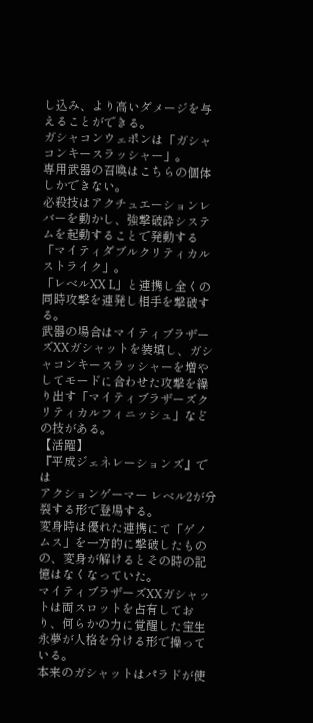し込み、より高いダメージを与えることができる。
ガシャコンウェポンは「ガシャコンキースラッシャー」。
専用武器の召喚はこちらの個体しかできない。
必殺技はアクチュエーションレバーを動かし、強撃破砕システムを起動することで発動する「マイティダブルクリティカルストライク」。
「レベルXX L」と連携し全くの同時攻撃を連発し相手を撃破する。
武器の場合はマイティブラザーズXXガシャットを装填し、ガシャコンキースラッシャーを増やしてモードに合わせた攻撃を繰り出す「マイティブラザーズクリティカルフィニッシュ」などの技がある。
【活躍】
『平成ジェネレーションズ』では
アクションゲーマー レベル2が分裂する形で登場する。
変身時は優れた連携にて「ゲノムス」を一方的に撃破したものの、変身が解けるとその時の記憶はなくなっていた。
マイティブラザーズXXガシャットは両スロットを占有しており、何らかの力に覚醒した宝生永夢が人格を分ける形で操っている。
本来のガシャットはパラドが使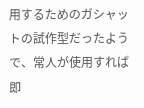用するためのガシャットの試作型だったようで、常人が使用すれば即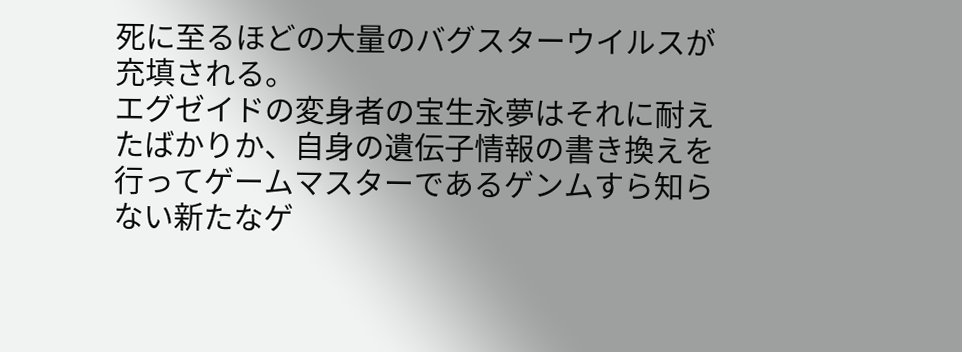死に至るほどの大量のバグスターウイルスが充填される。
エグゼイドの変身者の宝生永夢はそれに耐えたばかりか、自身の遺伝子情報の書き換えを行ってゲームマスターであるゲンムすら知らない新たなゲ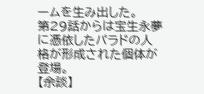ームを生み出した。
第29話からは宝生永夢に憑依したパラドの人格が形成された個体が登場。
【余談】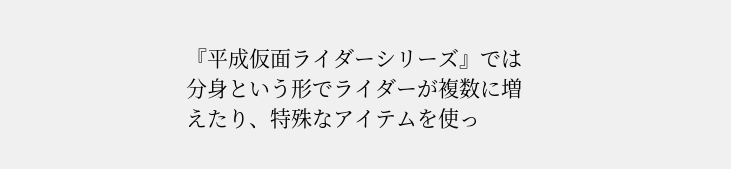『平成仮面ライダーシリーズ』では分身という形でライダーが複数に増えたり、特殊なアイテムを使っ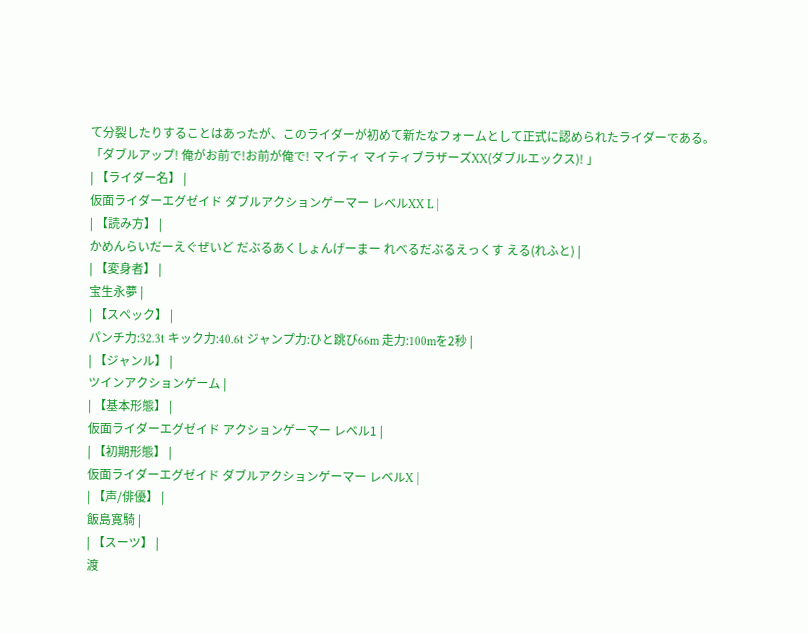て分裂したりすることはあったが、このライダーが初めて新たなフォームとして正式に認められたライダーである。
「ダブルアップ! 俺がお前で!お前が俺で! マイティ マイティブラザーズXX(ダブルエックス)! 」
| 【ライダー名】 |
仮面ライダーエグゼイド ダブルアクションゲーマー レベルXX L |
| 【読み方】 |
かめんらいだーえぐぜいど だぶるあくしょんげーまー れべるだぶるえっくす える(れふと) |
| 【変身者】 |
宝生永夢 |
| 【スペック】 |
パンチ力:32.3t キック力:40.6t ジャンプ力:ひと跳び66m 走力:100mを2秒 |
| 【ジャンル】 |
ツインアクションゲーム |
| 【基本形態】 |
仮面ライダーエグゼイド アクションゲーマー レベル1 |
| 【初期形態】 |
仮面ライダーエグゼイド ダブルアクションゲーマー レベルX |
| 【声/俳優】 |
飯島寛騎 |
| 【スーツ】 |
渡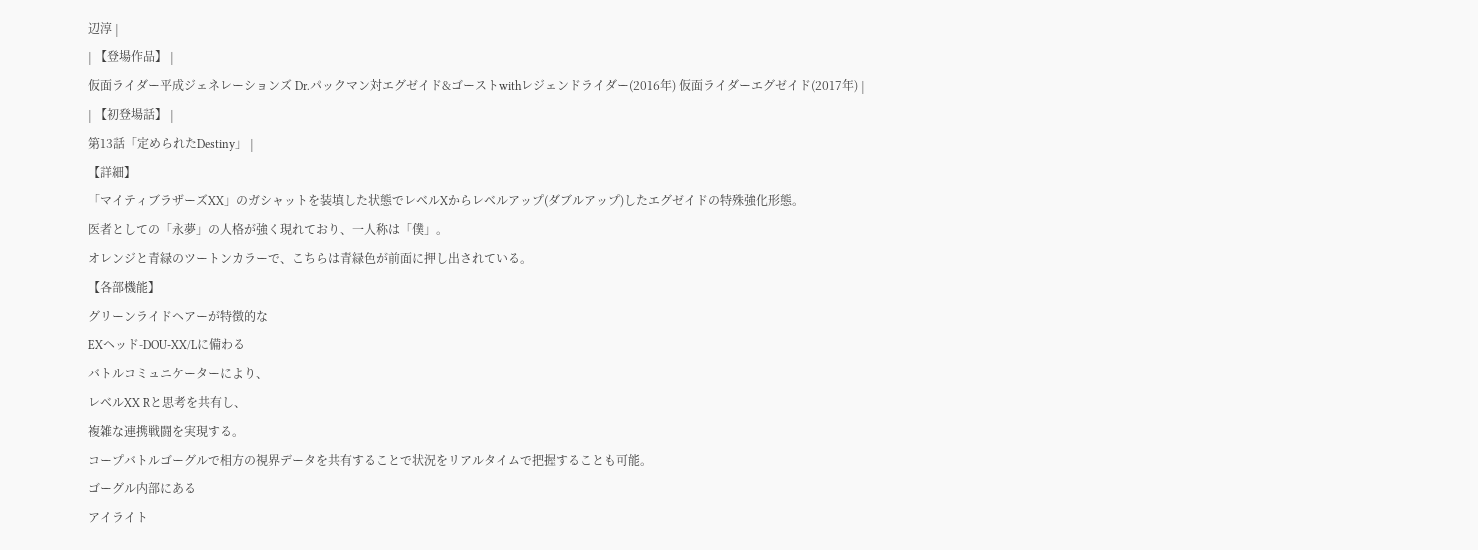辺淳 |
| 【登場作品】 |
仮面ライダー平成ジェネレーションズ Dr.パックマン対エグゼイド&ゴーストwithレジェンドライダー(2016年) 仮面ライダーエグゼイド(2017年) |
| 【初登場話】 |
第13話「定められたDestiny」 |
【詳細】
「マイティブラザーズXX」のガシャットを装填した状態でレベルXからレベルアップ(ダブルアップ)したエグゼイドの特殊強化形態。
医者としての「永夢」の人格が強く現れており、一人称は「僕」。
オレンジと青緑のツートンカラーで、こちらは青緑色が前面に押し出されている。
【各部機能】
グリーンライドヘアーが特徴的な
EXヘッド-DOU-XX/Lに備わる
バトルコミュニケーターにより、
レベルXX Rと思考を共有し、
複雑な連携戦闘を実現する。
コープバトルゴーグルで相方の視界データを共有することで状況をリアルタイムで把握することも可能。
ゴーグル内部にある
アイライト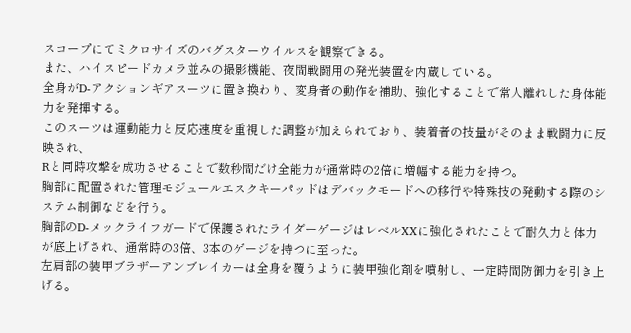スコープにてミクロサイズのバグスターウイルスを観察できる。
また、ハイスピードカメラ並みの撮影機能、夜間戦闘用の発光装置を内蔵している。
全身がD-アクションギアスーツに置き換わり、変身者の動作を補助、強化することで常人離れした身体能力を発揮する。
このスーツは運動能力と反応速度を重視した調整が加えられており、装着者の技量がそのまま戦闘力に反映され、
Rと同時攻撃を成功させることで数秒間だけ全能力が通常時の2倍に増幅する能力を持つ。
胸部に配置された管理モジュールエスクキーパッドはデバックモードへの移行や特殊技の発動する際のシステム制御などを行う。
胸部のD-メックライフガードで保護されたライダーゲージはレベルXXに強化されたことで耐久力と体力が底上げされ、通常時の3倍、3本のゲージを持つに至った。
左肩部の装甲ブラザーアンブレイカーは全身を覆うように装甲強化剤を噴射し、一定時間防御力を引き上げる。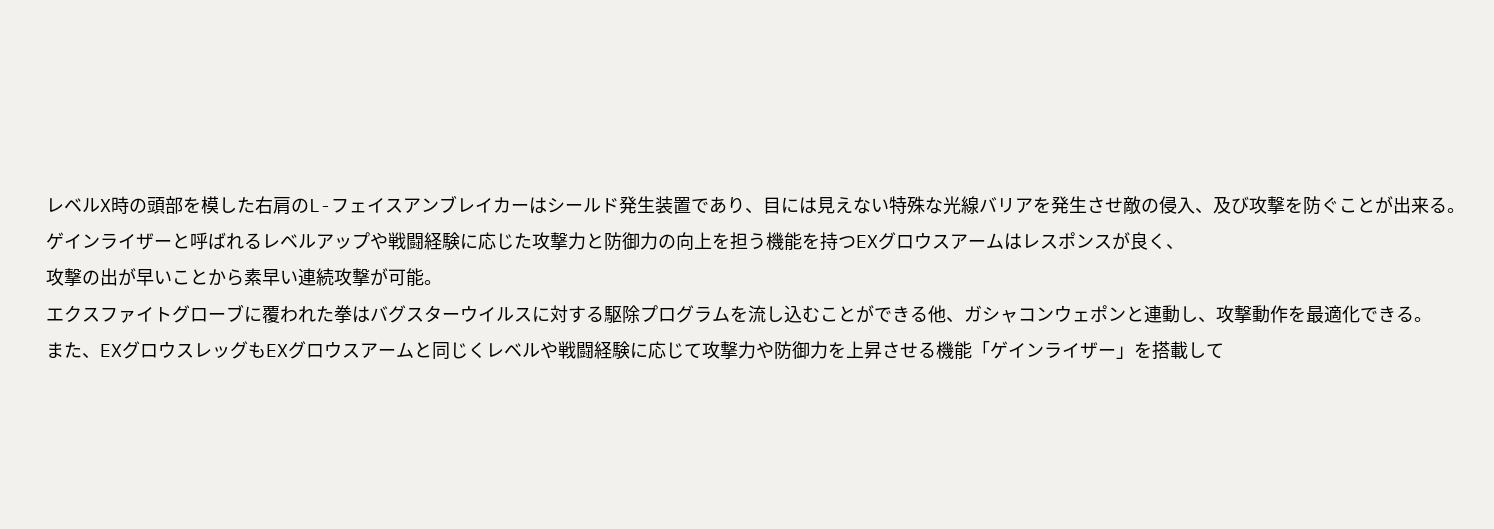レベルX時の頭部を模した右肩のL-フェイスアンブレイカーはシールド発生装置であり、目には見えない特殊な光線バリアを発生させ敵の侵入、及び攻撃を防ぐことが出来る。
ゲインライザーと呼ばれるレベルアップや戦闘経験に応じた攻撃力と防御力の向上を担う機能を持つEXグロウスアームはレスポンスが良く、
攻撃の出が早いことから素早い連続攻撃が可能。
エクスファイトグローブに覆われた拳はバグスターウイルスに対する駆除プログラムを流し込むことができる他、ガシャコンウェポンと連動し、攻撃動作を最適化できる。
また、EXグロウスレッグもEXグロウスアームと同じくレベルや戦闘経験に応じて攻撃力や防御力を上昇させる機能「ゲインライザー」を搭載して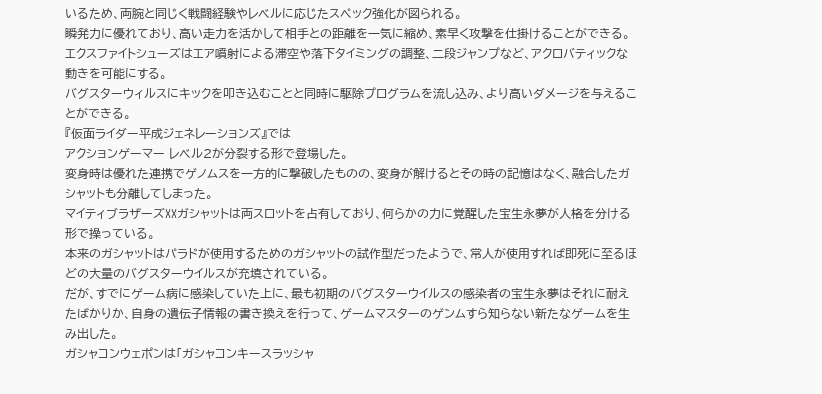いるため、両腕と同じく戦闘経験やレベルに応じたスペック強化が図られる。
瞬発力に優れており、高い走力を活かして相手との距離を一気に縮め、素早く攻撃を仕掛けることができる。
エクスファイトシューズはエア噴射による滞空や落下タイミングの調整、二段ジャンプなど、アクロバティックな動きを可能にする。
バグスターウィルスにキックを叩き込むことと同時に駆除プログラムを流し込み、より高いダメージを与えることができる。
『仮面ライダー平成ジェネレーションズ』では
アクションゲーマー レベル2が分裂する形で登場した。
変身時は優れた連携でゲノムスを一方的に撃破したものの、変身が解けるとその時の記憶はなく、融合したガシャットも分離してしまった。
マイティブラザーズXXガシャットは両スロットを占有しており、何らかの力に覚醒した宝生永夢が人格を分ける形で操っている。
本来のガシャットはパラドが使用するためのガシャットの試作型だったようで、常人が使用すれば即死に至るほどの大量のバグスターウイルスが充填されている。
だが、すでにゲーム病に感染していた上に、最も初期のバグスターウイルスの感染者の宝生永夢はそれに耐えたばかりか、自身の遺伝子情報の書き換えを行って、ゲームマスターのゲンムすら知らない新たなゲームを生み出した。
ガシャコンウェポンは「ガシャコンキースラッシャ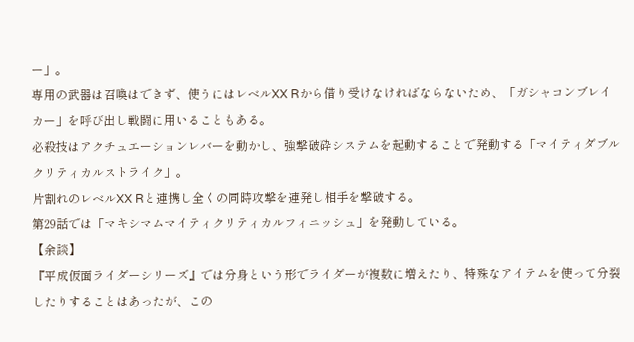ー」。
専用の武器は召喚はできず、使うにはレベルXX Rから借り受けなければならないため、「ガシャコンブレイカー」を呼び出し戦闘に用いることもある。
必殺技はアクチュエーションレバーを動かし、強撃破砕システムを起動することで発動する「マイティダブルクリティカルストライク」。
片割れのレベルXX Rと連携し全くの同時攻撃を連発し相手を撃破する。
第29話では「マキシマムマイティクリティカルフィニッシュ」を発動している。
【余談】
『平成仮面ライダーシリーズ』では分身という形でライダーが複数に増えたり、特殊なアイテムを使って分裂したりすることはあったが、この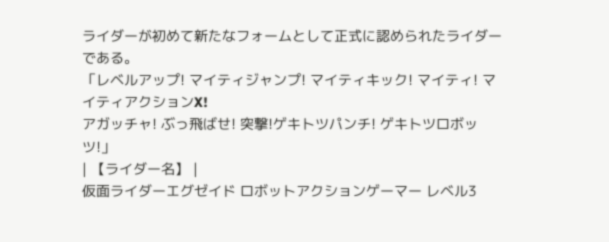ライダーが初めて新たなフォームとして正式に認められたライダーである。
「レベルアップ! マイティジャンプ! マイティキック! マイティ! マイティアクションX!
アガッチャ! ぶっ飛ばせ! 突撃!ゲキトツパンチ! ゲキトツロボッツ!」
| 【ライダー名】 |
仮面ライダーエグゼイド ロボットアクションゲーマー レベル3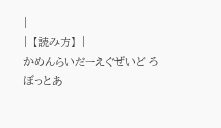|
| 【読み方】 |
かめんらいだーえぐぜいど ろぼっとあ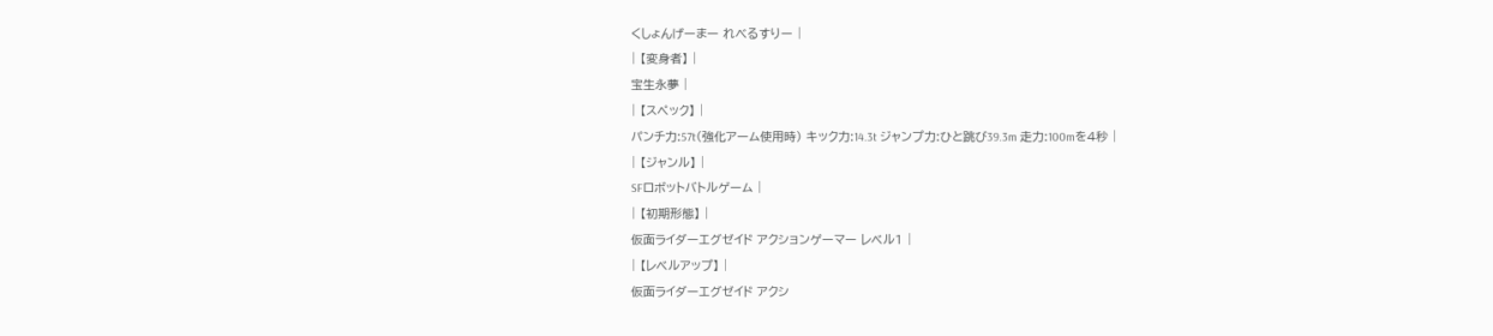くしょんげーまー れべるすりー |
| 【変身者】 |
宝生永夢 |
| 【スペック】 |
パンチ力:57t(強化アーム使用時) キック力:14.3t ジャンプ力:ひと跳び39.3m 走力:100mを4秒 |
| 【ジャンル】 |
SFロボットバトルゲーム |
| 【初期形態】 |
仮面ライダーエグゼイド アクションゲーマー レベル1 |
| 【レベルアップ】 |
仮面ライダーエグゼイド アクシ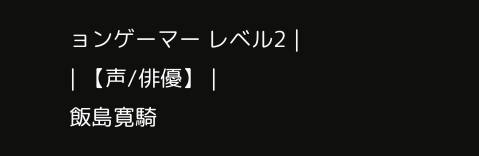ョンゲーマー レベル2 |
| 【声/俳優】 |
飯島寛騎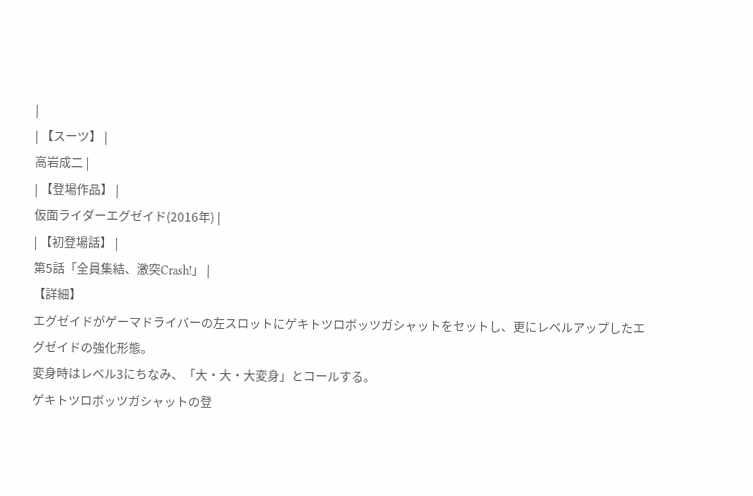|
| 【スーツ】 |
高岩成二 |
| 【登場作品】 |
仮面ライダーエグゼイド(2016年) |
| 【初登場話】 |
第5話「全員集結、激突Crash!」 |
【詳細】
エグゼイドがゲーマドライバーの左スロットにゲキトツロボッツガシャットをセットし、更にレベルアップしたエグゼイドの強化形態。
変身時はレベル3にちなみ、「大・大・大変身」とコールする。
ゲキトツロボッツガシャットの登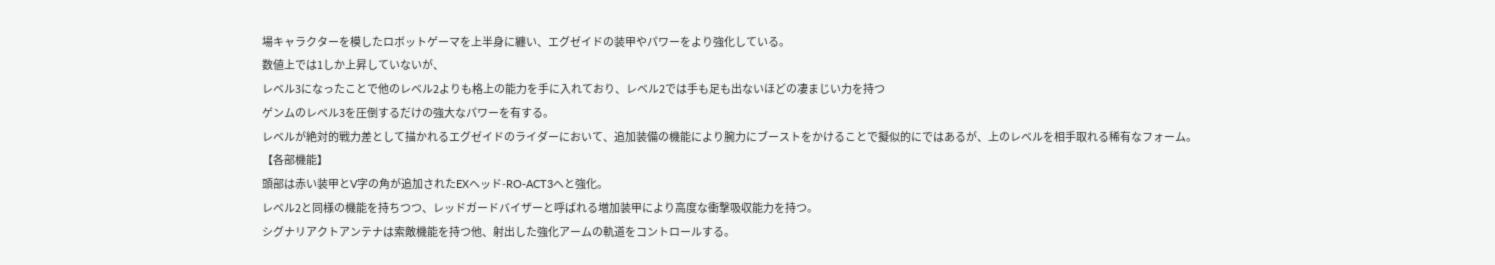場キャラクターを模したロボットゲーマを上半身に纏い、エグゼイドの装甲やパワーをより強化している。
数値上では1しか上昇していないが、
レベル3になったことで他のレベル2よりも格上の能力を手に入れており、レベル2では手も足も出ないほどの凄まじい力を持つ
ゲンムのレベル3を圧倒するだけの強大なパワーを有する。
レベルが絶対的戦力差として描かれるエグゼイドのライダーにおいて、追加装備の機能により腕力にブーストをかけることで擬似的にではあるが、上のレベルを相手取れる稀有なフォーム。
【各部機能】
頭部は赤い装甲とV字の角が追加されたEXヘッド-RO-ACT3へと強化。
レベル2と同様の機能を持ちつつ、レッドガードバイザーと呼ばれる増加装甲により高度な衝撃吸収能力を持つ。
シグナリアクトアンテナは索敵機能を持つ他、射出した強化アームの軌道をコントロールする。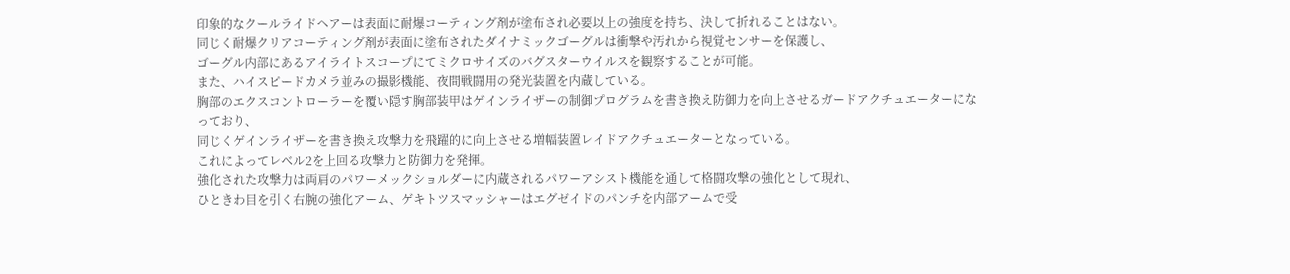印象的なクールライドヘアーは表面に耐爆コーティング剤が塗布され必要以上の強度を持ち、決して折れることはない。
同じく耐爆クリアコーティング剤が表面に塗布されたダイナミックゴーグルは衝撃や汚れから視覚センサーを保護し、
ゴーグル内部にあるアイライトスコープにてミクロサイズのバグスターウイルスを観察することが可能。
また、ハイスピードカメラ並みの撮影機能、夜間戦闘用の発光装置を内蔵している。
胸部のエクスコントローラーを覆い隠す胸部装甲はゲインライザーの制御プログラムを書き換え防御力を向上させるガードアクチュエーターになっており、
同じくゲインライザーを書き換え攻撃力を飛躍的に向上させる増幅装置レイドアクチュエーターとなっている。
これによってレベル2を上回る攻撃力と防御力を発揮。
強化された攻撃力は両肩のパワーメックショルダーに内蔵されるパワーアシスト機能を通して格闘攻撃の強化として現れ、
ひときわ目を引く右腕の強化アーム、ゲキトツスマッシャーはエグゼイドのパンチを内部アームで受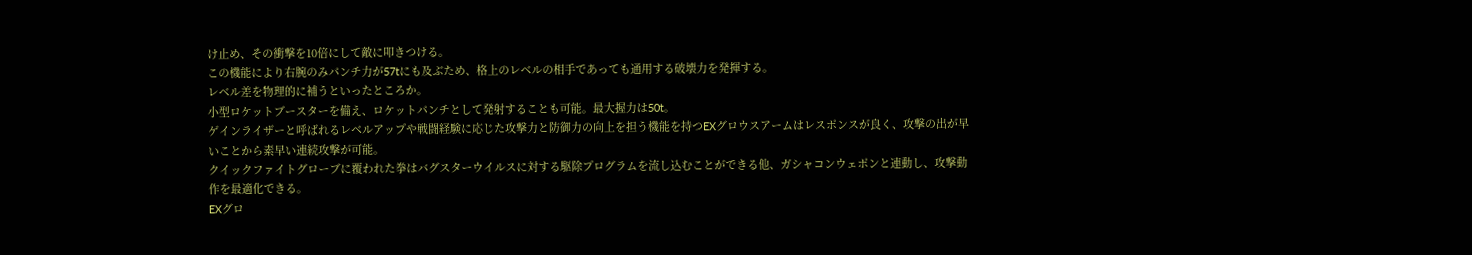け止め、その衝撃を10倍にして敵に叩きつける。
この機能により右腕のみパンチ力が57tにも及ぶため、格上のレベルの相手であっても通用する破壊力を発揮する。
レベル差を物理的に補うといったところか。
小型ロケットブースターを備え、ロケットパンチとして発射することも可能。最大握力は50t。
ゲインライザーと呼ばれるレベルアップや戦闘経験に応じた攻撃力と防御力の向上を担う機能を持つEXグロウスアームはレスポンスが良く、攻撃の出が早いことから素早い連続攻撃が可能。
クイックファイトグローブに覆われた拳はバグスターウイルスに対する駆除プログラムを流し込むことができる他、ガシャコンウェポンと連動し、攻撃動作を最適化できる。
EXグロ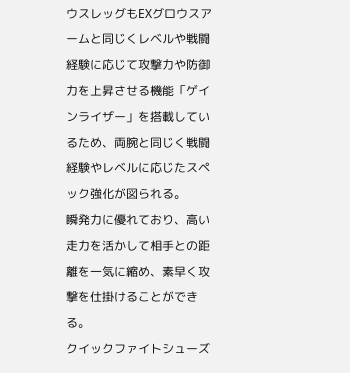ウスレッグもEXグロウスアームと同じくレベルや戦闘経験に応じて攻撃力や防御力を上昇させる機能「ゲインライザー」を搭載しているため、両腕と同じく戦闘経験やレベルに応じたスペック強化が図られる。
瞬発力に優れており、高い走力を活かして相手との距離を一気に縮め、素早く攻撃を仕掛けることができる。
クイックファイトシューズ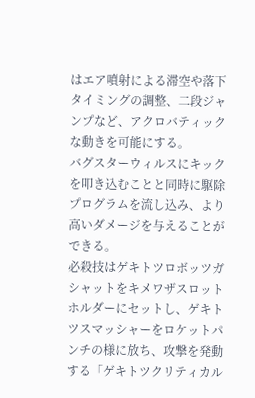はエア噴射による滞空や落下タイミングの調整、二段ジャンプなど、アクロバティックな動きを可能にする。
バグスターウィルスにキックを叩き込むことと同時に駆除プログラムを流し込み、より高いダメージを与えることができる。
必殺技はゲキトツロボッツガシャットをキメワザスロットホルダーにセットし、ゲキトツスマッシャーをロケットパンチの様に放ち、攻撃を発動する「ゲキトツクリティカル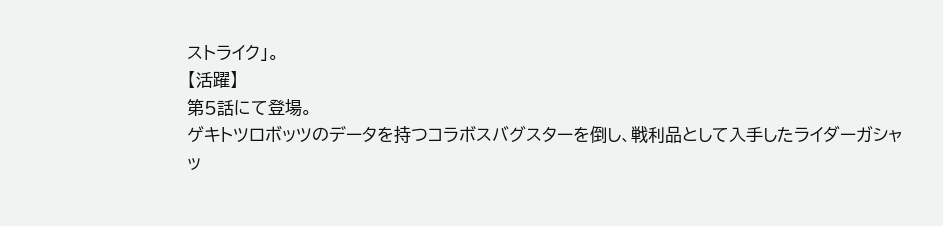ストライク」。
【活躍】
第5話にて登場。
ゲキトツロボッツのデータを持つコラボスバグスターを倒し、戦利品として入手したライダーガシャッ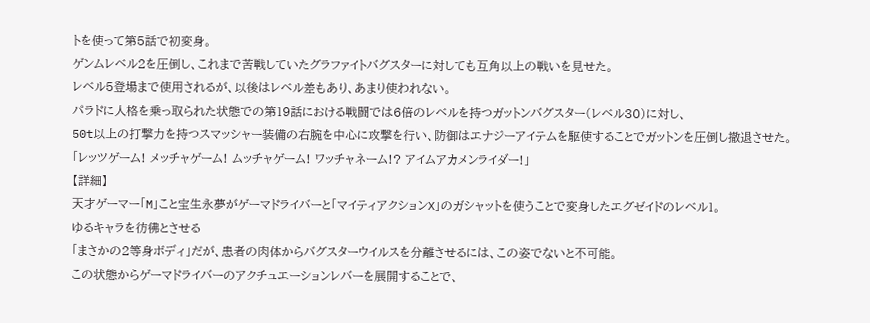トを使って第5話で初変身。
ゲンムレベル2を圧倒し、これまで苦戦していたグラファイトバグスターに対しても互角以上の戦いを見せた。
レベル5登場まで使用されるが、以後はレベル差もあり、あまり使われない。
パラドに人格を乗っ取られた状態での第19話における戦闘では6倍のレベルを持つガットンバグスター(レベル30)に対し、
50t以上の打撃力を持つスマッシャー装備の右腕を中心に攻撃を行い、防御はエナジーアイテムを駆使することでガットンを圧倒し撤退させた。
「レッツゲーム! メッチャゲーム! ムッチャゲーム! ワッチャネーム!? アイムアカメンライダー!」
【詳細】
天才ゲーマー「M」こと宝生永夢がゲーマドライバーと「マイティアクションX」のガシャットを使うことで変身したエグゼイドのレベル1。
ゆるキャラを彷彿とさせる
「まさかの2等身ボディ」だが、患者の肉体からバグスターウイルスを分離させるには、この姿でないと不可能。
この状態からゲーマドライバーのアクチュエーションレバーを展開することで、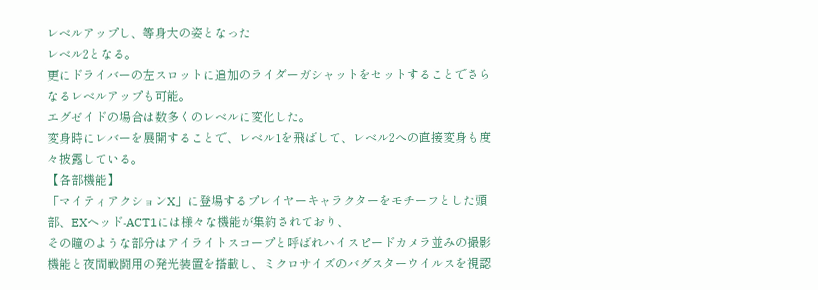レベルアップし、等身大の姿となった
レベル2となる。
更にドライバーの左スロットに追加のライダーガシャットをセットすることでさらなるレベルアップも可能。
エグゼイドの場合は数多くのレベルに変化した。
変身時にレバーを展開することで、レベル1を飛ばして、レベル2への直接変身も度々披露している。
【各部機能】
「マイティアクションX」に登場するプレイヤーキャラクターをモチーフとした頭部、EXヘッド-ACT1には様々な機能が集約されており、
その瞳のような部分はアイライトスコープと呼ばれハイスピードカメラ並みの撮影機能と夜間戦闘用の発光装置を搭載し、ミクロサイズのバグスターウイルスを視認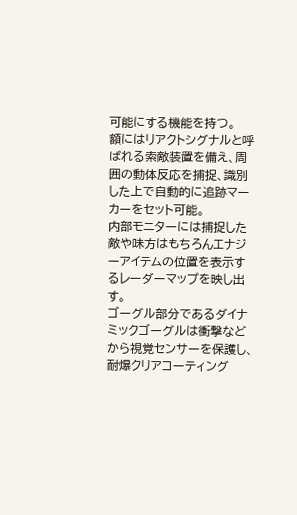可能にする機能を持つ。
額にはリアクトシグナルと呼ばれる索敵装置を備え、周囲の動体反応を捕捉、識別した上で自動的に追跡マーカーをセット可能。
内部モニターには捕捉した敵や味方はもちろんエナジーアイテムの位置を表示するレーダーマップを映し出す。
ゴーグル部分であるダイナミックゴーグルは衝撃などから視覚センサーを保護し、耐爆クリアコーティング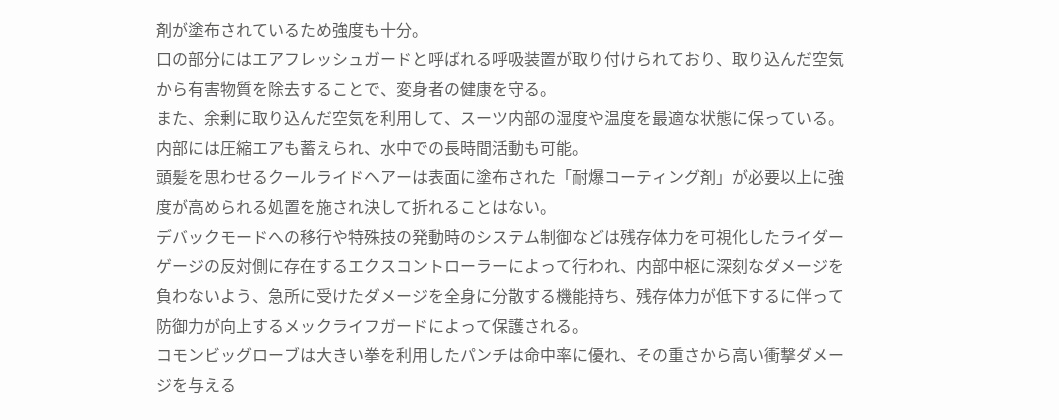剤が塗布されているため強度も十分。
口の部分にはエアフレッシュガードと呼ばれる呼吸装置が取り付けられており、取り込んだ空気から有害物質を除去することで、変身者の健康を守る。
また、余剰に取り込んだ空気を利用して、スーツ内部の湿度や温度を最適な状態に保っている。内部には圧縮エアも蓄えられ、水中での長時間活動も可能。
頭髪を思わせるクールライドヘアーは表面に塗布された「耐爆コーティング剤」が必要以上に強度が高められる処置を施され決して折れることはない。
デバックモードへの移行や特殊技の発動時のシステム制御などは残存体力を可視化したライダーゲージの反対側に存在するエクスコントローラーによって行われ、内部中枢に深刻なダメージを負わないよう、急所に受けたダメージを全身に分散する機能持ち、残存体力が低下するに伴って防御力が向上するメックライフガードによって保護される。
コモンビッグローブは大きい拳を利用したパンチは命中率に優れ、その重さから高い衝撃ダメージを与える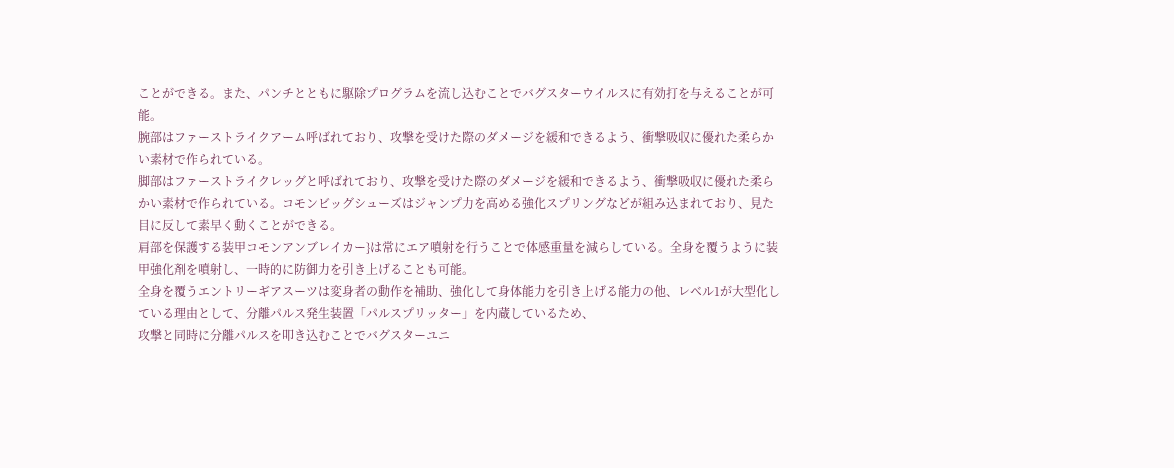ことができる。また、パンチとともに駆除プログラムを流し込むことでバグスターウイルスに有効打を与えることが可能。
腕部はファーストライクアーム呼ばれており、攻撃を受けた際のダメージを緩和できるよう、衝撃吸収に優れた柔らかい素材で作られている。
脚部はファーストライクレッグと呼ばれており、攻撃を受けた際のダメージを緩和できるよう、衝撃吸収に優れた柔らかい素材で作られている。コモンビッグシューズはジャンプ力を高める強化スプリングなどが組み込まれており、見た目に反して素早く動くことができる。
肩部を保護する装甲コモンアンブレイカー}は常にエア噴射を行うことで体感重量を減らしている。全身を覆うように装甲強化剤を噴射し、一時的に防御力を引き上げることも可能。
全身を覆うエントリーギアスーツは変身者の動作を補助、強化して身体能力を引き上げる能力の他、レベル1が大型化している理由として、分離パルス発生装置「パルスプリッター」を内蔵しているため、
攻撃と同時に分離パルスを叩き込むことでバグスターユニ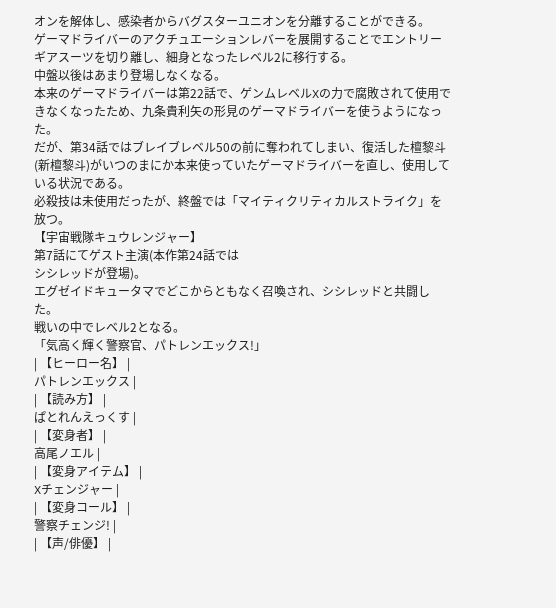オンを解体し、感染者からバグスターユニオンを分離することができる。
ゲーマドライバーのアクチュエーションレバーを展開することでエントリーギアスーツを切り離し、細身となったレベル2に移行する。
中盤以後はあまり登場しなくなる。
本来のゲーマドライバーは第22話で、ゲンムレベルXの力で腐敗されて使用できなくなったため、九条貴利矢の形見のゲーマドライバーを使うようになった。
だが、第34話ではブレイブレベル50の前に奪われてしまい、復活した檀黎斗(新檀黎斗)がいつのまにか本来使っていたゲーマドライバーを直し、使用している状況である。
必殺技は未使用だったが、終盤では「マイティクリティカルストライク」を放つ。
【宇宙戦隊キュウレンジャー】
第7話にてゲスト主演(本作第24話では
シシレッドが登場)。
エグゼイドキュータマでどこからともなく召喚され、シシレッドと共闘した。
戦いの中でレベル2となる。
「気高く輝く警察官、パトレンエックス!」
| 【ヒーロー名】 |
パトレンエックス |
| 【読み方】 |
ぱとれんえっくす |
| 【変身者】 |
高尾ノエル |
| 【変身アイテム】 |
Xチェンジャー |
| 【変身コール】 |
警察チェンジ! |
| 【声/俳優】 |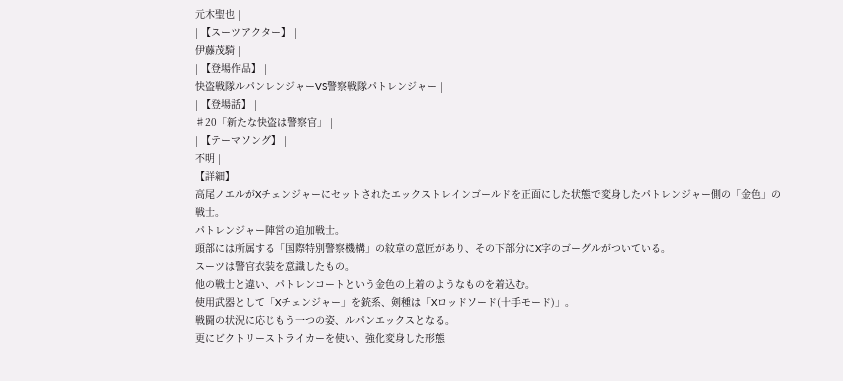元木聖也 |
| 【スーツアクター】 |
伊藤茂騎 |
| 【登場作品】 |
快盗戦隊ルパンレンジャーVS警察戦隊パトレンジャー |
| 【登場話】 |
♯20「新たな快盗は警察官」 |
| 【テーマソング】 |
不明 |
【詳細】
高尾ノエルがXチェンジャーにセットされたエックストレインゴールドを正面にした状態で変身したパトレンジャー側の「金色」の戦士。
パトレンジャー陣営の追加戦士。
頭部には所属する「国際特別警察機構」の紋章の意匠があり、その下部分にX字のゴーグルがついている。
スーツは警官衣装を意識したもの。
他の戦士と違い、パトレンコートという金色の上着のようなものを着込む。
使用武器として「Xチェンジャー」を銃系、剣種は「Xロッドソード(十手モード)」。
戦闘の状況に応じもう一つの姿、ルパンエックスとなる。
更にビクトリーストライカーを使い、強化変身した形態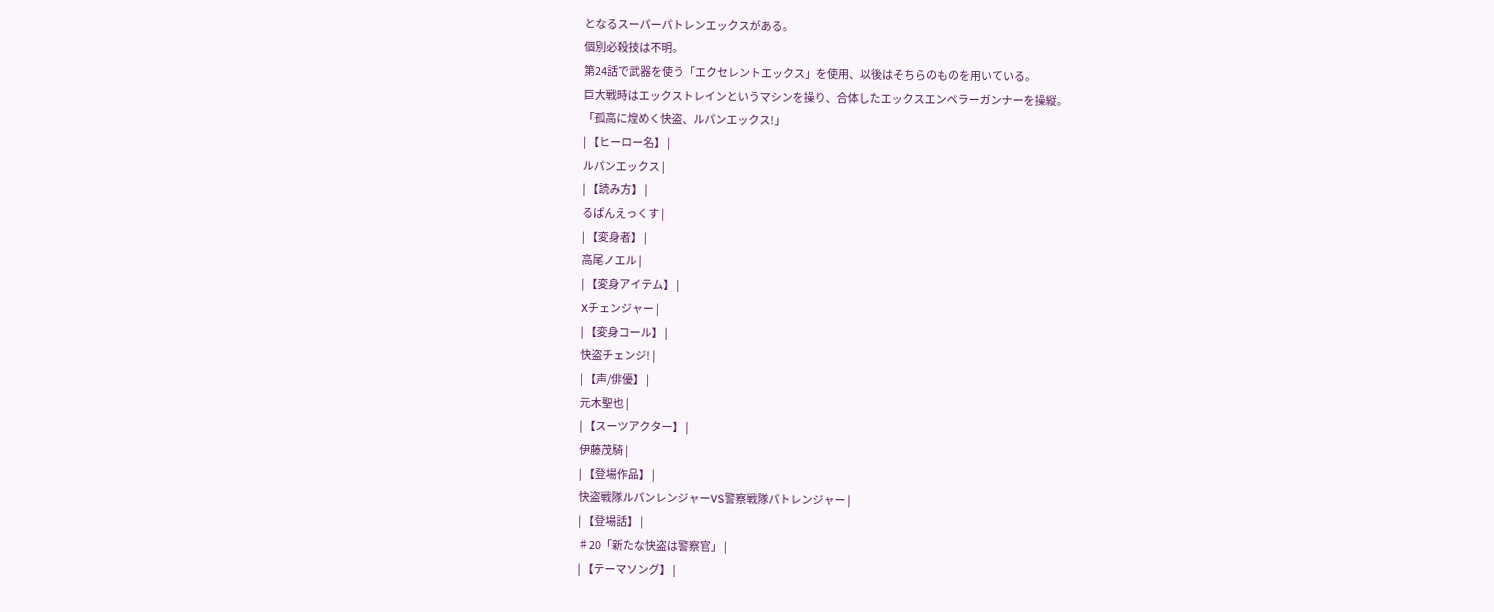となるスーパーパトレンエックスがある。
個別必殺技は不明。
第24話で武器を使う「エクセレントエックス」を使用、以後はそちらのものを用いている。
巨大戦時はエックストレインというマシンを操り、合体したエックスエンペラーガンナーを操縦。
「孤高に煌めく快盗、ルパンエックス!」
| 【ヒーロー名】 |
ルパンエックス |
| 【読み方】 |
るぱんえっくす |
| 【変身者】 |
高尾ノエル |
| 【変身アイテム】 |
Xチェンジャー |
| 【変身コール】 |
快盗チェンジ! |
| 【声/俳優】 |
元木聖也 |
| 【スーツアクター】 |
伊藤茂騎 |
| 【登場作品】 |
快盗戦隊ルパンレンジャーVS警察戦隊パトレンジャー |
| 【登場話】 |
♯20「新たな快盗は警察官」 |
| 【テーマソング】 |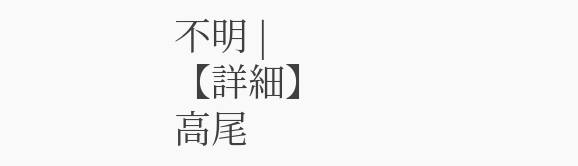不明 |
【詳細】
高尾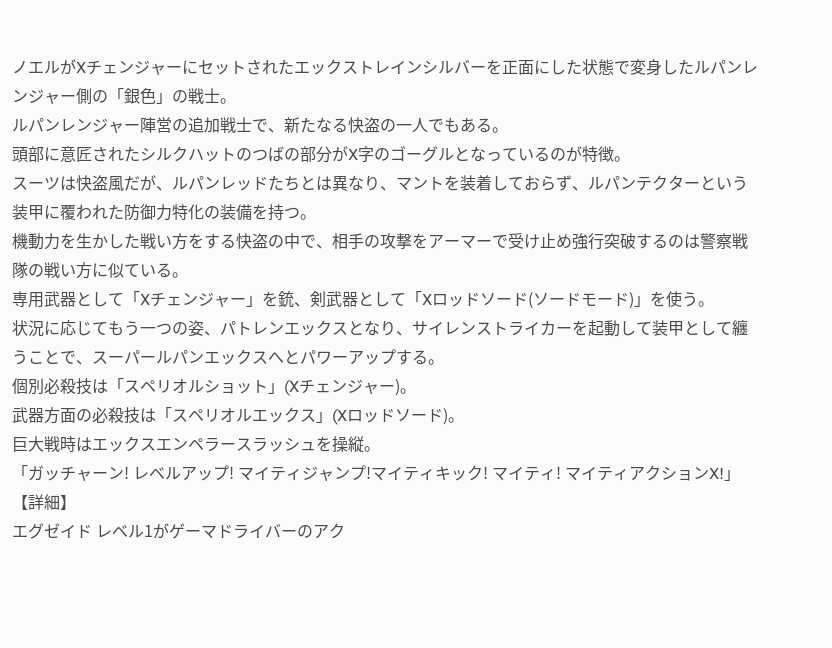ノエルがXチェンジャーにセットされたエックストレインシルバーを正面にした状態で変身したルパンレンジャー側の「銀色」の戦士。
ルパンレンジャー陣営の追加戦士で、新たなる快盗の一人でもある。
頭部に意匠されたシルクハットのつばの部分がX字のゴーグルとなっているのが特徴。
スーツは快盗風だが、ルパンレッドたちとは異なり、マントを装着しておらず、ルパンテクターという装甲に覆われた防御力特化の装備を持つ。
機動力を生かした戦い方をする快盗の中で、相手の攻撃をアーマーで受け止め強行突破するのは警察戦隊の戦い方に似ている。
専用武器として「Xチェンジャー」を銃、剣武器として「Xロッドソード(ソードモード)」を使う。
状況に応じてもう一つの姿、パトレンエックスとなり、サイレンストライカーを起動して装甲として纏うことで、スーパールパンエックスへとパワーアップする。
個別必殺技は「スペリオルショット」(Xチェンジャー)。
武器方面の必殺技は「スペリオルエックス」(Xロッドソード)。
巨大戦時はエックスエンペラースラッシュを操縦。
「ガッチャーン! レベルアップ! マイティジャンプ!マイティキック! マイティ! マイティアクションX!」
【詳細】
エグゼイド レベル1がゲーマドライバーのアク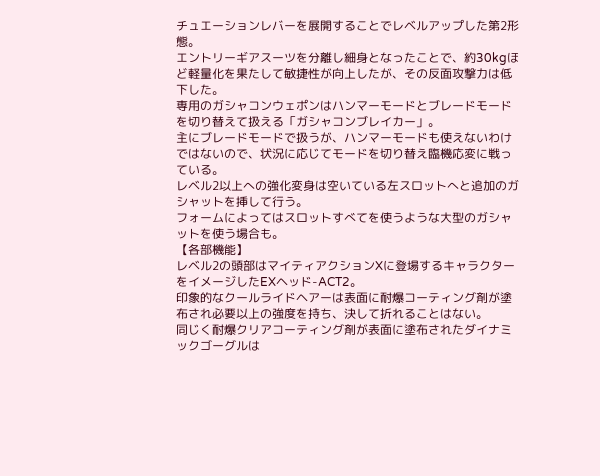チュエーションレバーを展開することでレベルアップした第2形態。
エントリーギアスーツを分離し細身となったことで、約30kgほど軽量化を果たして敏捷性が向上したが、その反面攻撃力は低下した。
専用のガシャコンウェポンはハンマーモードとブレードモードを切り替えて扱える「ガシャコンブレイカー」。
主にブレードモードで扱うが、ハンマーモードも使えないわけではないので、状況に応じてモードを切り替え臨機応変に戦っている。
レベル2以上への強化変身は空いている左スロットへと追加のガシャットを挿して行う。
フォームによってはスロットすべてを使うような大型のガシャットを使う場合も。
【各部機能】
レベル2の頭部はマイティアクションXに登場するキャラクターをイメージしたEXヘッド-ACT2。
印象的なクールライドヘアーは表面に耐爆コーティング剤が塗布され必要以上の強度を持ち、決して折れることはない。
同じく耐爆クリアコーティング剤が表面に塗布されたダイナミックゴーグルは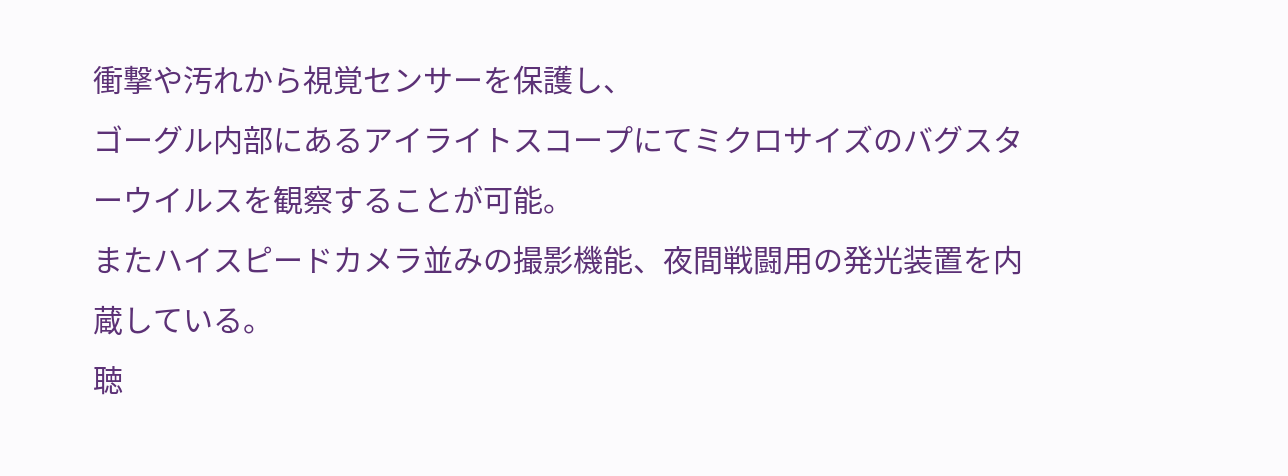衝撃や汚れから視覚センサーを保護し、
ゴーグル内部にあるアイライトスコープにてミクロサイズのバグスターウイルスを観察することが可能。
またハイスピードカメラ並みの撮影機能、夜間戦闘用の発光装置を内蔵している。
聴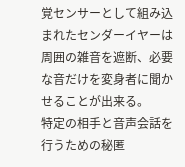覚センサーとして組み込まれたセンダーイヤーは周囲の雑音を遮断、必要な音だけを変身者に聞かせることが出来る。
特定の相手と音声会話を行うための秘匿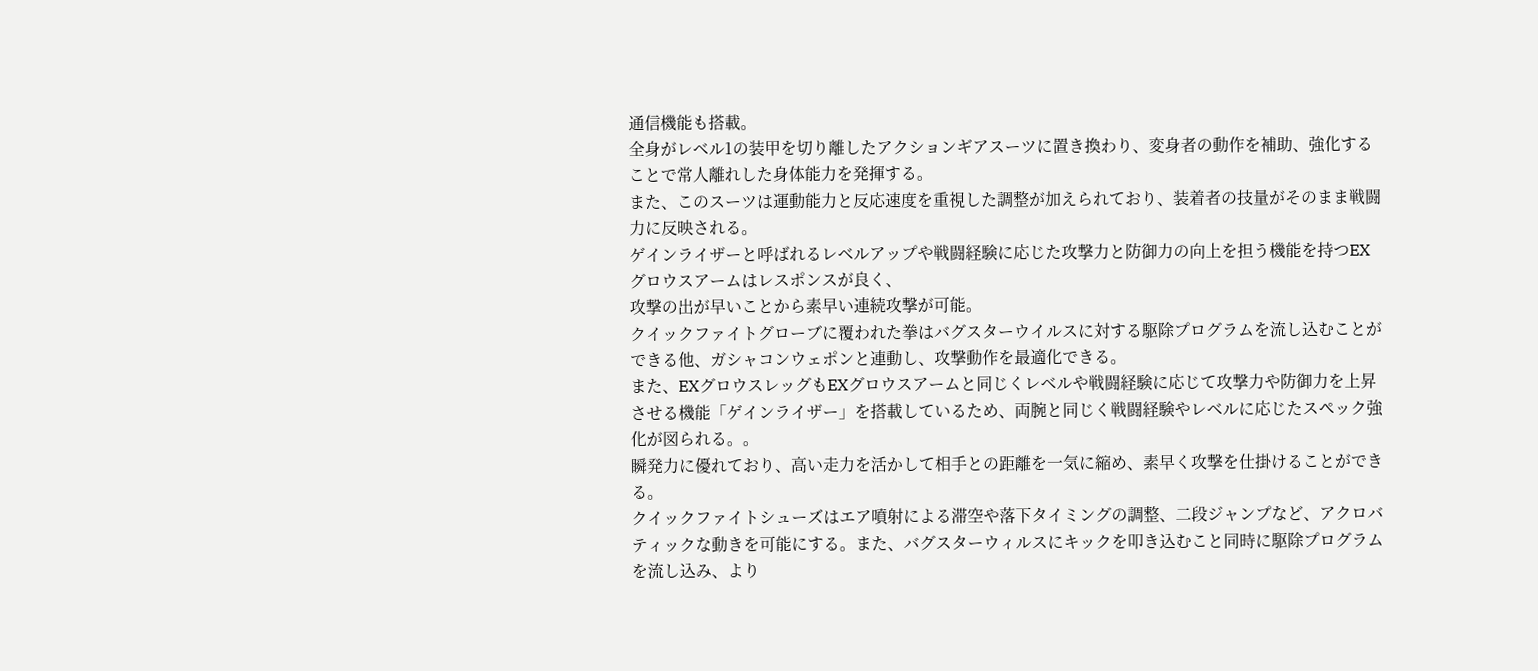通信機能も搭載。
全身がレベル1の装甲を切り離したアクションギアスーツに置き換わり、変身者の動作を補助、強化することで常人離れした身体能力を発揮する。
また、このスーツは運動能力と反応速度を重視した調整が加えられており、装着者の技量がそのまま戦闘力に反映される。
ゲインライザーと呼ばれるレベルアップや戦闘経験に応じた攻撃力と防御力の向上を担う機能を持つEXグロウスアームはレスポンスが良く、
攻撃の出が早いことから素早い連続攻撃が可能。
クイックファイトグローブに覆われた拳はバグスターウイルスに対する駆除プログラムを流し込むことができる他、ガシャコンウェポンと連動し、攻撃動作を最適化できる。
また、EXグロウスレッグもEXグロウスアームと同じくレベルや戦闘経験に応じて攻撃力や防御力を上昇させる機能「ゲインライザー」を搭載しているため、両腕と同じく戦闘経験やレベルに応じたスペック強化が図られる。。
瞬発力に優れており、高い走力を活かして相手との距離を一気に縮め、素早く攻撃を仕掛けることができる。
クイックファイトシューズはエア噴射による滞空や落下タイミングの調整、二段ジャンプなど、アクロバティックな動きを可能にする。また、バグスターウィルスにキックを叩き込むこと同時に駆除プログラムを流し込み、より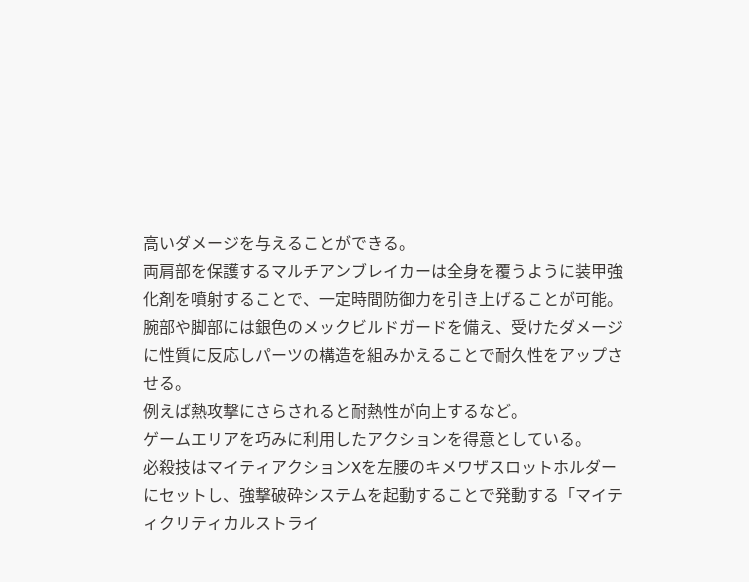高いダメージを与えることができる。
両肩部を保護するマルチアンブレイカーは全身を覆うように装甲強化剤を噴射することで、一定時間防御力を引き上げることが可能。
腕部や脚部には銀色のメックビルドガードを備え、受けたダメージに性質に反応しパーツの構造を組みかえることで耐久性をアップさせる。
例えば熱攻撃にさらされると耐熱性が向上するなど。
ゲームエリアを巧みに利用したアクションを得意としている。
必殺技はマイティアクションXを左腰のキメワザスロットホルダーにセットし、強撃破砕システムを起動することで発動する「マイティクリティカルストライ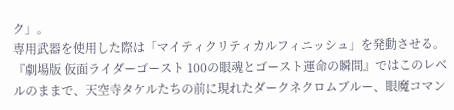ク」。
専用武器を使用した際は「マイティクリティカルフィニッシュ」を発動させる。
『劇場版 仮面ライダーゴースト 100の眼魂とゴースト運命の瞬間』ではこのレベルのままで、天空寺タケルたちの前に現れたダークネクロムブルー、眼魔コマン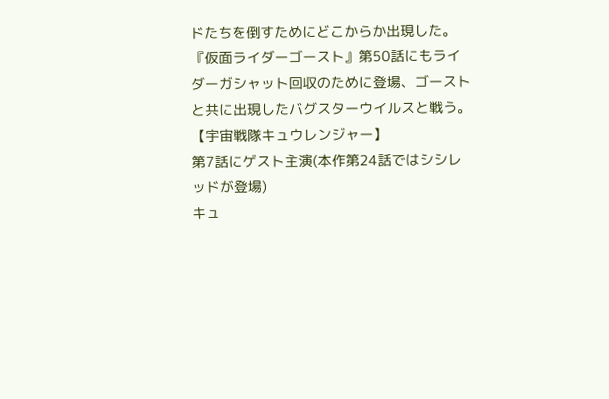ドたちを倒すためにどこからか出現した。
『仮面ライダーゴースト』第50話にもライダーガシャット回収のために登場、ゴーストと共に出現したバグスターウイルスと戦う。
【宇宙戦隊キュウレンジャー】
第7話にゲスト主演(本作第24話ではシシレッドが登場)
キュ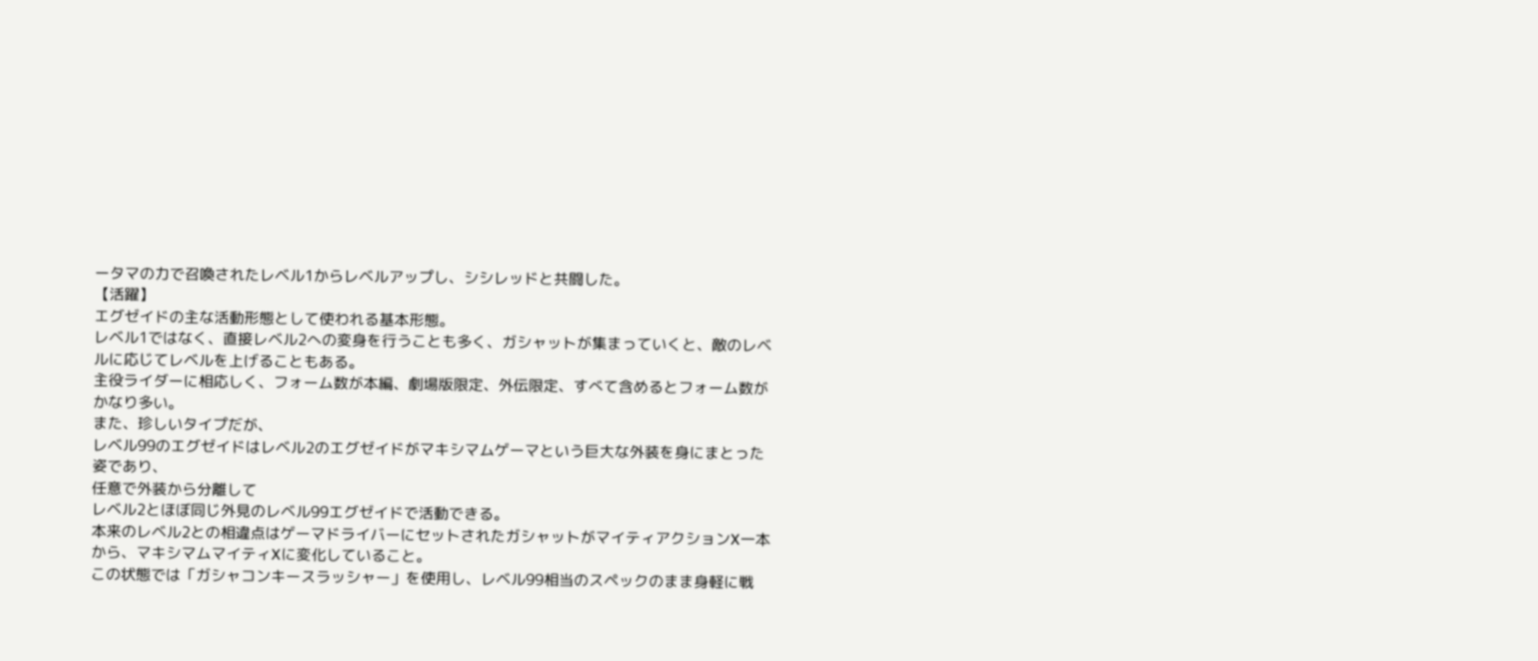ータマの力で召喚されたレベル1からレベルアップし、シシレッドと共闘した。
【活躍】
エグゼイドの主な活動形態として使われる基本形態。
レベル1ではなく、直接レベル2への変身を行うことも多く、ガシャットが集まっていくと、敵のレベルに応じてレベルを上げることもある。
主役ライダーに相応しく、フォーム数が本編、劇場版限定、外伝限定、すべて含めるとフォーム数がかなり多い。
また、珍しいタイプだが、
レベル99のエグゼイドはレベル2のエグゼイドがマキシマムゲーマという巨大な外装を身にまとった姿であり、
任意で外装から分離して
レベル2とほぼ同じ外見のレベル99エグゼイドで活動できる。
本来のレベル2との相違点はゲーマドライバーにセットされたガシャットがマイティアクションX一本から、マキシマムマイティXに変化していること。
この状態では「ガシャコンキースラッシャー」を使用し、レベル99相当のスペックのまま身軽に戦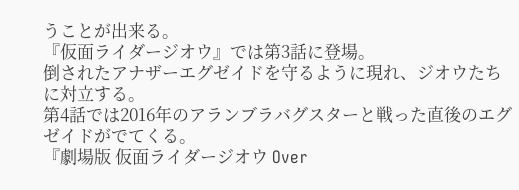うことが出来る。
『仮面ライダージオウ』では第3話に登場。
倒されたアナザーエグゼイドを守るように現れ、ジオウたちに対立する。
第4話では2016年のアランブラバグスターと戦った直後のエグゼイドがでてくる。
『劇場版 仮面ライダージオウ Over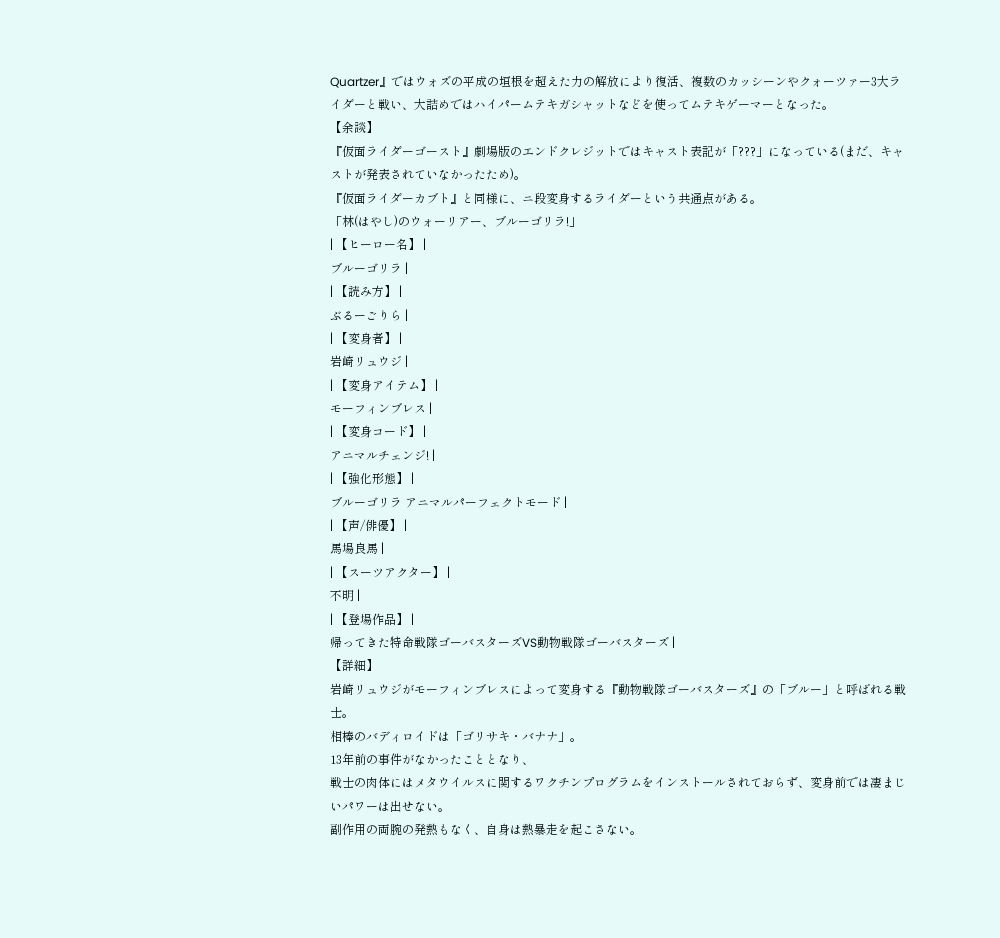Quartzer』ではウォズの平成の垣根を超えた力の解放により復活、複数のカッシーンやクォーツァー3大ライダーと戦い、大詰めではハイパームテキガシャットなどを使ってムテキゲーマーとなった。
【余談】
『仮面ライダーゴースト』劇場版のエンドクレジットではキャスト表記が「???」になっている(まだ、キャストが発表されていなかったため)。
『仮面ライダーカブト』と同様に、ニ段変身するライダーという共通点がある。
「林(はやし)のウォーリアー、ブルーゴリラ!」
| 【ヒーロー名】 |
ブルーゴリラ |
| 【読み方】 |
ぶるーごりら |
| 【変身者】 |
岩崎リュウジ |
| 【変身アイテム】 |
モーフィンブレス |
| 【変身コード】 |
アニマルチェンジ! |
| 【強化形態】 |
ブルーゴリラ アニマルパーフェクトモード |
| 【声/俳優】 |
馬場良馬 |
| 【スーツアクター】 |
不明 |
| 【登場作品】 |
帰ってきた特命戦隊ゴーバスターズVS動物戦隊ゴーバスターズ |
【詳細】
岩崎リュウジがモーフィンブレスによって変身する『動物戦隊ゴーバスターズ』の「ブルー」と呼ばれる戦士。
相棒のバディロイドは「ゴリサキ・バナナ」。
13年前の事件がなかったこととなり、
戦士の肉体にはメタウイルスに関するワクチンプログラムをインストールされておらず、変身前では凄まじいパワーは出せない。
副作用の両腕の発熱もなく、自身は熱暴走を起こさない。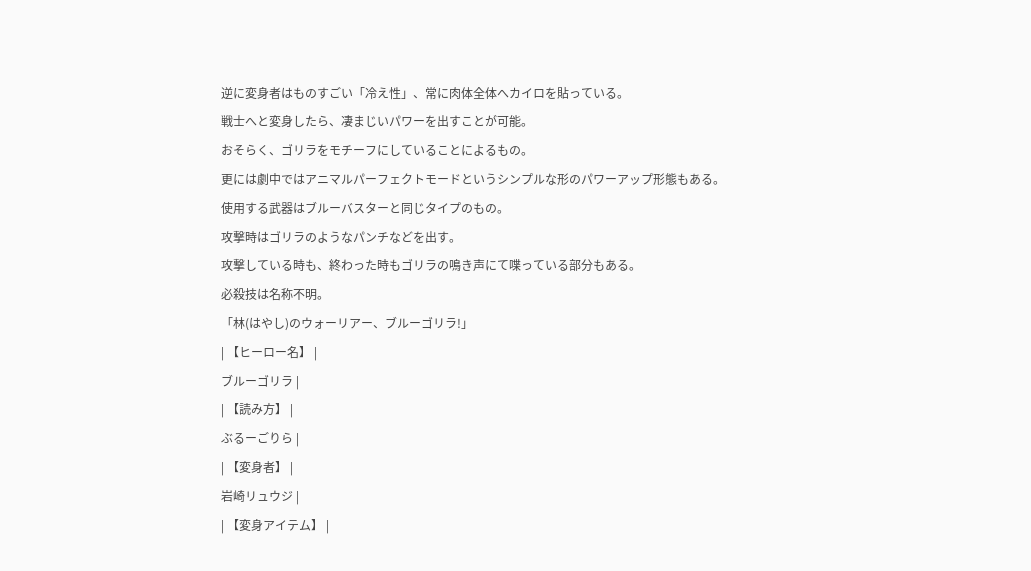逆に変身者はものすごい「冷え性」、常に肉体全体へカイロを貼っている。
戦士へと変身したら、凄まじいパワーを出すことが可能。
おそらく、ゴリラをモチーフにしていることによるもの。
更には劇中ではアニマルパーフェクトモードというシンプルな形のパワーアップ形態もある。
使用する武器はブルーバスターと同じタイプのもの。
攻撃時はゴリラのようなパンチなどを出す。
攻撃している時も、終わった時もゴリラの鳴き声にて喋っている部分もある。
必殺技は名称不明。
「林(はやし)のウォーリアー、ブルーゴリラ!」
| 【ヒーロー名】 |
ブルーゴリラ |
| 【読み方】 |
ぶるーごりら |
| 【変身者】 |
岩崎リュウジ |
| 【変身アイテム】 |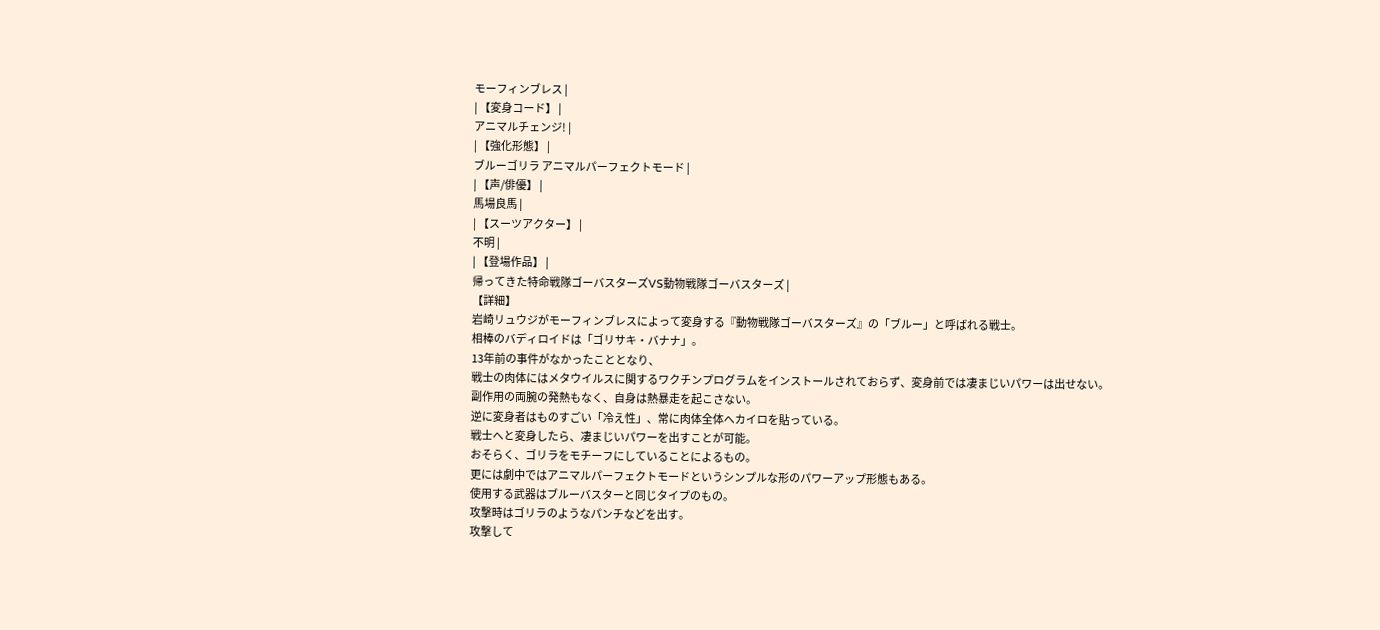モーフィンブレス |
| 【変身コード】 |
アニマルチェンジ! |
| 【強化形態】 |
ブルーゴリラ アニマルパーフェクトモード |
| 【声/俳優】 |
馬場良馬 |
| 【スーツアクター】 |
不明 |
| 【登場作品】 |
帰ってきた特命戦隊ゴーバスターズVS動物戦隊ゴーバスターズ |
【詳細】
岩崎リュウジがモーフィンブレスによって変身する『動物戦隊ゴーバスターズ』の「ブルー」と呼ばれる戦士。
相棒のバディロイドは「ゴリサキ・バナナ」。
13年前の事件がなかったこととなり、
戦士の肉体にはメタウイルスに関するワクチンプログラムをインストールされておらず、変身前では凄まじいパワーは出せない。
副作用の両腕の発熱もなく、自身は熱暴走を起こさない。
逆に変身者はものすごい「冷え性」、常に肉体全体へカイロを貼っている。
戦士へと変身したら、凄まじいパワーを出すことが可能。
おそらく、ゴリラをモチーフにしていることによるもの。
更には劇中ではアニマルパーフェクトモードというシンプルな形のパワーアップ形態もある。
使用する武器はブルーバスターと同じタイプのもの。
攻撃時はゴリラのようなパンチなどを出す。
攻撃して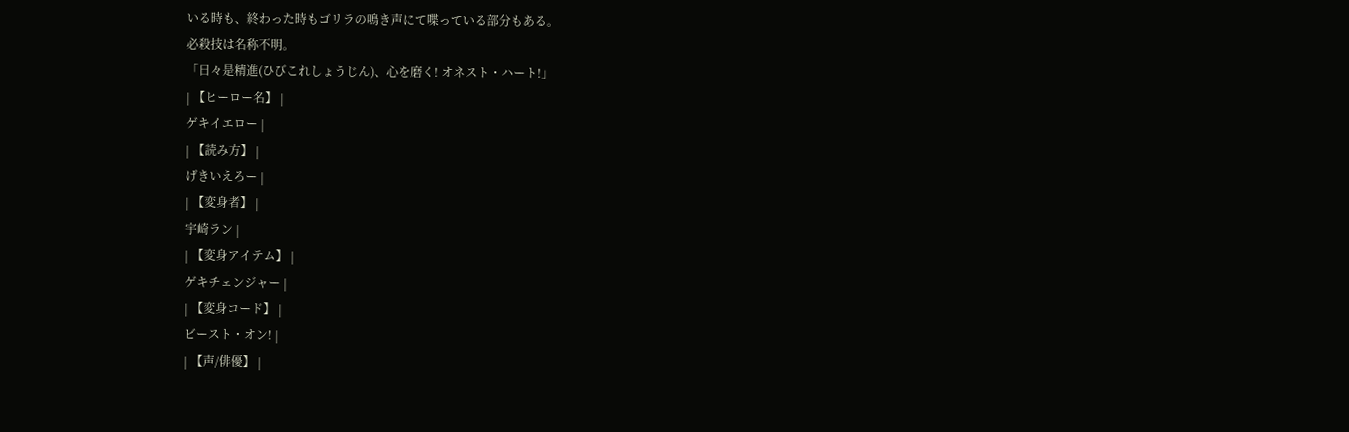いる時も、終わった時もゴリラの鳴き声にて喋っている部分もある。
必殺技は名称不明。
「日々是精進(ひびこれしょうじん)、心を磨く! オネスト・ハート!」
| 【ヒーロー名】 |
ゲキイエロー |
| 【読み方】 |
げきいえろー |
| 【変身者】 |
宇崎ラン |
| 【変身アイテム】 |
ゲキチェンジャー |
| 【変身コード】 |
ビースト・オン! |
| 【声/俳優】 |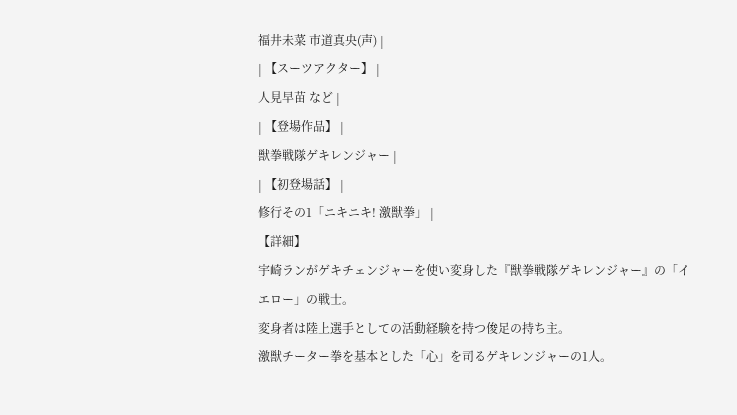福井未菜 市道真央(声) |
| 【スーツアクター】 |
人見早苗 など |
| 【登場作品】 |
獣拳戦隊ゲキレンジャー |
| 【初登場話】 |
修行その1「ニキニキ! 激獣拳」 |
【詳細】
宇崎ランがゲキチェンジャーを使い変身した『獣拳戦隊ゲキレンジャー』の「イエロー」の戦士。
変身者は陸上選手としての活動経験を持つ俊足の持ち主。
激獣チーター拳を基本とした「心」を司るゲキレンジャーの1人。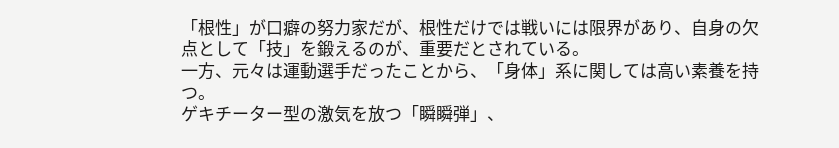「根性」が口癖の努力家だが、根性だけでは戦いには限界があり、自身の欠点として「技」を鍛えるのが、重要だとされている。
一方、元々は運動選手だったことから、「身体」系に関しては高い素養を持つ。
ゲキチーター型の激気を放つ「瞬瞬弾」、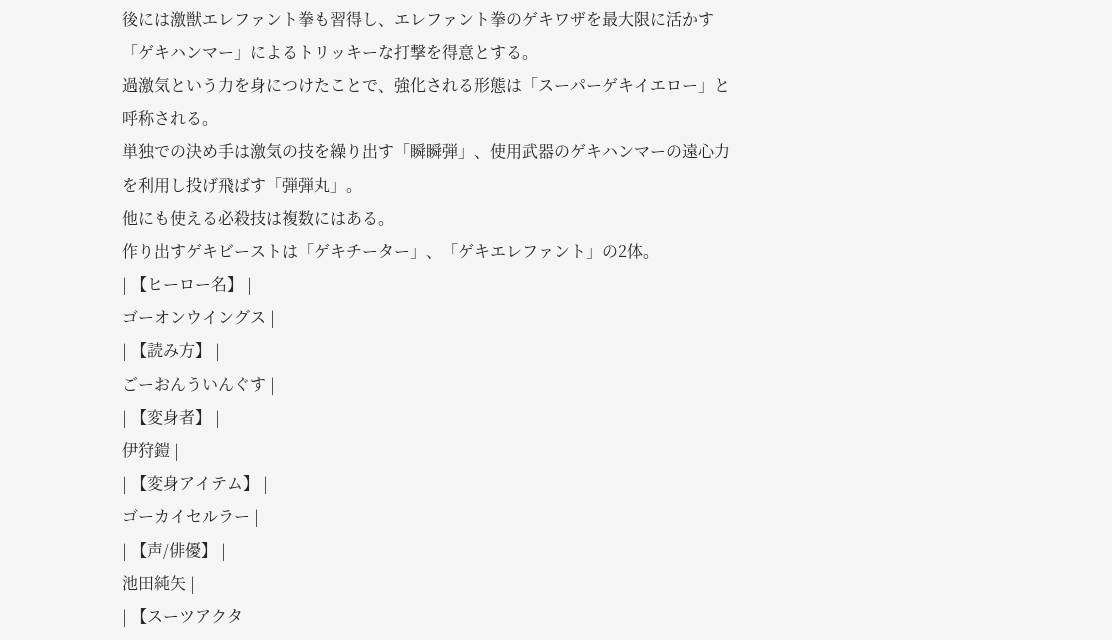後には激獣エレファント拳も習得し、エレファント拳のゲキワザを最大限に活かす「ゲキハンマー」によるトリッキーな打撃を得意とする。
過激気という力を身につけたことで、強化される形態は「スーパーゲキイエロー」と呼称される。
単独での決め手は激気の技を繰り出す「瞬瞬弾」、使用武器のゲキハンマーの遠心力を利用し投げ飛ばす「弾弾丸」。
他にも使える必殺技は複数にはある。
作り出すゲキビーストは「ゲキチーター」、「ゲキエレファント」の2体。
| 【ヒーロー名】 |
ゴーオンウイングス |
| 【読み方】 |
ごーおんういんぐす |
| 【変身者】 |
伊狩鎧 |
| 【変身アイテム】 |
ゴーカイセルラー |
| 【声/俳優】 |
池田純矢 |
| 【スーツアクタ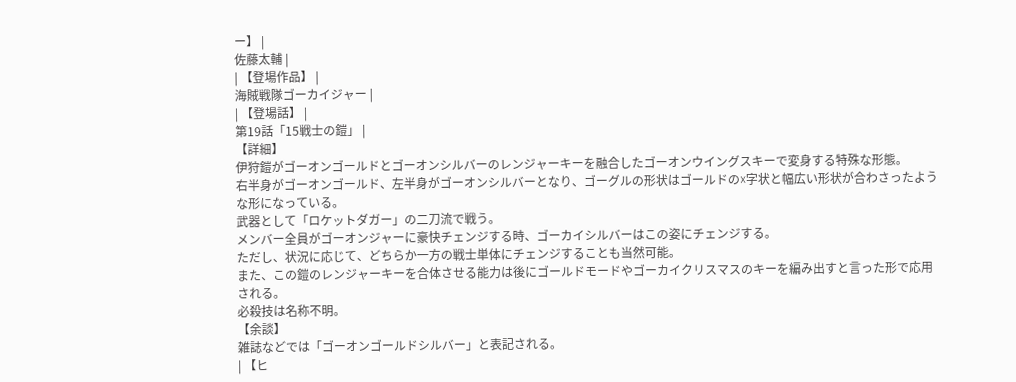ー】 |
佐藤太輔 |
| 【登場作品】 |
海賊戦隊ゴーカイジャー |
| 【登場話】 |
第19話「15戦士の鎧」 |
【詳細】
伊狩鎧がゴーオンゴールドとゴーオンシルバーのレンジャーキーを融合したゴーオンウイングスキーで変身する特殊な形態。
右半身がゴーオンゴールド、左半身がゴーオンシルバーとなり、ゴーグルの形状はゴールドの☓字状と幅広い形状が合わさったような形になっている。
武器として「ロケットダガー」の二刀流で戦う。
メンバー全員がゴーオンジャーに豪快チェンジする時、ゴーカイシルバーはこの姿にチェンジする。
ただし、状況に応じて、どちらか一方の戦士単体にチェンジすることも当然可能。
また、この鎧のレンジャーキーを合体させる能力は後にゴールドモードやゴーカイクリスマスのキーを編み出すと言った形で応用される。
必殺技は名称不明。
【余談】
雑誌などでは「ゴーオンゴールドシルバー」と表記される。
| 【ヒ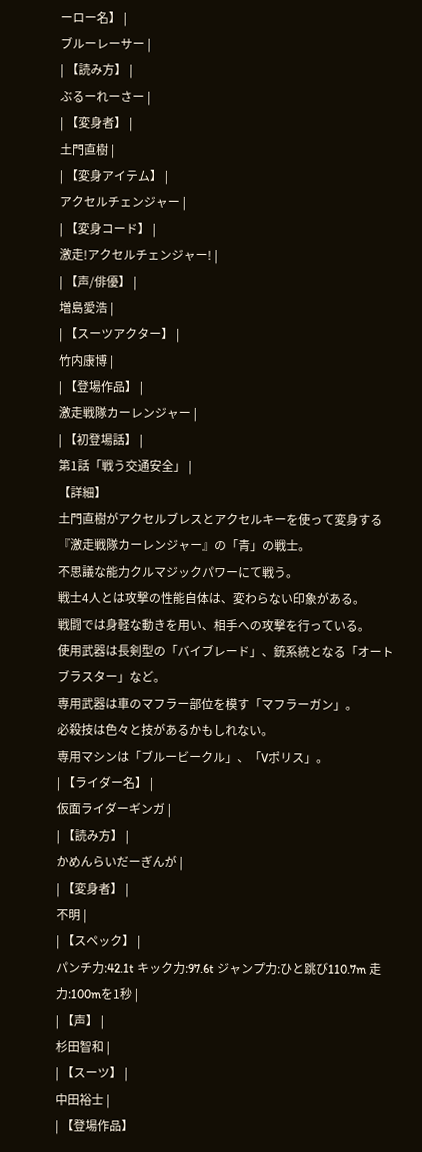ーロー名】 |
ブルーレーサー |
| 【読み方】 |
ぶるーれーさー |
| 【変身者】 |
土門直樹 |
| 【変身アイテム】 |
アクセルチェンジャー |
| 【変身コード】 |
激走!アクセルチェンジャー! |
| 【声/俳優】 |
増島愛浩 |
| 【スーツアクター】 |
竹内康博 |
| 【登場作品】 |
激走戦隊カーレンジャー |
| 【初登場話】 |
第1話「戦う交通安全」 |
【詳細】
土門直樹がアクセルブレスとアクセルキーを使って変身する『激走戦隊カーレンジャー』の「青」の戦士。
不思議な能力クルマジックパワーにて戦う。
戦士4人とは攻撃の性能自体は、変わらない印象がある。
戦闘では身軽な動きを用い、相手への攻撃を行っている。
使用武器は長剣型の「バイブレード」、銃系統となる「オートブラスター」など。
専用武器は車のマフラー部位を模す「マフラーガン」。
必殺技は色々と技があるかもしれない。
専用マシンは「ブルービークル」、「Vポリス」。
| 【ライダー名】 |
仮面ライダーギンガ |
| 【読み方】 |
かめんらいだーぎんが |
| 【変身者】 |
不明 |
| 【スペック】 |
パンチ力:42.1t キック力:97.6t ジャンプ力:ひと跳び110.7m 走力:100mを1秒 |
| 【声】 |
杉田智和 |
| 【スーツ】 |
中田裕士 |
| 【登場作品】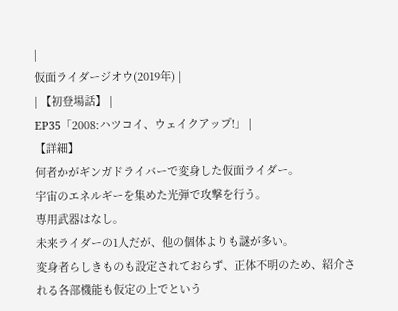|
仮面ライダージオウ(2019年) |
| 【初登場話】 |
EP35「2008:ハツコイ、ウェイクアップ!」 |
【詳細】
何者かがギンガドライバーで変身した仮面ライダー。
宇宙のエネルギーを集めた光弾で攻撃を行う。
専用武器はなし。
未来ライダーの1人だが、他の個体よりも謎が多い。
変身者らしきものも設定されておらず、正体不明のため、紹介される各部機能も仮定の上でという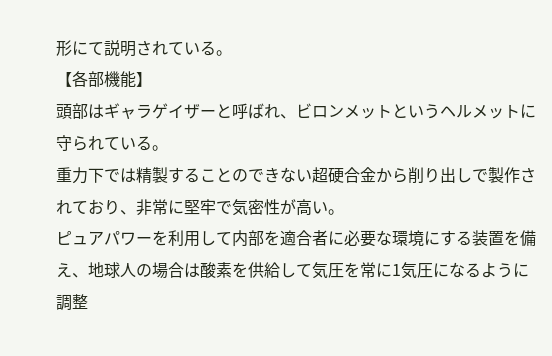形にて説明されている。
【各部機能】
頭部はギャラゲイザーと呼ばれ、ビロンメットというヘルメットに守られている。
重力下では精製することのできない超硬合金から削り出しで製作されており、非常に堅牢で気密性が高い。
ピュアパワーを利用して内部を適合者に必要な環境にする装置を備え、地球人の場合は酸素を供給して気圧を常に1気圧になるように調整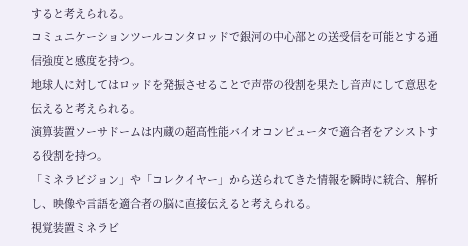すると考えられる。
コミュニケーションツールコンタロッドで銀河の中心部との送受信を可能とする通信強度と感度を持つ。
地球人に対してはロッドを発振させることで声帯の役割を果たし音声にして意思を伝えると考えられる。
演算装置ソーサドームは内蔵の超高性能バイオコンピュータで適合者をアシストする役割を持つ。
「ミネラビジョン」や「コレクイヤー」から送られてきた情報を瞬時に統合、解析し、映像や言語を適合者の脳に直接伝えると考えられる。
視覚装置ミネラビ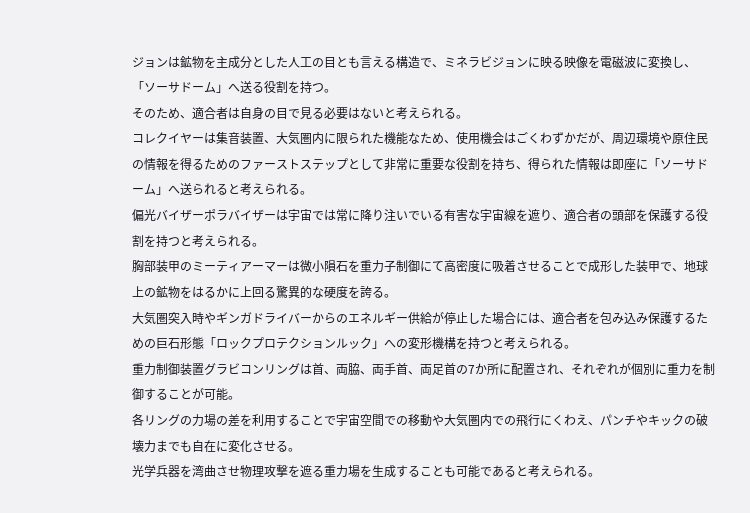ジョンは鉱物を主成分とした人工の目とも言える構造で、ミネラビジョンに映る映像を電磁波に変換し、「ソーサドーム」へ送る役割を持つ。
そのため、適合者は自身の目で見る必要はないと考えられる。
コレクイヤーは集音装置、大気圏内に限られた機能なため、使用機会はごくわずかだが、周辺環境や原住民の情報を得るためのファーストステップとして非常に重要な役割を持ち、得られた情報は即座に「ソーサドーム」へ送られると考えられる。
偏光バイザーポラバイザーは宇宙では常に降り注いでいる有害な宇宙線を遮り、適合者の頭部を保護する役割を持つと考えられる。
胸部装甲のミーティアーマーは微小隕石を重力子制御にて高密度に吸着させることで成形した装甲で、地球上の鉱物をはるかに上回る驚異的な硬度を誇る。
大気圏突入時やギンガドライバーからのエネルギー供給が停止した場合には、適合者を包み込み保護するための巨石形態「ロックプロテクションルック」への変形機構を持つと考えられる。
重力制御装置グラビコンリングは首、両脇、両手首、両足首の7か所に配置され、それぞれが個別に重力を制御することが可能。
各リングの力場の差を利用することで宇宙空間での移動や大気圏内での飛行にくわえ、パンチやキックの破壊力までも自在に変化させる。
光学兵器を湾曲させ物理攻撃を遮る重力場を生成することも可能であると考えられる。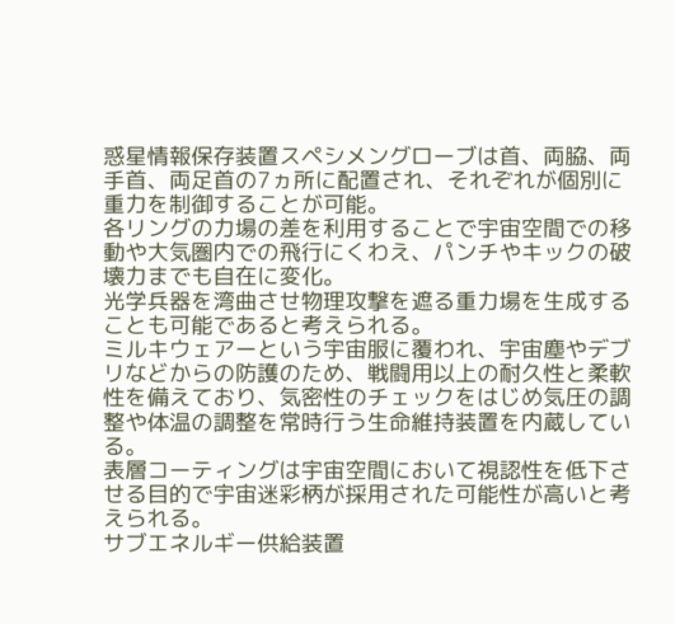惑星情報保存装置スペシメングローブは首、両脇、両手首、両足首の7ヵ所に配置され、それぞれが個別に重力を制御することが可能。
各リングの力場の差を利用することで宇宙空間での移動や大気圏内での飛行にくわえ、パンチやキックの破壊力までも自在に変化。
光学兵器を湾曲させ物理攻撃を遮る重力場を生成することも可能であると考えられる。
ミルキウェアーという宇宙服に覆われ、宇宙塵やデブリなどからの防護のため、戦闘用以上の耐久性と柔軟性を備えており、気密性のチェックをはじめ気圧の調整や体温の調整を常時行う生命維持装置を内蔵している。
表層コーティングは宇宙空間において視認性を低下させる目的で宇宙迷彩柄が採用された可能性が高いと考えられる。
サブエネルギー供給装置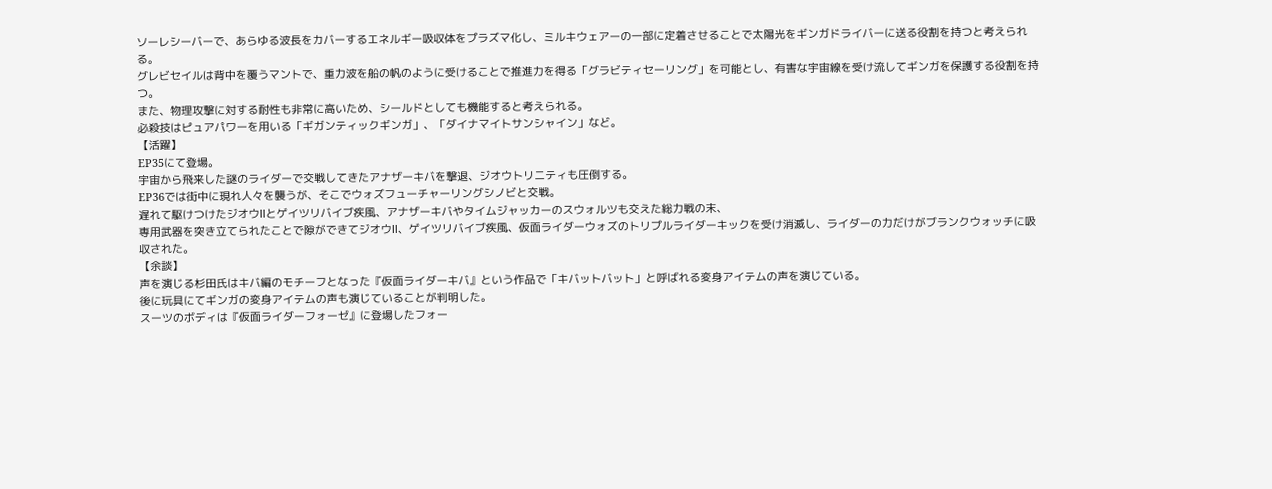ソーレシーバーで、あらゆる波長をカバーするエネルギー吸収体をプラズマ化し、ミルキウェアーの一部に定着させることで太陽光をギンガドライバーに送る役割を持つと考えられる。
グレビセイルは背中を覆うマントで、重力波を船の帆のように受けることで推進力を得る「グラビティセーリング」を可能とし、有害な宇宙線を受け流してギンガを保護する役割を持つ。
また、物理攻撃に対する耐性も非常に高いため、シールドとしても機能すると考えられる。
必殺技はピュアパワーを用いる「ギガンティックギンガ」、「ダイナマイトサンシャイン」など。
【活躍】
EP35にて登場。
宇宙から飛来した謎のライダーで交戦してきたアナザーキバを撃退、ジオウトリニティも圧倒する。
EP36では街中に現れ人々を襲うが、そこでウォズフューチャーリングシノビと交戦。
遅れて駆けつけたジオウⅡとゲイツリバイブ疾風、アナザーキバやタイムジャッカーのスウォルツも交えた総力戦の末、
専用武器を突き立てられたことで隙ができてジオウⅡ、ゲイツリバイブ疾風、仮面ライダーウォズのトリプルライダーキックを受け消滅し、ライダーの力だけがブランクウォッチに吸収された。
【余談】
声を演じる杉田氏はキバ編のモチーフとなった『仮面ライダーキバ』という作品で「キバットバット」と呼ばれる変身アイテムの声を演じている。
後に玩具にてギンガの変身アイテムの声も演じていることが判明した。
スーツのボディは『仮面ライダーフォーゼ』に登場したフォー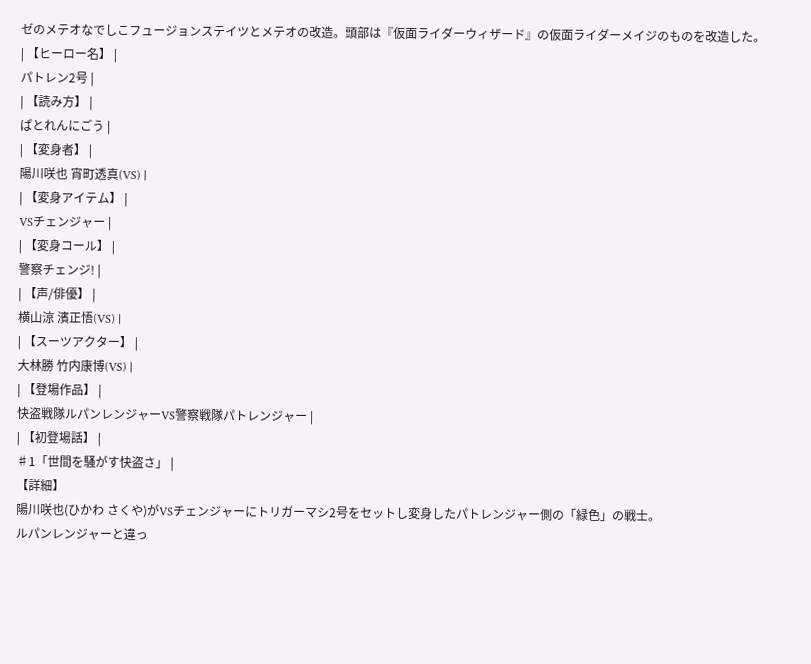ゼのメテオなでしこフュージョンステイツとメテオの改造。頭部は『仮面ライダーウィザード』の仮面ライダーメイジのものを改造した。
| 【ヒーロー名】 |
パトレン2号 |
| 【読み方】 |
ぱとれんにごう |
| 【変身者】 |
陽川咲也 宵町透真(VS) |
| 【変身アイテム】 |
VSチェンジャー |
| 【変身コール】 |
警察チェンジ! |
| 【声/俳優】 |
横山涼 濱正悟(VS) |
| 【スーツアクター】 |
大林勝 竹内康博(VS) |
| 【登場作品】 |
快盗戦隊ルパンレンジャーVS警察戦隊パトレンジャー |
| 【初登場話】 |
♯1「世間を騒がす快盗さ」 |
【詳細】
陽川咲也(ひかわ さくや)がVSチェンジャーにトリガーマシ2号をセットし変身したパトレンジャー側の「緑色」の戦士。
ルパンレンジャーと違っ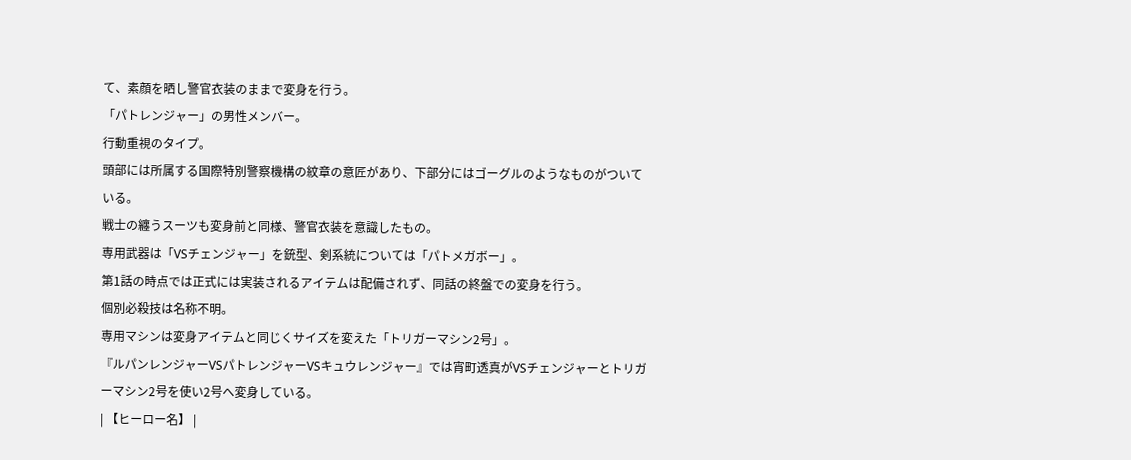て、素顔を晒し警官衣装のままで変身を行う。
「パトレンジャー」の男性メンバー。
行動重視のタイプ。
頭部には所属する国際特別警察機構の紋章の意匠があり、下部分にはゴーグルのようなものがついている。
戦士の纏うスーツも変身前と同様、警官衣装を意識したもの。
専用武器は「VSチェンジャー」を銃型、剣系統については「パトメガボー」。
第1話の時点では正式には実装されるアイテムは配備されず、同話の終盤での変身を行う。
個別必殺技は名称不明。
専用マシンは変身アイテムと同じくサイズを変えた「トリガーマシン2号」。
『ルパンレンジャーVSパトレンジャーVSキュウレンジャー』では宵町透真がVSチェンジャーとトリガーマシン2号を使い2号へ変身している。
| 【ヒーロー名】 |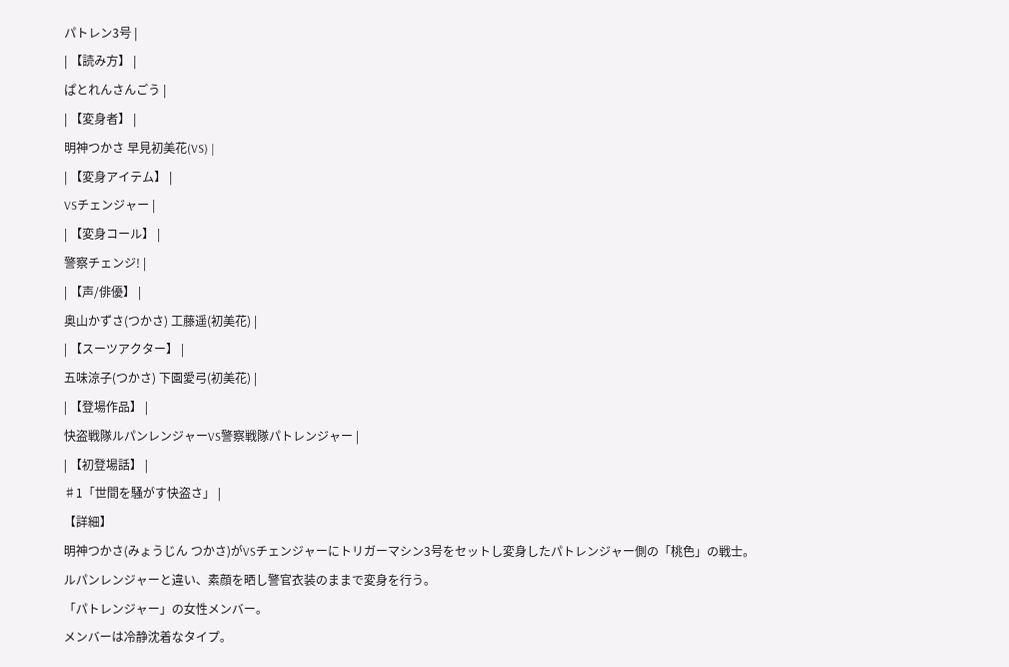パトレン3号 |
| 【読み方】 |
ぱとれんさんごう |
| 【変身者】 |
明神つかさ 早見初美花(VS) |
| 【変身アイテム】 |
VSチェンジャー |
| 【変身コール】 |
警察チェンジ! |
| 【声/俳優】 |
奥山かずさ(つかさ) 工藤遥(初美花) |
| 【スーツアクター】 |
五味涼子(つかさ) 下園愛弓(初美花) |
| 【登場作品】 |
快盗戦隊ルパンレンジャーVS警察戦隊パトレンジャー |
| 【初登場話】 |
♯1「世間を騒がす快盗さ」 |
【詳細】
明神つかさ(みょうじん つかさ)がVSチェンジャーにトリガーマシン3号をセットし変身したパトレンジャー側の「桃色」の戦士。
ルパンレンジャーと違い、素顔を晒し警官衣装のままで変身を行う。
「パトレンジャー」の女性メンバー。
メンバーは冷静沈着なタイプ。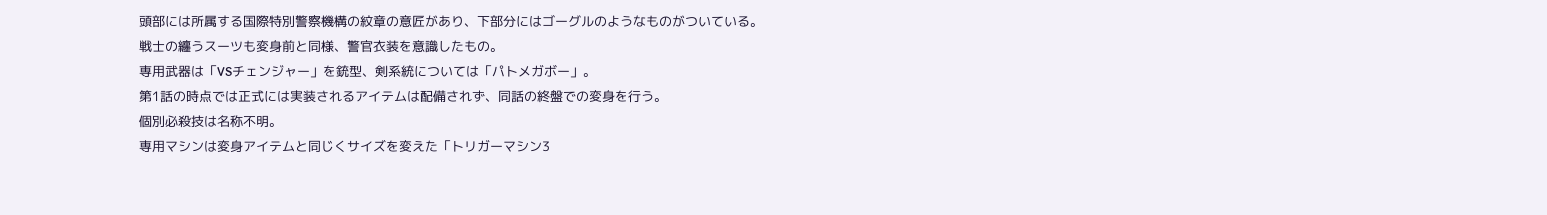頭部には所属する国際特別警察機構の紋章の意匠があり、下部分にはゴーグルのようなものがついている。
戦士の纏うスーツも変身前と同様、警官衣装を意識したもの。
専用武器は「VSチェンジャー」を銃型、剣系統については「パトメガボー」。
第1話の時点では正式には実装されるアイテムは配備されず、同話の終盤での変身を行う。
個別必殺技は名称不明。
専用マシンは変身アイテムと同じくサイズを変えた「トリガーマシン3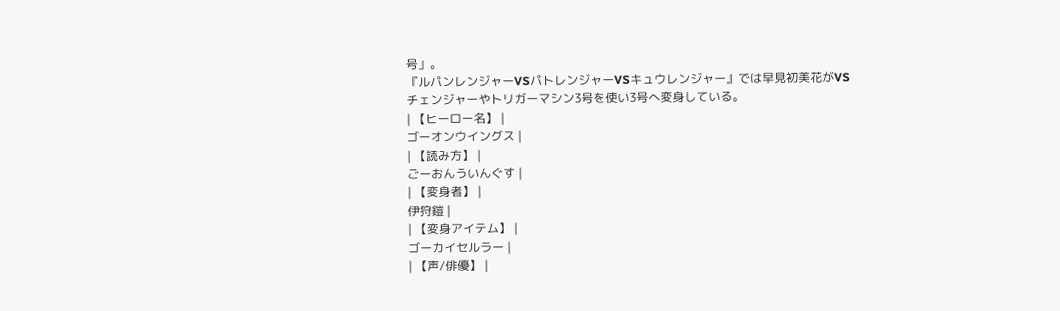号」。
『ルパンレンジャーVSパトレンジャーVSキュウレンジャー』では早見初美花がVSチェンジャーやトリガーマシン3号を使い3号へ変身している。
| 【ヒーロー名】 |
ゴーオンウイングス |
| 【読み方】 |
ごーおんういんぐす |
| 【変身者】 |
伊狩鎧 |
| 【変身アイテム】 |
ゴーカイセルラー |
| 【声/俳優】 |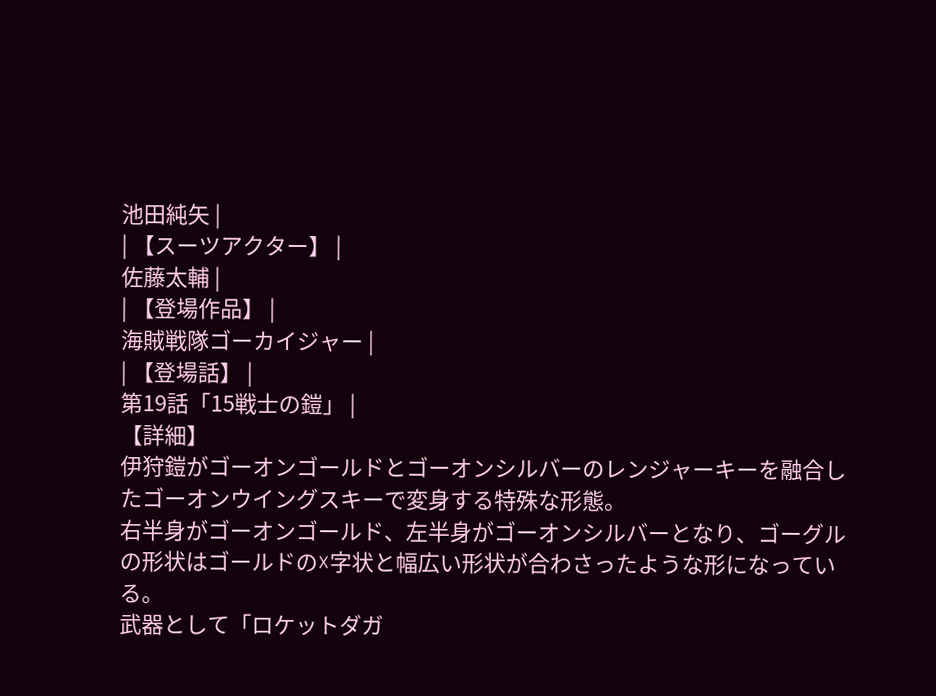池田純矢 |
| 【スーツアクター】 |
佐藤太輔 |
| 【登場作品】 |
海賊戦隊ゴーカイジャー |
| 【登場話】 |
第19話「15戦士の鎧」 |
【詳細】
伊狩鎧がゴーオンゴールドとゴーオンシルバーのレンジャーキーを融合したゴーオンウイングスキーで変身する特殊な形態。
右半身がゴーオンゴールド、左半身がゴーオンシルバーとなり、ゴーグルの形状はゴールドの☓字状と幅広い形状が合わさったような形になっている。
武器として「ロケットダガ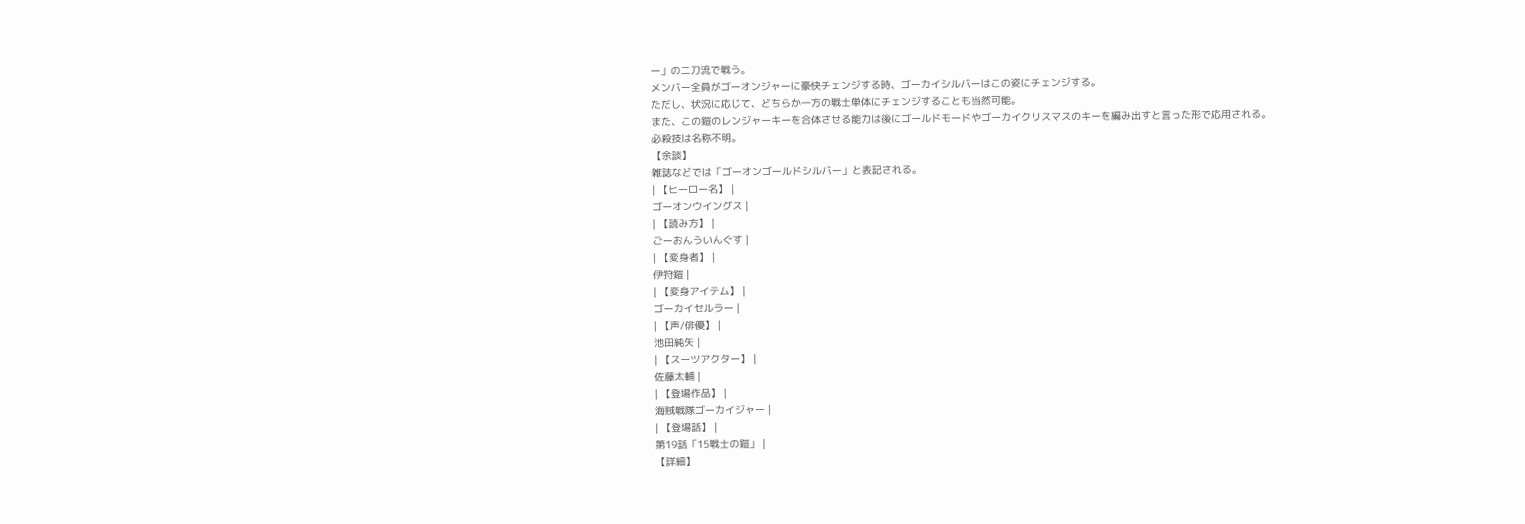ー」の二刀流で戦う。
メンバー全員がゴーオンジャーに豪快チェンジする時、ゴーカイシルバーはこの姿にチェンジする。
ただし、状況に応じて、どちらか一方の戦士単体にチェンジすることも当然可能。
また、この鎧のレンジャーキーを合体させる能力は後にゴールドモードやゴーカイクリスマスのキーを編み出すと言った形で応用される。
必殺技は名称不明。
【余談】
雑誌などでは「ゴーオンゴールドシルバー」と表記される。
| 【ヒーロー名】 |
ゴーオンウイングス |
| 【読み方】 |
ごーおんういんぐす |
| 【変身者】 |
伊狩鎧 |
| 【変身アイテム】 |
ゴーカイセルラー |
| 【声/俳優】 |
池田純矢 |
| 【スーツアクター】 |
佐藤太輔 |
| 【登場作品】 |
海賊戦隊ゴーカイジャー |
| 【登場話】 |
第19話「15戦士の鎧」 |
【詳細】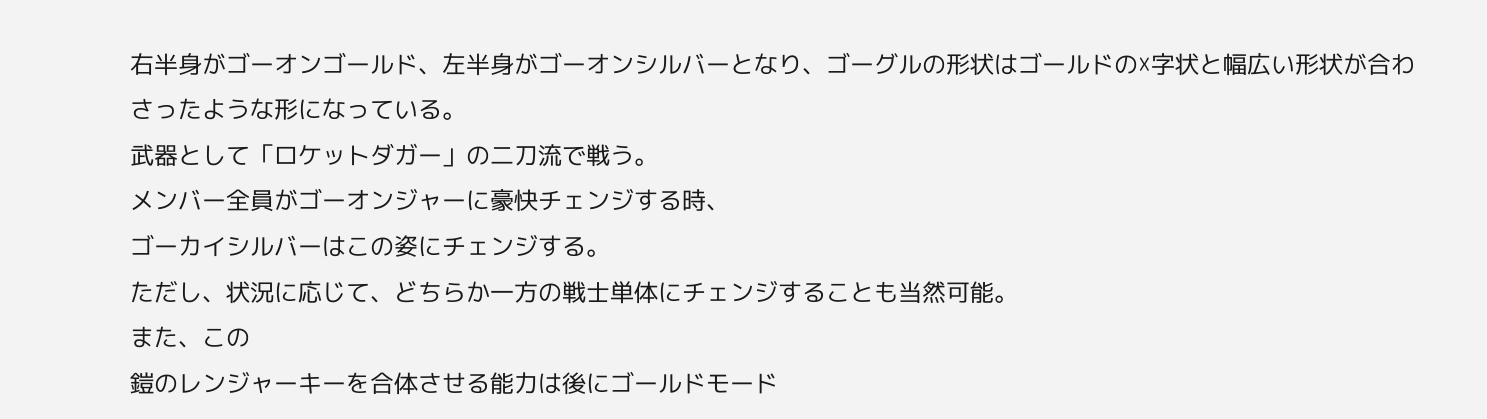右半身がゴーオンゴールド、左半身がゴーオンシルバーとなり、ゴーグルの形状はゴールドの☓字状と幅広い形状が合わさったような形になっている。
武器として「ロケットダガー」の二刀流で戦う。
メンバー全員がゴーオンジャーに豪快チェンジする時、
ゴーカイシルバーはこの姿にチェンジする。
ただし、状況に応じて、どちらか一方の戦士単体にチェンジすることも当然可能。
また、この
鎧のレンジャーキーを合体させる能力は後にゴールドモード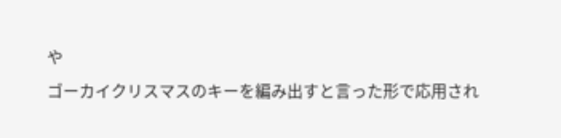や
ゴーカイクリスマスのキーを編み出すと言った形で応用され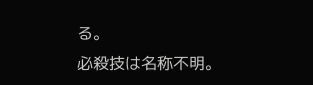る。
必殺技は名称不明。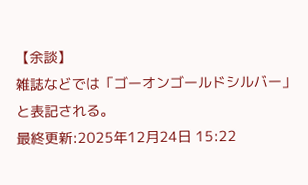【余談】
雑誌などでは「ゴーオンゴールドシルバー」と表記される。
最終更新:2025年12月24日 15:22